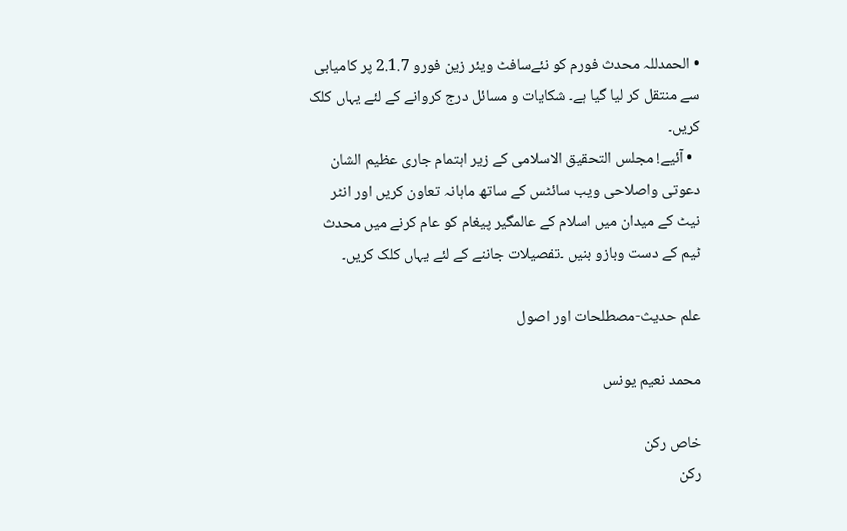• الحمدللہ محدث فورم کو نئےسافٹ ویئر زین فورو 2.1.7 پر کامیابی سے منتقل کر لیا گیا ہے۔ شکایات و مسائل درج کروانے کے لئے یہاں کلک کریں۔
  • آئیے! مجلس التحقیق الاسلامی کے زیر اہتمام جاری عظیم الشان دعوتی واصلاحی ویب سائٹس کے ساتھ ماہانہ تعاون کریں اور انٹر نیٹ کے میدان میں اسلام کے عالمگیر پیغام کو عام کرنے میں محدث ٹیم کے دست وبازو بنیں ۔تفصیلات جاننے کے لئے یہاں کلک کریں۔

علم حدیث-مصطلحات اور اصول

محمد نعیم یونس

خاص رکن
رکن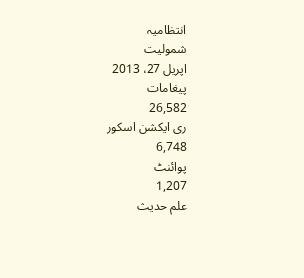انتظامیہ
شمولیت
اپریل 27، 2013
پیغامات
26,582
ری ایکشن اسکور
6,748
پوائنٹ
1,207
علم حدیث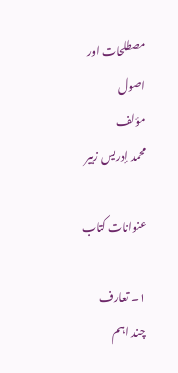مصطلحات اور اصول
مؤلف
محمد إدریس زبیر

عنوانات کتاب

۱۔ تعارف
چند اہم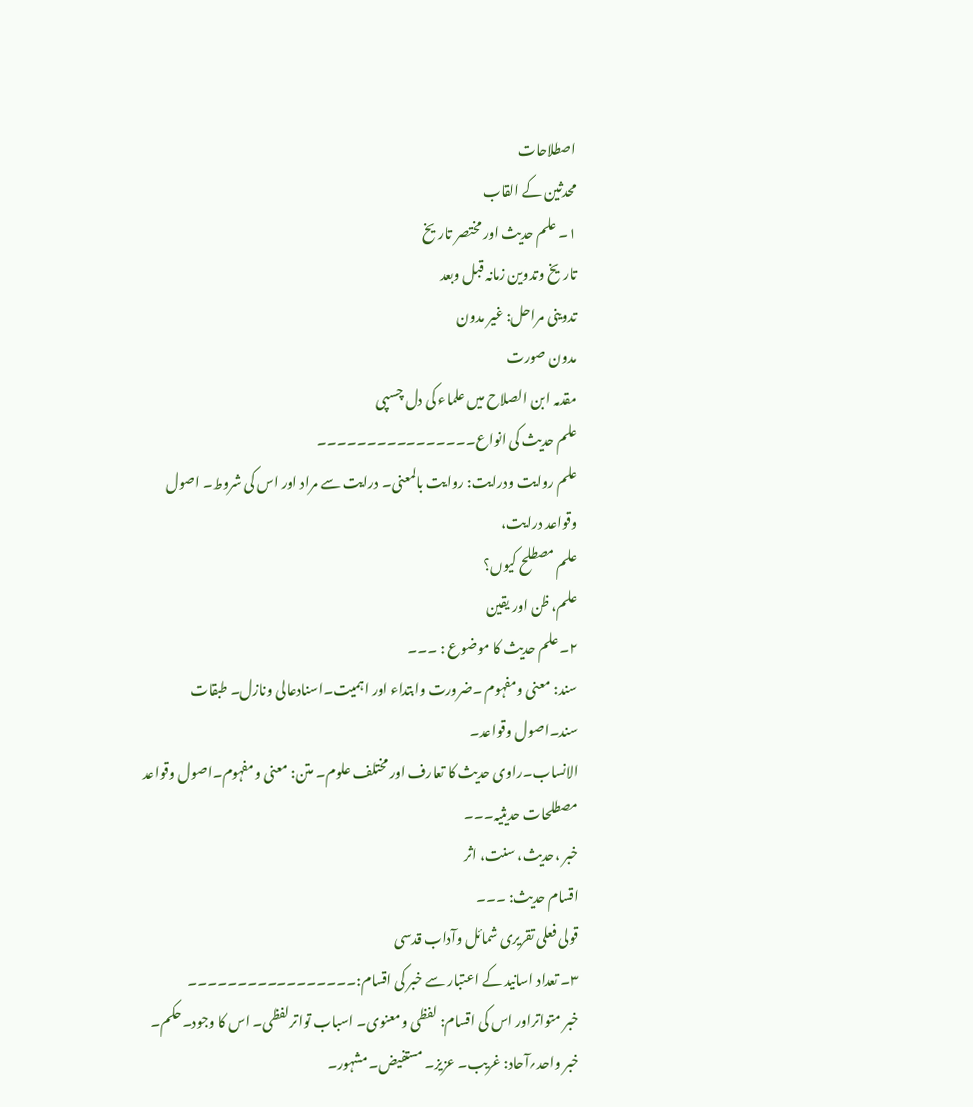اصطلاحات
محدثین کے القاب
۱۔ علم حدیث اور مختصر تاریخ
تاریخ وتدوین زمانہ قبل وبعد
تدوینی مراحل: غیر مدون
مدون صورت
مقدمہ ابن الصلاح میں علماء کی دل چسپی
علم حدیث کی انواع۔۔۔۔۔۔۔۔۔۔۔۔۔۔۔۔
علم روایت ودرایت: روایت بالمعنی۔ درایت سے مراد اور اس کی شروط۔ اصول وقواعد درایت،
علم مصطلح کیوں؟
علم، ظن اور یقین
۲۔ علم حدیث کا موضوع : ۔۔۔
سند: معنی ومفہوم ۔ضرورت وابتداء اور اہمیت۔اسنادعالی ونازل۔ طبقات سند۔اصول وقواعد۔
الانساب۔راوی حدیث کا تعارف اور مختلف علوم۔ متن: معنی ومفہوم۔اصول وقواعد
مصطلحات حدیثیہ۔۔۔
خبر ،حدیث، سنت، اثر
اقسام حدیث: ۔۔۔
قولی فعلی تقریری شمائل وآداب قدسی
۳۔ تعداد اسانید کے اعتبار سے خبر کی اقسام:۔۔۔۔۔۔۔۔۔۔۔۔۔۔۔۔۔
خبر متواتراور اس کی اقسام: لفظی ومعنوی۔ اسباب تواترلفظی۔ اس کا وجود۔حکم۔
خبر واحد؍آحاد: غریب۔ عزیز۔ مستفیض۔مشہور۔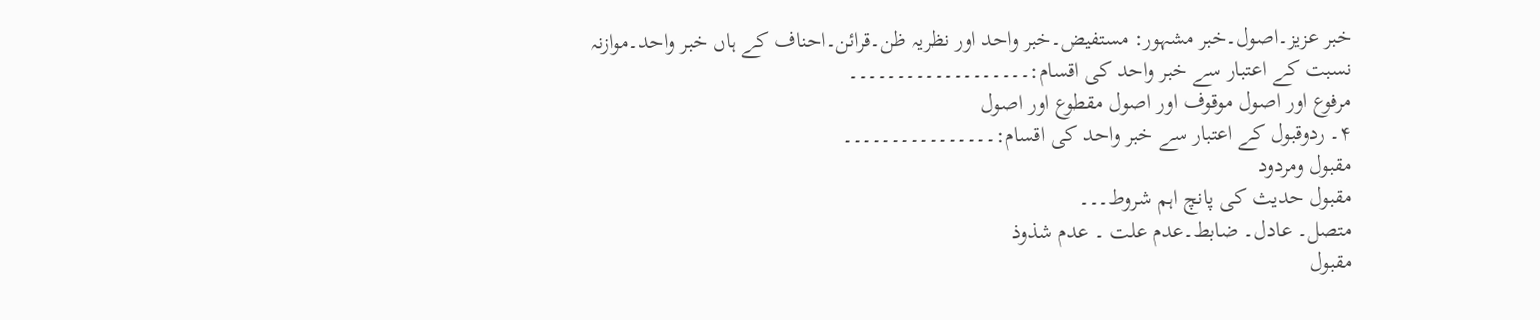خبر عزیز۔اصول۔خبر مشہور: مستفیض۔خبر واحد اور نظریہ ظن۔قرائن۔احناف کے ہاں خبر واحد۔موازنہ
نسبت کے اعتبار سے خبر واحد کی اقسام:۔۔۔۔۔۔۔۔۔۔۔۔۔۔۔۔۔۔۔
مرفوع اور اصول موقوف اور اصول مقطوع اور اصول
۴۔ ردوقبول کے اعتبار سے خبر واحد کی اقسام:۔۔۔۔۔۔۔۔۔۔۔۔۔۔۔۔
مقبول ومردود
مقبول حدیث کی پانچ اہم شروط۔۔۔
متصل۔ عادل۔ ضابط۔عدم علت ۔ عدم شذوذ
مقبول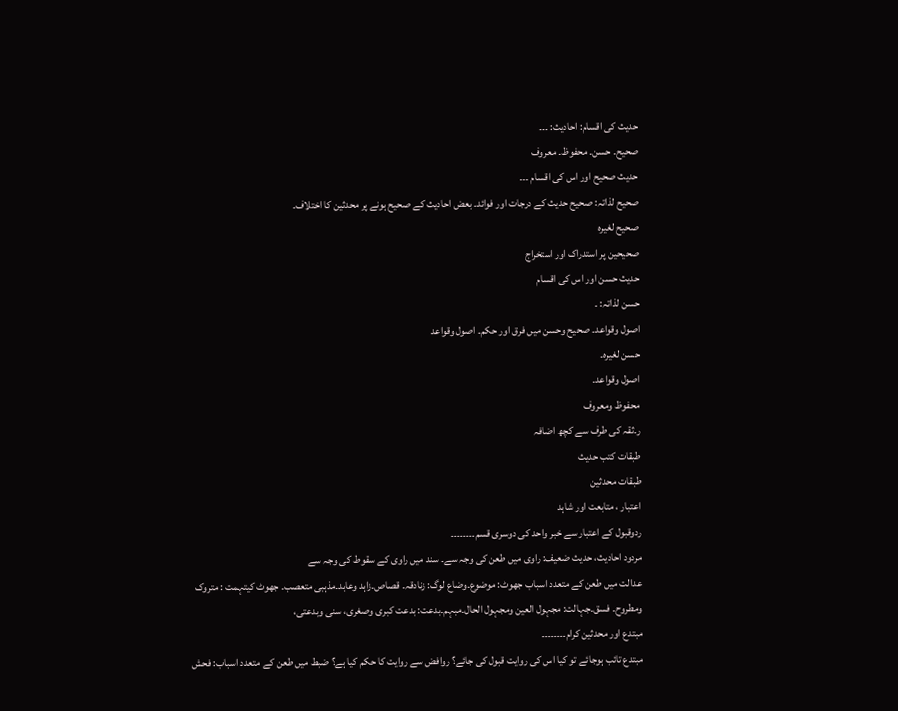حدیث کی اقسام: احادیث: ۔۔۔
صحیح۔ حسن۔ محفوظ۔ معروف
حدیث صحیح اور اس کی اقسام ۔۔۔
صحیح لذاتہ: صحیح حدیث کے درجات اور فوائد۔ بعض احادیث کے صحیح ہونے پر محدثین کا اختلاف۔
صحیح لغیرہ
صحیحین پر استدراک اور استخراج
حدیث حسن اور اس کی اقسام
حسن لذاتہ: ۔
اصول وقواعد۔ صحیح وحسن میں فرق اور حکم۔ اصول وقواعد
حسن لغیرہ۔
اصول وقواعد۔
محفوظ ومعروف
ر۔ثقہ کی طرف سے کچھ اضافہ
طبقات کتب حدیث
طبقات محدثین
اعتبار ، متابعت اور شاہد
ردوقبول کے اعتبار سے خبر واحد کی دوسری قسم۔۔۔۔۔۔۔۔
مردود احادیث، حدیث ضعیف: راوی میں طعن کی وجہ سے۔ سند میں راوی کے سقوط کی وجہ سے
عدالت میں طعن کے متعدد اسباب جھوٹ: موضوع۔وضاع لوگ: زنادقہ۔ قصاص۔زاہد وعابد۔مذہبی متعصب۔ جھوٹ کیتہمت : متروک ومطروح۔ فسق۔جہالت: مجہول العین ومجہول الحال۔مبہم۔بدعت: بدعت کبری وصغری، سنی وبدعتی،
مبتدع اور محدثین کرام۔۔۔۔۔۔۔۔
مبتدع تائب ہوجائے تو کیا اس کی روایت قبول کی جائے؟ روافض سے روایت کا حکم کیا ہے؟ ضبط میں طعن کے متعدد اسباب: فحش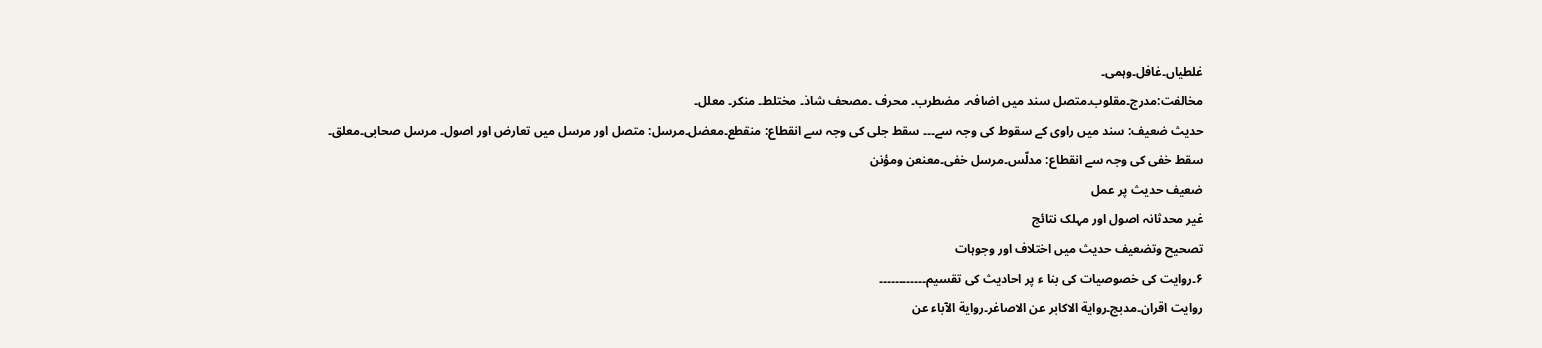غلطیاں۔غافل۔وہمی۔
مخالفت:مدرج۔مقلوب۔متصل سند میں اضافہ۔ مضطرب۔ محرف ۔مصحف شاذ۔ مختلط۔ منکر۔ معلل۔
حدیث ضعیف: سند میں راوی کے سقوط کی وجہ سے۔۔۔ سقط جلی کی وجہ سے انقطاع: منقطع۔معضل۔مرسل: متصل اور مرسل میں تعارض اور اصول۔ مرسل صحابی۔معلق۔
سقط خفی کی وجہ سے انقطاع: مدلّس۔مرسل خفی۔معنعن ومؤنن
ضعیف حدیث پر عمل
غیر محدثانہ اصول اور مہلک نتائج
تصحیح وتضعیف حدیث میں اختلاف اور وجوہات
۶۔روایت کی خصوصیات کی بنا ء پر احادیث کی تقسیم۔۔۔۔۔۔۔۔۔۔۔۔
روایت اقران۔مدبج۔روایة الاکابر عن الاصاغر۔روایة الآباء عن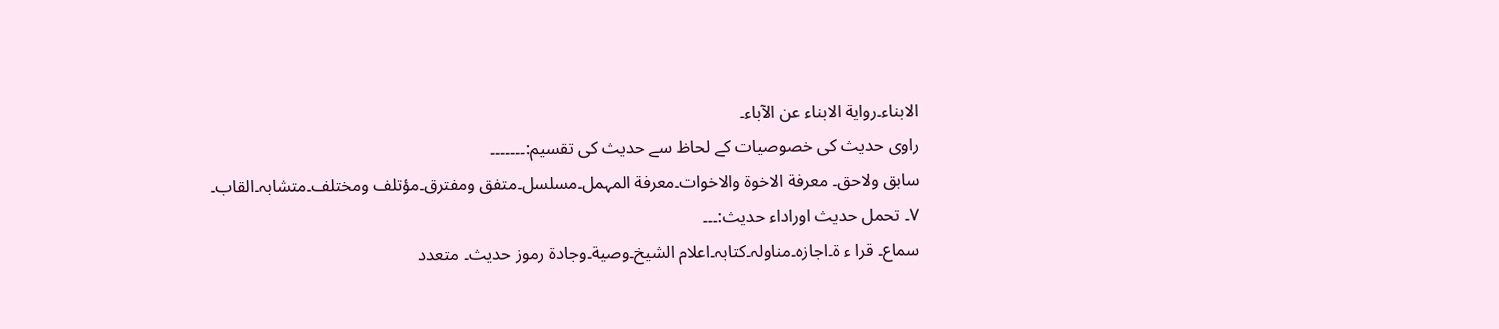الابناء۔روایة الابناء عن الآباء۔
راوی حدیث کی خصوصیات کے لحاظ سے حدیث کی تقسیم:۔۔۔۔۔۔۔
سابق ولاحق۔ معرفة الاخوة والاخوات۔معرفة المہمل۔مسلسل۔متفق ومفترق۔مؤتلف ومختلف۔متشابہ۔القاب۔
۷۔ تحمل حدیث اوراداء حدیث:۔۔۔
سماع۔ قرا ء ة۔اجازہ۔مناولہ۔کتابہ۔اعلام الشیخ۔وصیة۔وجادة رموز حدیث۔ متعدد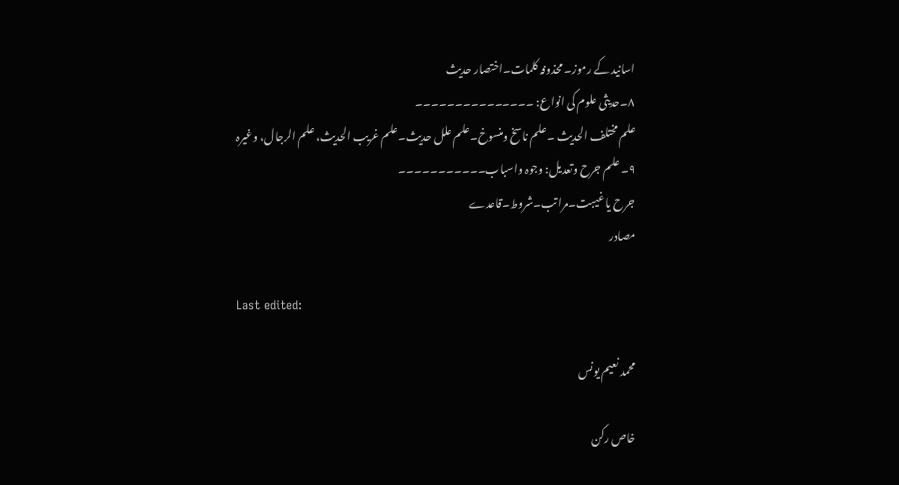اسانید کے رموز۔ محذوفہ کلمات۔اختصار حدیث
۸۔حدیثی علوم کی انواع: ۔۔۔۔۔۔۔۔۔۔۔۔۔۔۔
علم مختلف الحدیث ۔علم ناسخ ومنسوخ۔علم علل حدیث۔علم غریب الحدیث، علم الرجال، وغیرہ
۹۔ علم جرح وتعدیل: وجوہ واسباب۔۔۔۔۔۔۔۔۔۔۔
جرح یا غیبت۔مراتب۔شروط۔قاعدے
مصادر

Last edited:

محمد نعیم یونس

خاص رکن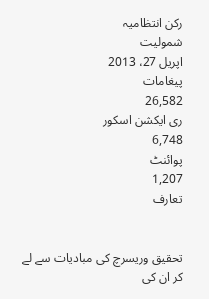رکن انتظامیہ
شمولیت
اپریل 27، 2013
پیغامات
26,582
ری ایکشن اسکور
6,748
پوائنٹ
1,207
تعارف


تحقیق وریسرچ کی مبادیات سے لے کر ان کی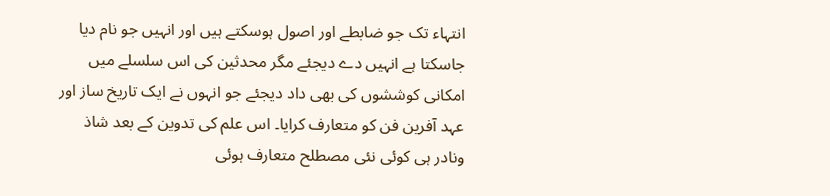انتہاء تک جو ضابطے اور اصول ہوسکتے ہیں اور انہیں جو نام دیا جاسکتا ہے انہیں دے دیجئے مگر محدثین کی اس سلسلے میں امکانی کوششوں کی بھی داد دیجئے جو انہوں نے ایک تاریخ ساز اور عہد آفرین فن کو متعارف کرایا۔ اس علم کی تدوین کے بعد شاذ ونادر ہی کوئی نئی مصطلح متعارف ہوئی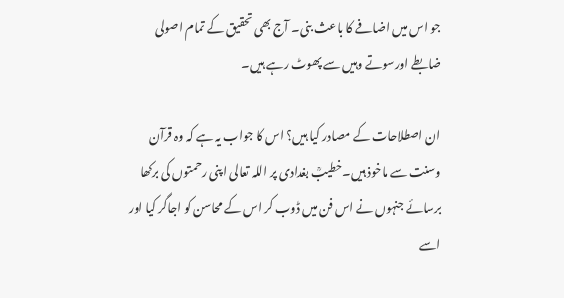جو اس میں اضافے کا باعث بنی۔ آج بھی تحقیق کے تمام اصولی ضابطے اورسوتے وہیں سے پھوٹ رہے ہیں۔

ان اصطلاحات کے مصادر کیا ہیں؟ اس کا جواب یہ ہے کہ وہ قرآن وسنت سے ماخوذ ہیں۔خطیبؒ بغدادی پر اللہ تعالی اپنی رحمتوں کی برکھا برسائے جنہوں نے اس فن میں ڈوب کر اس کے محاسن کو اجاگر کیا اور اسے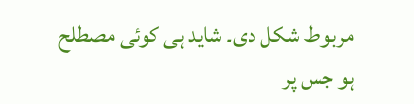مربوط شکل دی۔ شاید ہی کوئی مصطلح ہو جس پر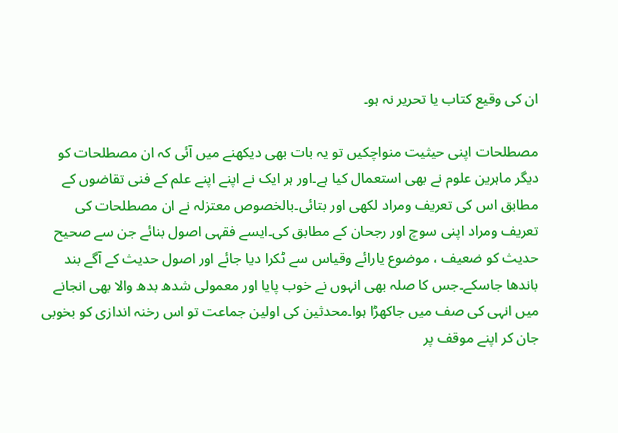ان کی وقیع کتاب یا تحریر نہ ہو۔

مصطلحات اپنی حیثیت منواچکیں تو یہ بات بھی دیکھنے میں آئی کہ ان مصطلحات کو دیگر ماہرین علوم نے بھی استعمال کیا ہے۔اور ہر ایک نے اپنے اپنے علم کے فنی تقاضوں کے مطابق اس کی تعریف ومراد لکھی اور بتائی۔بالخصوص معتزلہ نے ان مصطلحات کی تعریف ومراد اپنی سوچ اور رجحان کے مطابق کی۔ایسے فقہی اصول بنائے جن سے صحیح حدیث کو ضعیف ، موضوع یارائے وقیاس سے ٹکرا دیا جائے اور اصول حدیث کے آگے بند باندھا جاسکے۔جس کا صلہ بھی انہوں نے خوب پایا اور معمولی شدھ بدھ والا بھی انجانے میں انہی کی صف میں جاکھڑا ہوا۔محدثین کی اولین جماعت تو اس رخنہ اندازی کو بخوبی جان کر اپنے موقف پر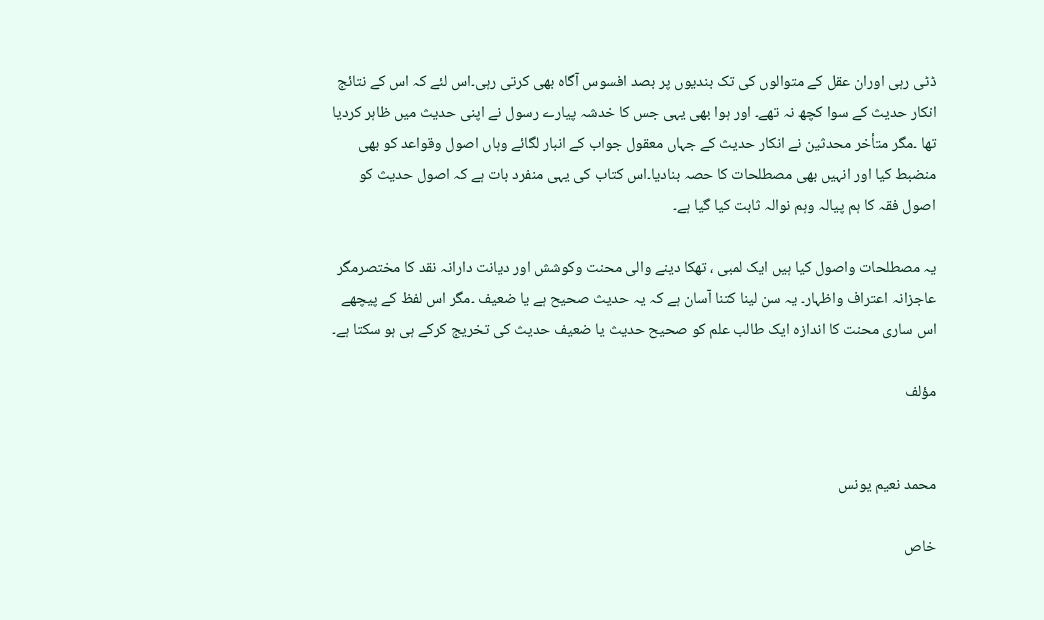ڈٹی رہی اوران عقل کے متوالوں کی تک بندیوں پر بصد افسوس آگاہ بھی کرتی رہی۔اس لئے کہ اس کے نتائج انکار حدیث کے سوا کچھ نہ تھے۔ اور ہوا بھی یہی جس کا خدشہ پیارے رسول نے اپنی حدیث میں ظاہر کردیا تھا ۔مگر متأخر محدثین نے انکار حدیث کے جہاں معقول جواب کے انبار لگائے وہاں اصول وقواعد کو بھی منضبط کیا اور انہیں بھی مصطلحات کا حصہ بنادیا۔اس کتاب کی یہی منفرد بات ہے کہ اصول حدیث کو اصول فقہ کا ہم پیالہ وہم نوالہ ثابت کیا گیا ہے۔

یہ مصطلحات واصول کیا ہیں ایک لمبی ، تھکا دینے والی محنت وکوشش اور دیانت دارانہ نقد کا مختصرمگر عاجزانہ اعتراف واظہار۔ یہ سن لینا کتنا آسان ہے کہ یہ حدیث صحیح ہے یا ضعیف ۔مگر اس لفظ کے پیچھے اس ساری محنت کا اندازہ ایک طالب علم کو صحیح حدیث یا ضعیف حدیث کی تخریج کرکے ہی ہو سکتا ہے۔

مؤلف


محمد نعیم یونس

خاص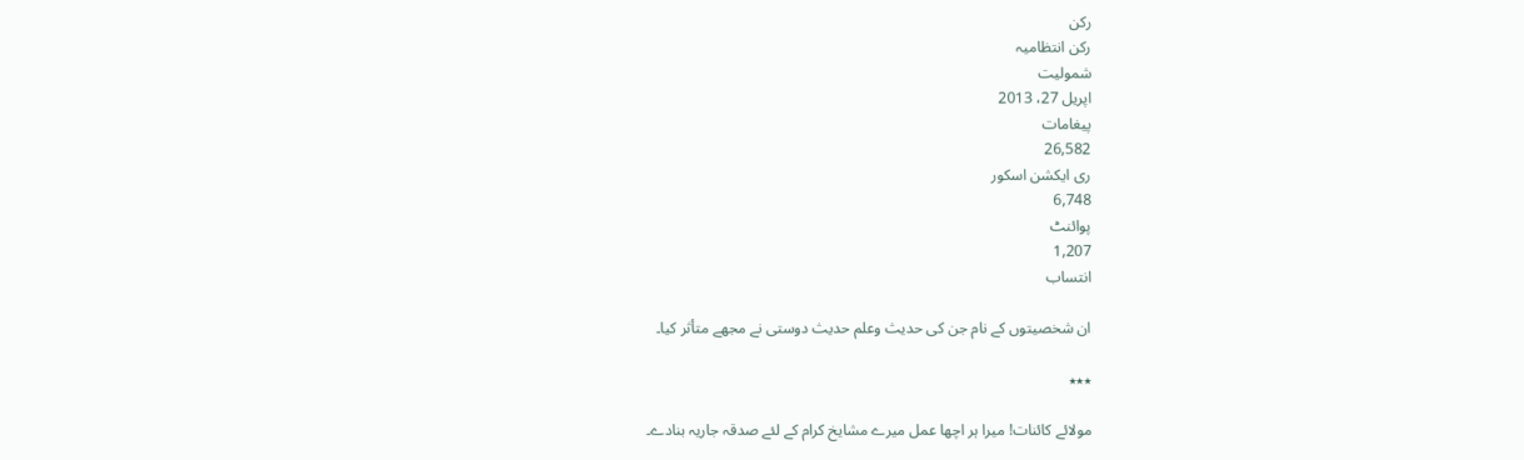رکن
رکن انتظامیہ
شمولیت
اپریل 27، 2013
پیغامات
26,582
ری ایکشن اسکور
6,748
پوائنٹ
1,207
انتساب

ان شخصیتوں کے نام جن کی حدیث وعلم حدیث دوستی نے مجھے متأثر کیا۔

٭٭٭

مولائے کائنات! میرا ہر اچھا عمل میرے مشایخ کرام کے لئے صدقہ جاریہ بنادے۔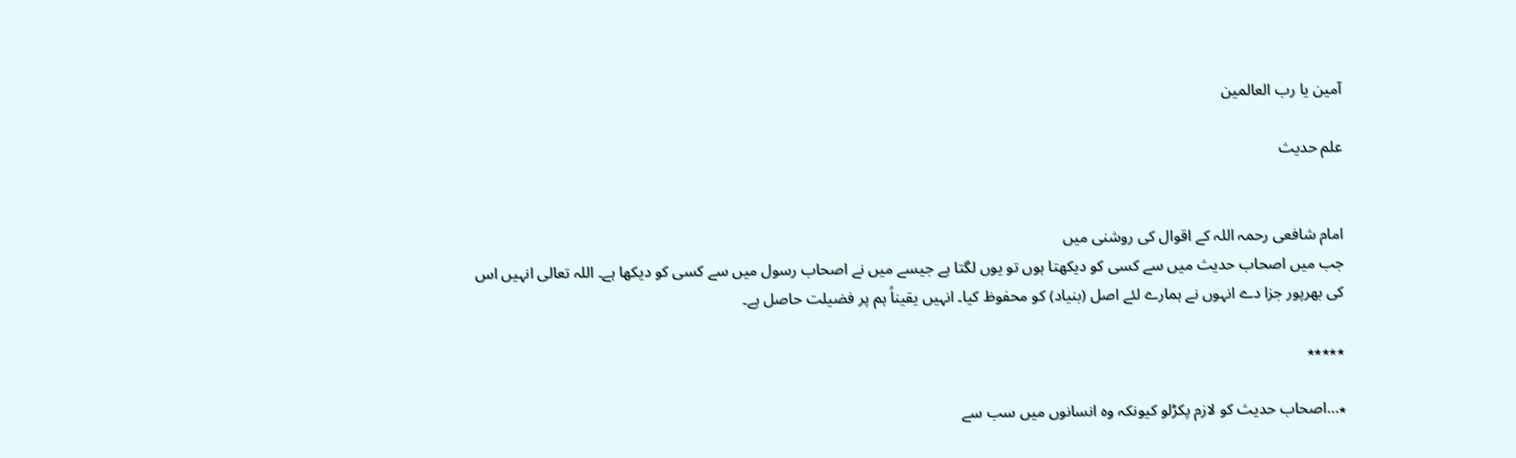آمین یا رب العالمین

علم حدیث


امام شافعی رحمہ اللہ کے اقوال کی روشنی میں
جب میں اصحاب حدیث میں سے کسی کو دیکھتا ہوں تو یوں لگتا ہے جیسے میں نے اصحاب رسول میں سے کسی کو دیکھا ہے۔ اللہ تعالی انہیں اس کی بھرپور جزا دے انہوں نے ہمارے لئے اصل (بنیاد) کو محفوظ کیا۔ انہیں یقیناً ہم پر فضیلت حاصل ہے۔

٭٭٭٭٭

٭…اصحاب حدیث کو لازم پکڑلو کیونکہ وہ انسانوں میں سب سے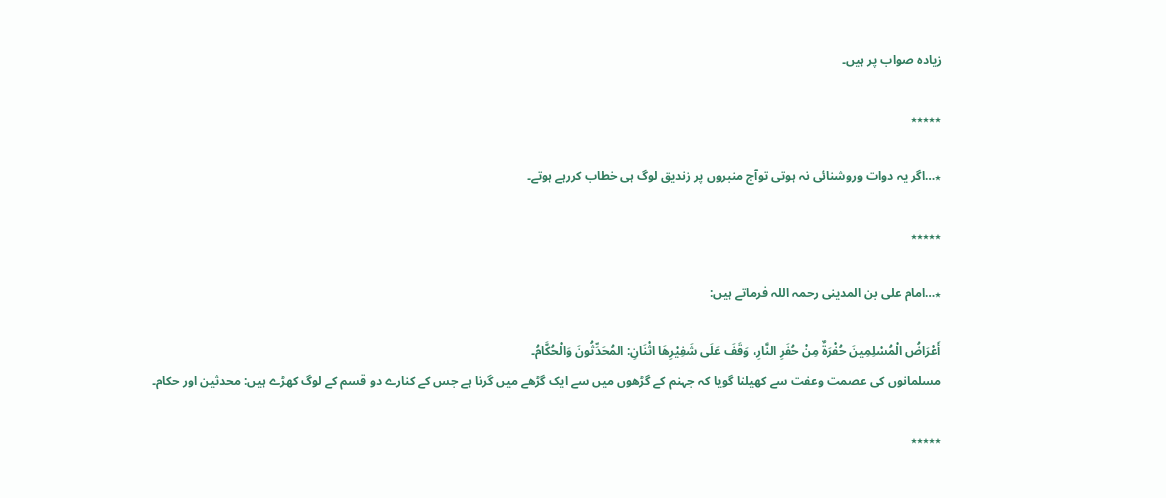زیادہ صواب پر ہیں۔

٭٭٭٭٭

٭…اگر یہ دوات وروشنائی نہ ہوتی توآج منبروں پر زندیق لوگ ہی خطاب کررہے ہوتے۔

٭٭٭٭٭

٭…امام علی بن المدینی رحمہ اللہ فرماتے ہیں:

أَعْرَاضُ الْمُسْلِمِینَ حُفْرَةٌ مِنْ حُفَرِ النَّارِ، وَقَفَ عَلَی شَفِیْرِھَا اثْنَانِ: المُحَدِّثُونَ وَالْحُکَّامُ۔
مسلمانوں کی عصمت وعفت سے کھیلنا گویا کہ جہنم کے گڑھوں میں سے ایک گڑھے میں گرنا ہے جس کے کنارے دو قسم کے لوگ کھڑے ہیں: محدثین اور حکام۔

٭٭٭٭٭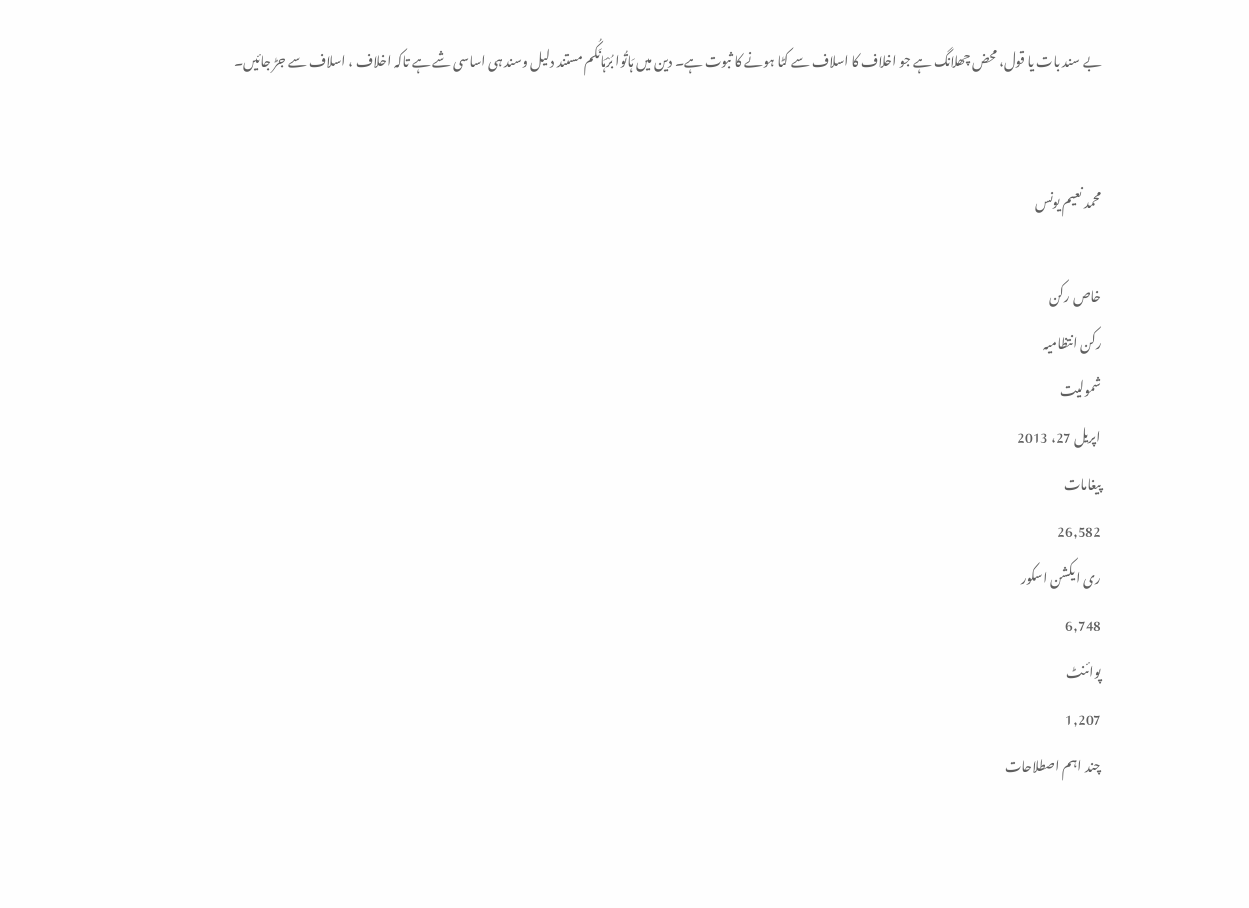بے سند بات یا قول، محض چھلانگ ہے جو اخلاف کا اسلاف سے کٹا ہونے کا ثبوت ہے۔ دین میں ہَاتُوا بُرْہَانَکُم مستند دلیل وسند ہی اساسی شے ہے تاکہ اخلاف ، اسلاف سے جڑ جائیں۔


محمد نعیم یونس

خاص رکن
رکن انتظامیہ
شمولیت
اپریل 27، 2013
پیغامات
26,582
ری ایکشن اسکور
6,748
پوائنٹ
1,207
چند اہم اصطلاحات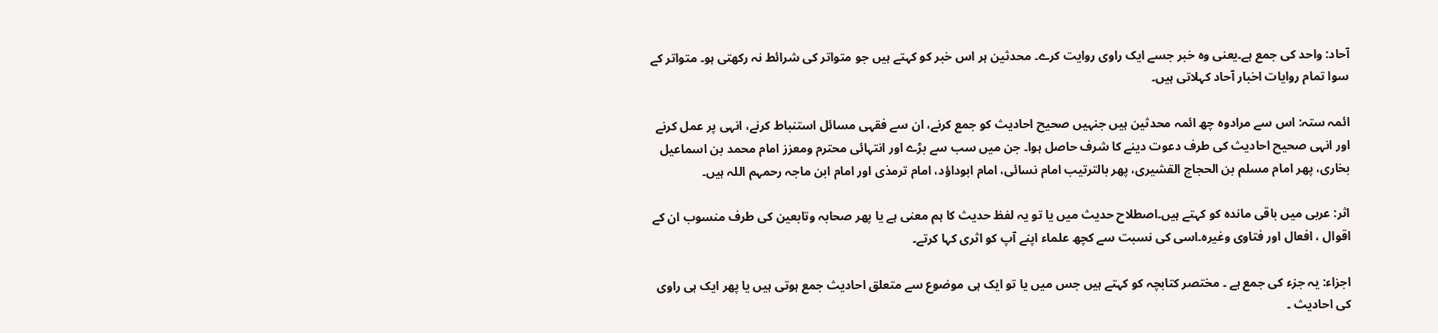آحاد: واحد کی جمع ہے۔یعنی وہ خبر جسے ایک راوی روایت کرے۔ محدثین ہر اس خبر کو کہتے ہیں جو متواتر کی شرائط نہ رکھتی ہو۔ متواتر کے سوا تمام روایات اخبار آحاد کہلاتی ہیں۔

ائمہ ستہ: اس سے مرادوہ چھ ائمہ محدثین ہیں جنہیں صحیح احادیث کو جمع کرنے، ان سے فقہی مسائل استنباط کرنے، انہی پر عمل کرنے اور انہی صحیح احادیث کی طرف دعوت دینے کا شرف حاصل ہوا۔ جن میں سب سے بڑے اور انتہائی محترم ومعزز امام محمد بن اسماعیل بخاری، پھر امام مسلم بن الحجاج القشیری، پھر بالترتیب امام نسائی، امام ابوداؤد، امام ترمذی اور امام ابن ماجہ رحمہم اللہ ہیں۔

اثر: عربی میں باقی ماندہ کو کہتے ہیں۔اصطلاح حدیث میں یا تو یہ لفظ حدیث کا ہم معنی ہے یا پھر صحابہ وتابعین کی طرف منسوب ان کے اقوال ، افعال اور فتاوی وغیرہ۔اسی کی نسبت سے کچھ علماء اپنے آپ کو اثری کہا کرتے۔

اجزاء: یہ جزء کی جمع ہے ۔ مختصر کتابچہ کو کہتے ہیں جس میں یا تو ایک ہی موضوع سے متعلق احادیث جمع ہوتی ہیں یا پھر ایک ہی راوی کی احادیث ۔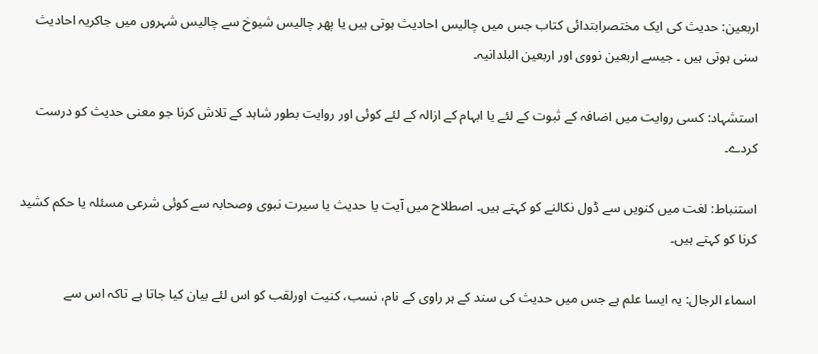اربعین: حدیث کی ایک مختصرابتدائی کتاب جس میں چالیس احادیث ہوتی ہیں یا پھر چالیس شیوخ سے چالیس شہروں میں جاکریہ احادیث سنی ہوتی ہیں ۔ جیسے اربعین نووی اور اربعین البلدانیہ۔

استشہاد: کسی روایت میں اضافہ کے ثبوت کے لئے یا ابہام کے ازالہ کے لئے کوئی اور روایت بطور شاہد کے تلاش کرنا جو معنی حدیث کو درست کردے۔

استنباط: لغت میں کنویں سے ڈول نکالنے کو کہتے ہیں۔ اصطلاح میں آیت یا حدیث یا سیرت نبوی وصحابہ سے کوئی شرعی مسئلہ یا حکم کشید کرنا کو کہتے ہیں۔

اسماء الرجال: یہ ایسا علم ہے جس میں حدیث کی سند کے ہر راوی کے نام، نسب، کنیت اورلقب کو اس لئے بیان کیا جاتا ہے تاکہ اس سے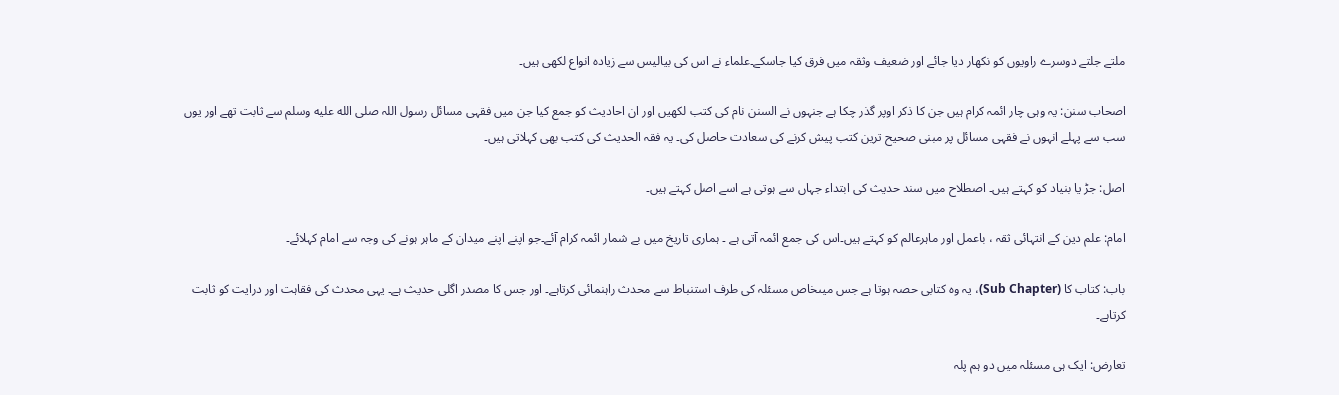ملتے جلتے دوسرے راویوں کو نکھار دیا جائے اور ضعیف وثقہ میں فرق کیا جاسکے۔علماء نے اس کی بیالیس سے زیادہ انواع لکھی ہیں۔

اصحاب سنن: یہ وہی چار ائمہ کرام ہیں جن کا ذکر اوپر گذر چکا ہے جنہوں نے السنن نام کی کتب لکھیں اور ان احادیث کو جمع کیا جن میں فقہی مسائل رسول اللہ صلى الله عليه وسلم سے ثابت تھے اور یوں سب سے پہلے انہوں نے فقہی مسائل پر مبنی صحیح ترین کتب پیش کرنے کی سعادت حاصل کی۔ یہ فقہ الحدیث کی کتب بھی کہلاتی ہیں۔

اصل: جڑ یا بنیاد کو کہتے ہیں۔ اصطلاح میں سند حدیث کی ابتداء جہاں سے ہوتی ہے اسے اصل کہتے ہیں۔

امام: علم دین کے انتہائی ثقہ ، باعمل اور ماہرعالم کو کہتے ہیں۔اس کی جمع ائمہ آتی ہے ۔ ہماری تاریخ میں بے شمار ائمہ کرام آئے۔جو اپنے اپنے میدان کے ماہر ہونے کی وجہ سے امام کہلائے۔

باب: کتاب کا (Sub Chapter)، یہ وہ کتابی حصہ ہوتا ہے جس میںخاص مسئلہ کی طرف استنباط سے محدث راہنمائی کرتاہے۔ اور جس کا مصدر اگلی حدیث ہے۔ یہی محدث کی فقاہت اور درایت کو ثابت کرتاہے۔

تعارض: ایک ہی مسئلہ میں دو ہم پلہ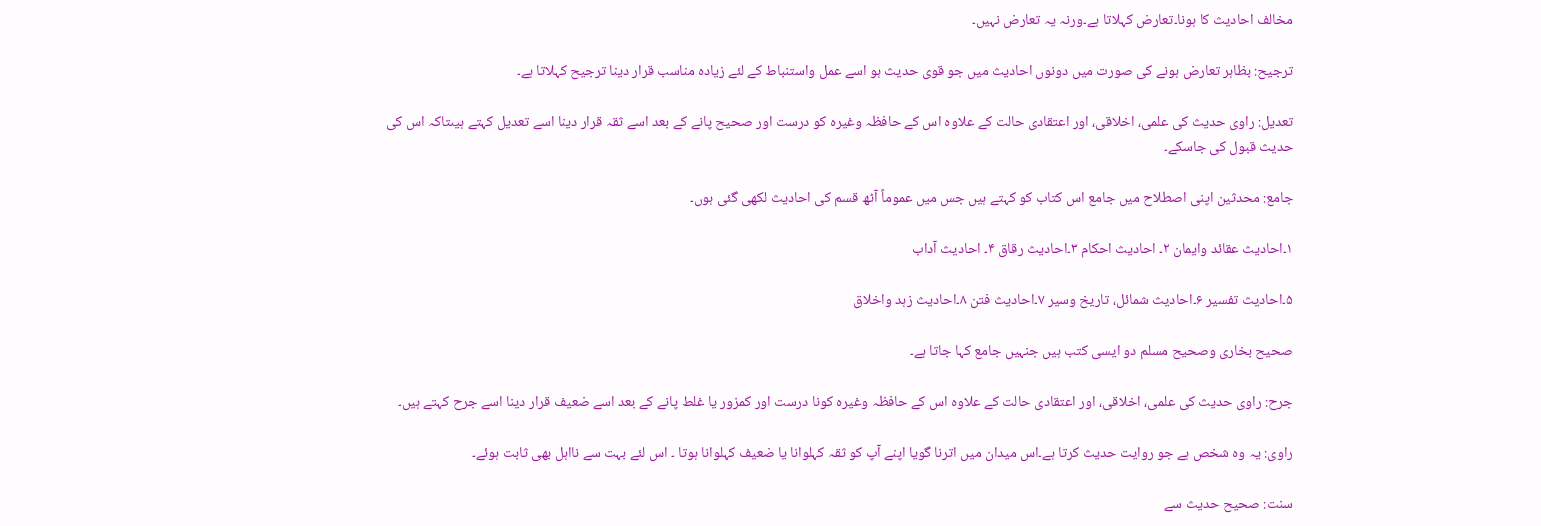مخالف احادیث کا ہونا۔تعارض کہلاتا ہے۔ورنہ یہ تعارض نہیں۔

ترجیح: بظاہر تعارض ہونے کی صورت میں دونوں احادیث میں جو قوی حدیث ہو اسے عمل واستنباط کے لئے زیادہ مناسب قرار دینا ترجیح کہلاتا ہے۔

تعدیل: راوی حدیث کی علمی، اخلاقی، اور اعتقادی حالت کے علاوہ اس کے حافظہ وغیرہ کو درست اور صحیح پانے کے بعد اسے ثقہ قرار دینا اسے تعدیل کہتے ہیںتاکہ اس کی حدیث قبول کی جاسکے۔

جامع: محدثین اپنی اصطلاح میں جامع اس کتاب کو کہتے ہیں جس میں عموماً آٹھ قسم کی احادیث لکھی گئی ہوں۔

۱۔احادیث عقائد وایمان ۲۔ احادیث احکام ۳۔احادیث رقاق ۴۔ احادیث آداب

۵۔احادیث تفسیر ۶۔احادیث شمائل، تاریخ وسیر ۷۔احادیث فتن ۸۔احادیث زہد واخلاق

صحیح بخاری وصحیح مسلم دو ایسی کتب ہیں جنہیں جامع کہا جاتا ہے۔

جرح: راوی حدیث کی علمی، اخلاقی، اور اعتقادی حالت کے علاوہ اس کے حافظہ وغیرہ کونا درست اور کمزور یا غلط پانے کے بعد اسے ضعیف قرار دینا اسے جرح کہتے ہیں۔

راوی: یہ وہ شخص ہے جو روایت حدیث کرتا ہے۔اس میدان میں اترنا گویا اپنے آپ کو ثقہ کہلوانا یا ضعیف کہلوانا ہوتا ۔ اس لئے بہت سے نااہل بھی ثابت ہوئے۔

سنت: صحیح حدیث سے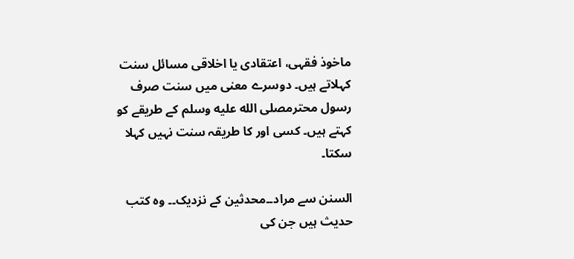ماخوذ فقہی، اعتقادی یا اخلاقی مسائل سنت کہلاتے ہیں۔ دوسرے معنی میں سنت صرف رسول محترمصلى الله عليه وسلم کے طریقے کو کہتے ہیں۔ کسی اور کا طریقہ سنت نہیں کہلا سکتا۔

السنن سے مراد۔۔محدثین کے نزدیک۔۔ وہ کتب حدیث ہیں جن کی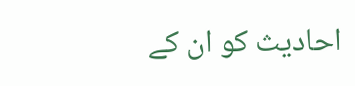احادیث کو ان کے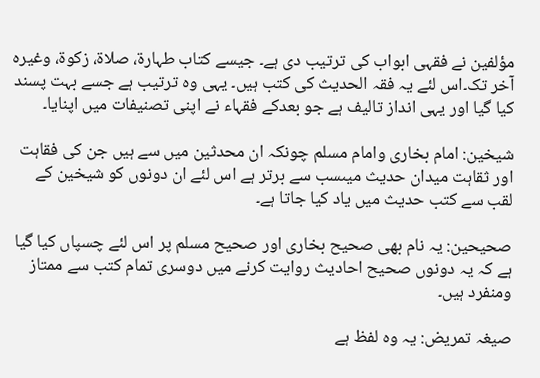مؤلفین نے فقہی ابواب کی ترتیب دی ہے۔ جیسے کتاب طہارة، صلاة، زکوة، وغیرہ آخر تک۔اس لئے یہ فقہ الحدیث کی کتب ہیں۔ یہی وہ ترتیب ہے جسے بہت پسند کیا گیا اور یہی انداز تالیف ہے جو بعدکے فقہاء نے اپنی تصنیفات میں اپنایا۔

شیخین: امام بخاری وامام مسلم چونکہ ان محدثین میں سے ہیں جن کی فقاہت اور ثقاہت میدان حدیث میںسب سے برتر ہے اس لئے ان دونوں کو شیخین کے لقب سے کتب حدیث میں یاد کیا جاتا ہے۔

صحیحین: یہ نام بھی صحیح بخاری اور صحیح مسلم پر اس لئے چسپاں کیا گیا ہے کہ یہ دونوں صحیح احادیث روایت کرنے میں دوسری تمام کتب سے ممتاز ومنفرد ہیں۔

صیغہ تمریض: یہ وہ لفظ ہے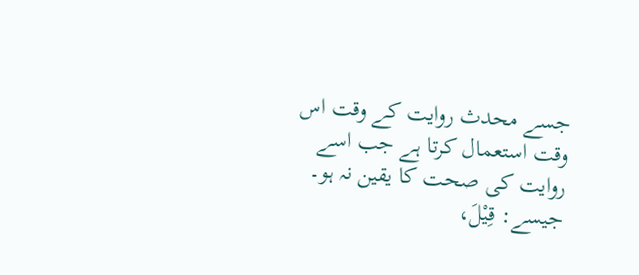جسے محدث روایت کے وقت اس وقت استعمال کرتا ہے جب اسے روایت کی صحت کا یقین نہ ہو۔ جیسے: قِیْلَ،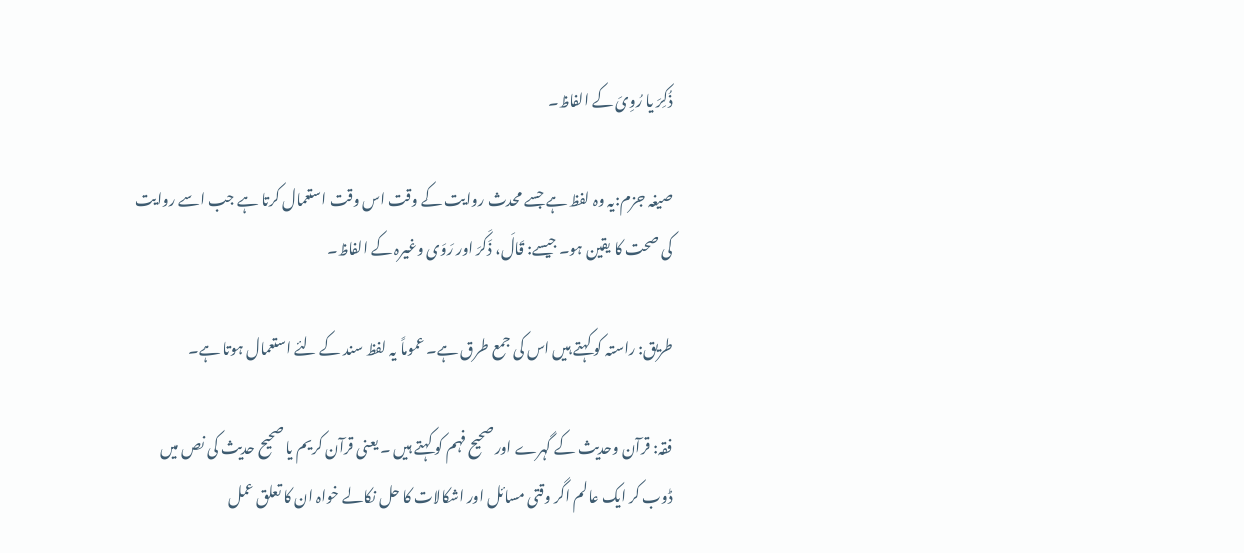ذُکِرَ یا رُوِیَ کے الفاظ۔

صیغہ جزم:یہ وہ لفظ ہے جسے محدث روایت کے وقت اس وقت استعمال کرتا ہے جب اسے روایت کی صحت کا یقین ہو۔ جیسے: قَالَ، ذَکَرَ اور رَوَی وغیرہ کے الفاظ۔

طریق: راستہ کو کہتے ہیں اس کی جمع طرق ہے۔ عموماً یہ لفظ سند کے لئے استعمال ہوتا ہے۔

فقہ: قرآن وحدیث کے گہرے اور صحیح فہم کو کہتے ہیں ۔ یعنی قرآن کریم یا صحیح حدیث کی نص میں ڈوب کر ایک عالم اگر وقتی مسائل اور اشکالات کا حل نکالے خواہ ان کا تعلق عمل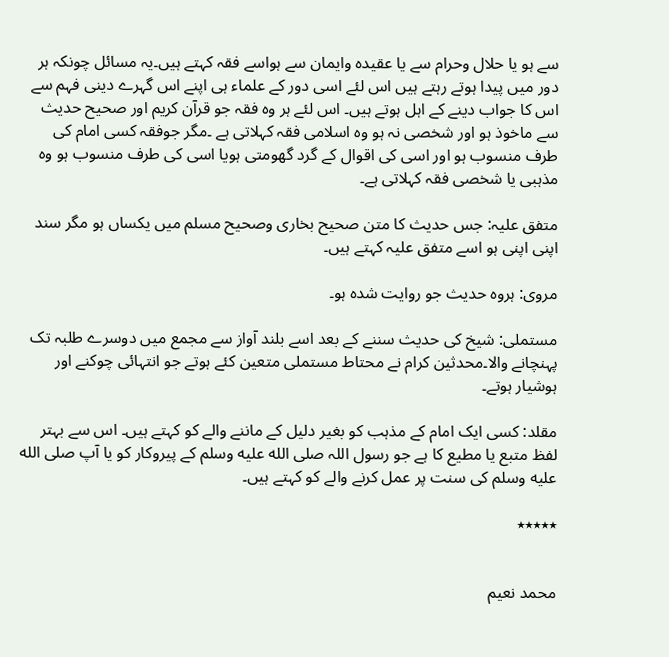سے ہو یا حلال وحرام سے یا عقیدہ وایمان سے ہواسے فقہ کہتے ہیں۔یہ مسائل چونکہ ہر دور میں پیدا ہوتے رہتے ہیں اس لئے اسی دور کے علماء ہی اپنے اس گہرے دینی فہم سے اس کا جواب دینے کے اہل ہوتے ہیں۔ اس لئے ہر وہ فقہ جو قرآن کریم اور صحیح حدیث سے ماخوذ ہو اور شخصی نہ ہو وہ اسلامی فقہ کہلاتی ہے ۔مگر جوفقہ کسی امام کی طرف منسوب ہو اور اسی کی اقوال کے گرد گھومتی ہویا اسی کی طرف منسوب ہو وہ مذہبی یا شخصی فقہ کہلاتی ہے۔

متفق علیہ: جس حدیث کا متن صحیح بخاری وصحیح مسلم میں یکساں ہو مگر سند اپنی اپنی ہو اسے متفق علیہ کہتے ہیں۔

مروی: ہروہ حدیث جو روایت شدہ ہو۔

مستملی: شیخ کی حدیث سننے کے بعد اسے بلند آواز سے مجمع میں دوسرے طلبہ تک پہنچانے والا۔محدثین کرام نے محتاط مستملی متعین کئے ہوتے جو انتہائی چوکنے اور ہوشیار ہوتے۔

مقلد: کسی ایک امام کے مذہب کو بغیر دلیل کے ماننے والے کو کہتے ہیں۔ اس سے بہتر لفظ متبع یا مطیع کا ہے جو رسول اللہ صلى الله عليه وسلم کے پیروکار کو یا آپ صلى الله عليه وسلم کی سنت پر عمل کرنے والے کو کہتے ہیں۔

٭٭٭٭٭


محمد نعیم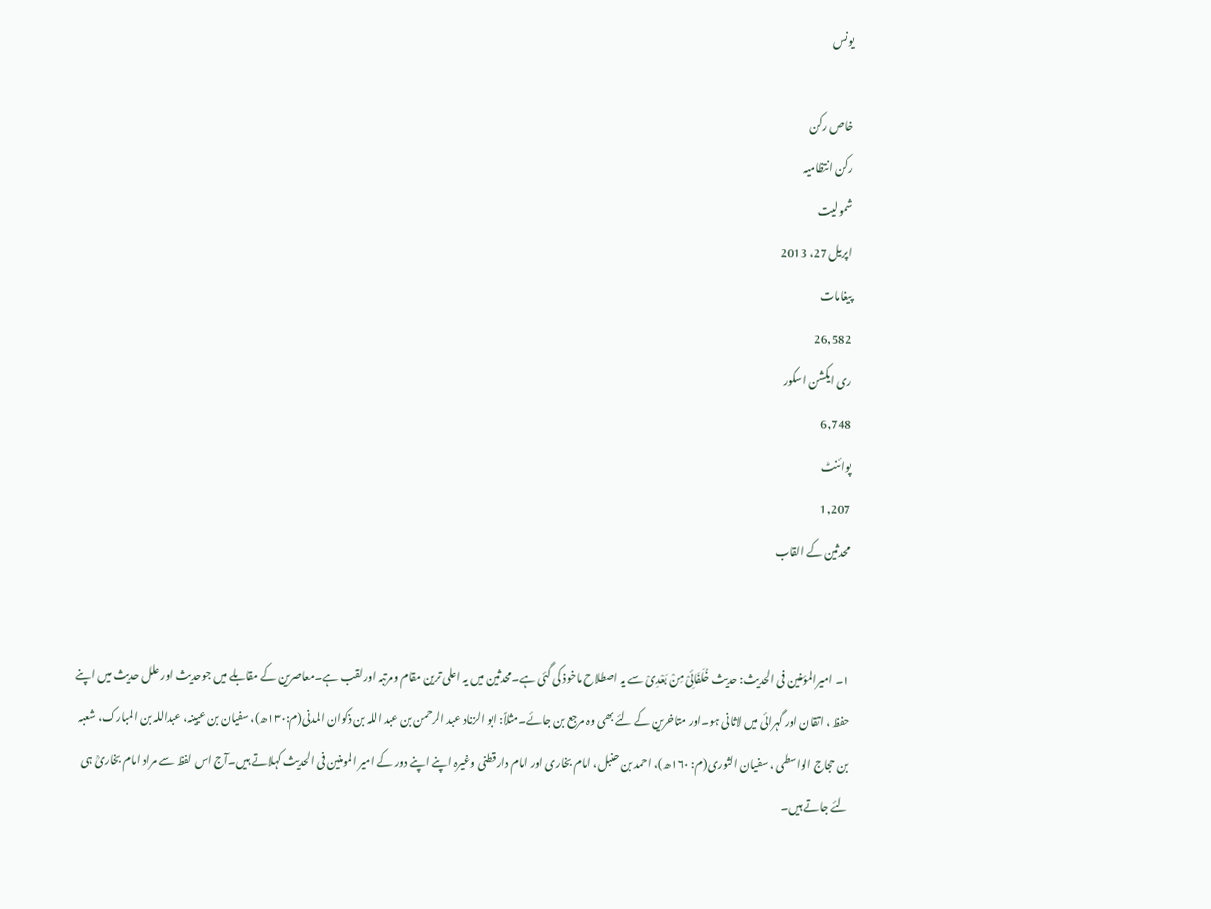یونس

خاص رکن
رکن انتظامیہ
شمولیت
اپریل 27، 2013
پیغامات
26,582
ری ایکشن اسکور
6,748
پوائنٹ
1,207
محدثین کے القاب


۱۔ امیرالمؤمنین فی الحدیث: حدیث خُلَفَائِیْ مِنْ بَعْدِیْ سے یہ اصطلاح ماخوذ کی گئی ہے۔محدثین میں یہ اعلی ترین مقام ومرتبہ اورلقب ہے۔معاصرین کے مقابلے میں جوحدیث اور علل حدیث میں اپنے حفظ ، اتقان اور گہرائی میں لاثانی ہو۔اور متاخرین کے لئے بھی وہ مرجع بن جائے۔مثلاً: ابو الزناد عبد الرحمن بن عبد اللہ بن ذکوان المدنی(م:۱۳۰ھ)، سفیان بن عیینہ، عبداللہ بن المبارک، شعبہ بن حجاج الواسطی ، سفیان الثوری(م: ۱۶۰ھ)، احمد بن حنبل، امام بخاری اور امام دارقطنی وغیرہ اپنے اپنے دور کے امیر المومنین فی الحدیث کہلاتے ہیں۔آج اس لفظ سے مراد امام بخاریؒ ہی لئے جاتے ہیں۔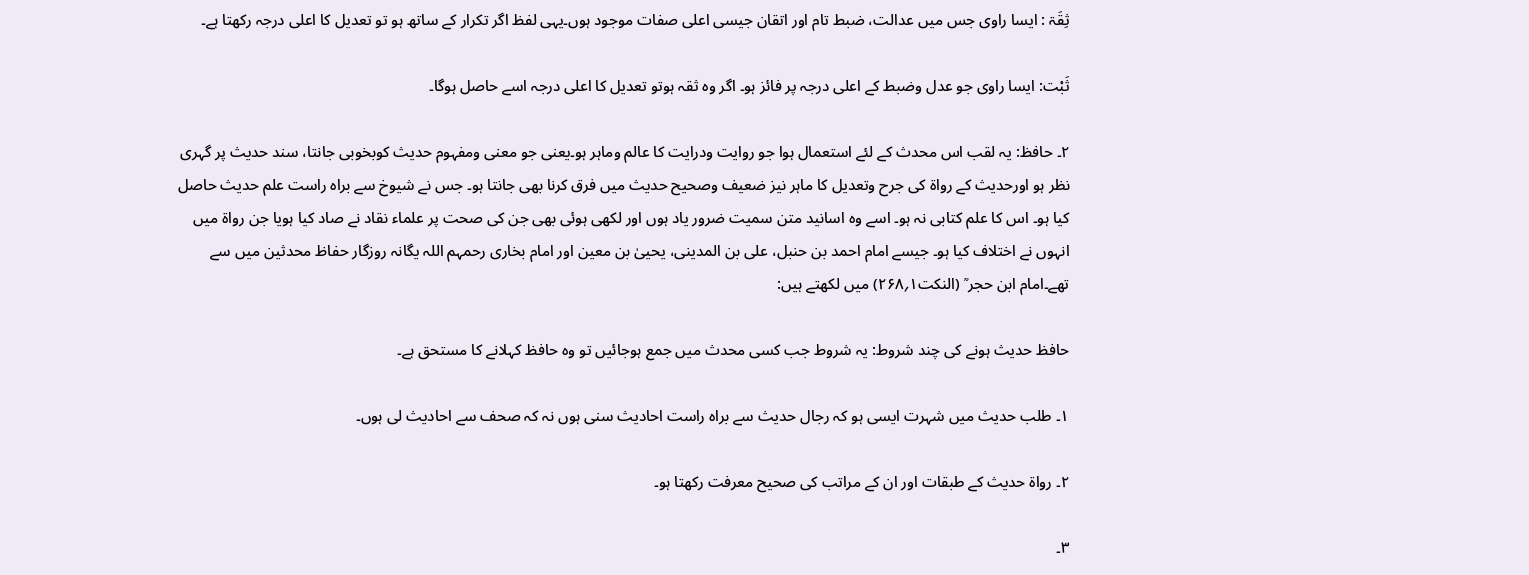ثِقَۃ : ایسا راوی جس میں عدالت، ضبط تام اور اتقان جیسی اعلی صفات موجود ہوں۔یہی لفظ اگر تکرار کے ساتھ ہو تو تعدیل کا اعلی درجہ رکھتا ہے۔

ثَبْت: ایسا راوی جو عدل وضبط کے اعلی درجہ پر فائز ہو۔ اگر وہ ثقہ ہوتو تعدیل کا اعلی درجہ اسے حاصل ہوگا۔

۲۔ حافظ: یہ لقب اس محدث کے لئے استعمال ہوا جو روایت ودرایت کا عالم وماہر ہو۔یعنی جو معنی ومفہوم حدیث کوبخوبی جانتا، سند حدیث پر گہری نظر ہو اورحدیث کے رواة کی جرح وتعدیل کا ماہر نیز ضعیف وصحیح حدیث میں فرق کرنا بھی جانتا ہو۔ جس نے شیوخ سے براہ راست علم حدیث حاصل کیا ہو۔ اس کا علم کتابی نہ ہو۔ اسے وہ اسانید متن سمیت ضرور یاد ہوں اور لکھی ہوئی بھی جن کی صحت پر علماء نقاد نے صاد کیا ہویا جن رواة میں انہوں نے اختلاف کیا ہو۔ جیسے امام احمد بن حنبل، علی بن المدینی، یحییٰ بن معین اور امام بخاری رحمہم اللہ یگانہ روزگار حفاظ محدثین میں سے تھے۔امام ابن حجر ؒ (النکت۱؍۲۶۸) میں لکھتے ہیں:

حافظ حدیث ہونے کی چند شروط: یہ شروط جب کسی محدث میں جمع ہوجائیں تو وہ حافظ کہلانے کا مستحق ہے۔

۱۔ طلب حدیث میں شہرت ایسی ہو کہ رجال حدیث سے براہ راست احادیث سنی ہوں نہ کہ صحف سے احادیث لی ہوں۔

۲۔ رواة حدیث کے طبقات اور ان کے مراتب کی صحیح معرفت رکھتا ہو۔

۳۔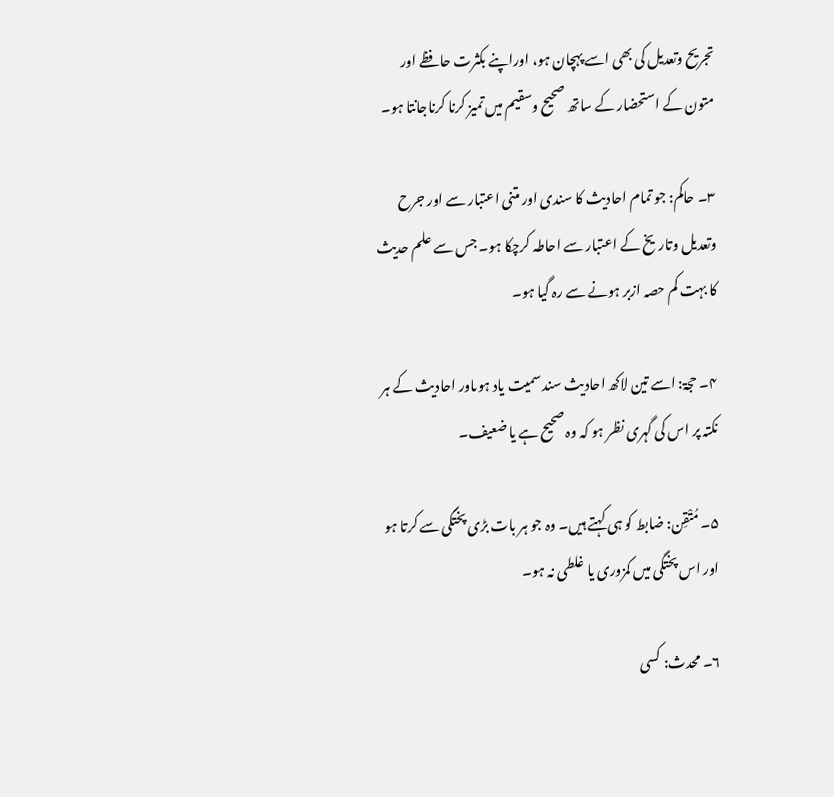تجریح وتعدیل کی بھی اسے پہچان ہو، اوراپنے بکثرت حافظے اور متون کے استحضار کے ساتھ صحیح وسقیم میں تمیز کرنا کرناجانتا ہو۔

۳۔ حاکم: جو تمام احادیث کا سندی اور متنی اعتبار سے اور جرح وتعدیل وتاریخ کے اعتبار سے احاطہ کرچکا ہو۔ جس سے علم حدیث کا بہت کم حصہ ازبر ہونے سے رہ گیا ہو۔

۴۔ حجۃ: اسے تین لاکھ احادیث سند سمیت یاد ہوںاور احادیث کے ہر نکتہ پر اس کی گہری نظر ہو کہ وہ صحیح ہے یا ضعیف۔

۵۔ مُتْقِن: ضابط کو ہی کہتے ہیں۔ وہ جو ہر بات بڑی پختگی سے کرتا ہو اور اس پختگی میں کمزوری یا غلطی نہ ہو۔

۶۔ محدث: کسی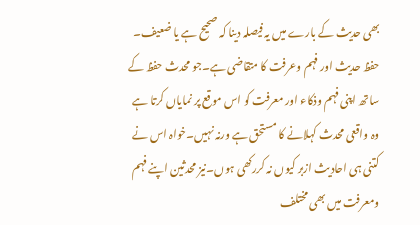بھی حدیث کے بارے میں یہ فیصلہ دینا کہ صحیح ہے یا ضعیف۔ حفظ حدیث اور فہم وعرفت کا متقاضی ہے۔جو محدث حفظ کے ساتھ اپنی فہم وذکاء اور معرفت کو اس موقع پر نمایاں کرتا ہے وہ واقعی محدث کہلانے کا مستحق ہے ورنہ نہیں۔خواہ اس نے کتنی ہی احادیث ازبر کیوں نہ کررکھی ہوں۔نیز محدثین اپنے فہم ومعرفت میں بھی مختلف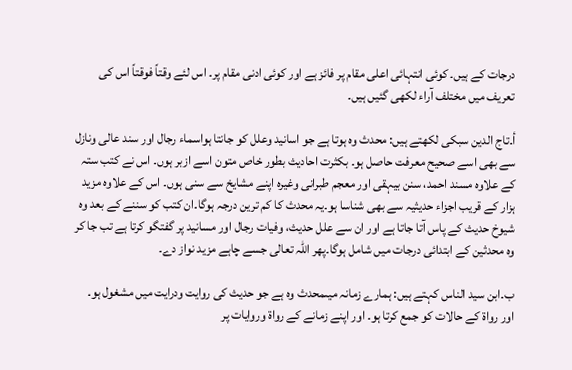درجات کے ہیں۔ کوئی انتہائی اعلی مقام پر فائز ہے اور کوئی ادنی مقام پر۔ اس لئے وقتاً فوقتاً اس کی تعریف میں مختلف آراء لکھی گئیں ہیں۔

أ۔تاج الدین سبکی لکھتے ہیں: محدث وہ ہوتا ہے جو اسانید وعلل کو جانتا ہواسماء رجال اور سند عالی ونازل سے بھی اسے صحیح معرفت حاصل ہو۔ بکثرت احادیث بطور خاص متون اسے ازبر ہوں۔ اس نے کتب ستہ کے علاوہ مسند احمد، سنن بیہقی اور معجم طبرانی وغیرہ اپنے مشایخ سے سنی ہوں۔ اس کے علاوہ مزید ہزار کے قریب اجزاء حدیثیہ سے بھی شناسا ہو۔یہ محدث کا کم ترین درجہ ہوگا۔ان کتب کو سننے کے بعد وہ شیوخ حدیث کے پاس آتا جاتا ہے اور ان سے علل حدیث، وفیات رجال اور مسانید پر گفتگو کرتا ہے تب جا کر وہ محدثین کے ابتدائی درجات میں شامل ہوگا۔پھر اللہ تعالی جسے چاہے مزید نواز دے۔

ب۔ابن سید الناس کہتے ہیں: ہمارے زمانہ میںمحدث وہ ہے جو حدیث کی روایت ودرایت میں مشغول ہو۔ اور رواۃ کے حالات کو جمع کرتا ہو۔ اور اپنے زمانے کے رواۃ وروایات پر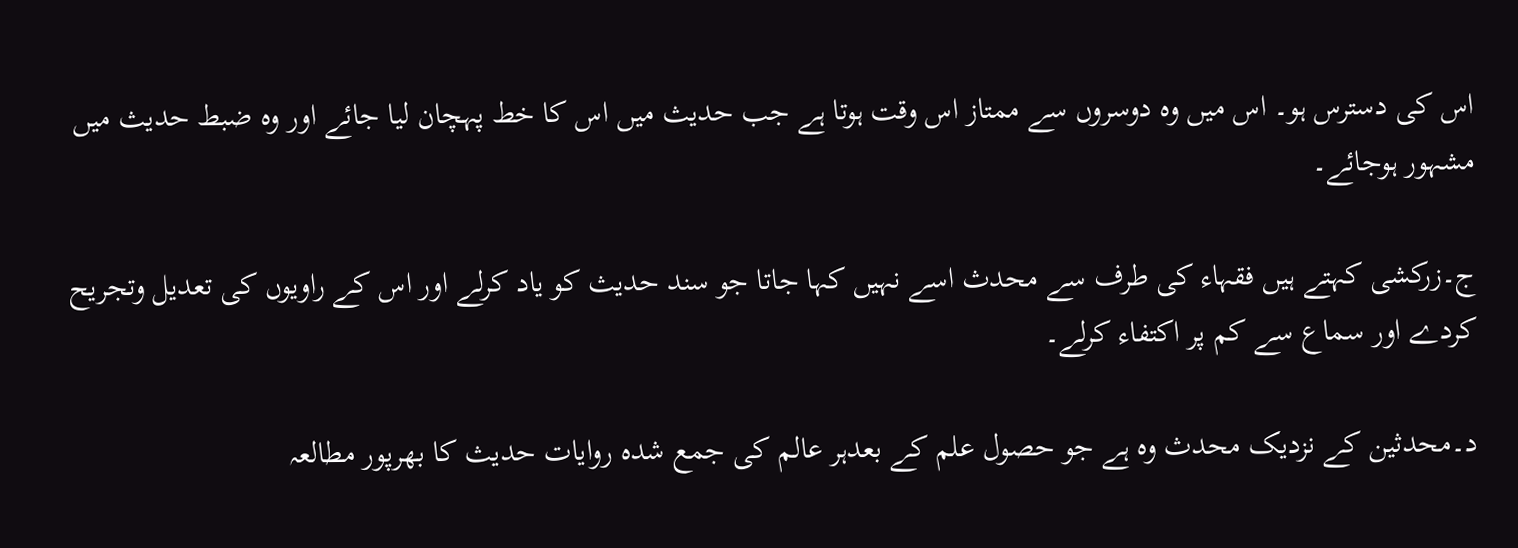اس کی دسترس ہو۔ اس میں وہ دوسروں سے ممتاز اس وقت ہوتا ہے جب حدیث میں اس کا خط پہچان لیا جائے اور وہ ضبط حدیث میں مشہور ہوجائے۔

ج۔زرکشی کہتے ہیں فقہاء کی طرف سے محدث اسے نہیں کہا جاتا جو سند حدیث کو یاد کرلے اور اس کے راویوں کی تعدیل وتجریح کردے اور سماع سے کم پر اکتفاء کرلے۔

د۔محدثین کے نزدیک محدث وہ ہے جو حصول علم کے بعدہر عالم کی جمع شدہ روایات حدیث کا بھرپور مطالعہ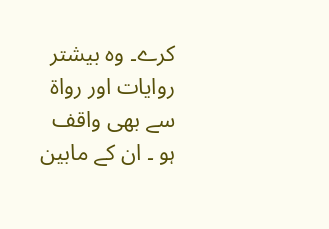کرے۔ وہ بیشتر روایات اور رواۃ سے بھی واقف ہو ۔ ان کے مابین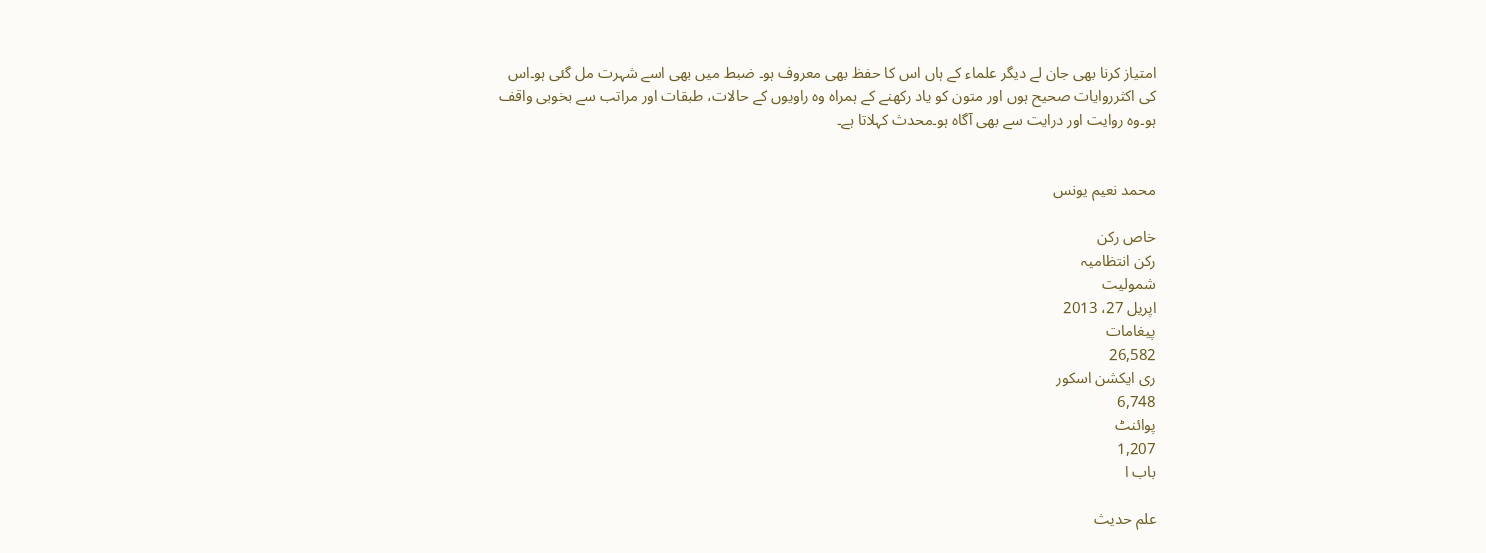امتیاز کرنا بھی جان لے دیگر علماء کے ہاں اس کا حفظ بھی معروف ہو۔ ضبط میں بھی اسے شہرت مل گئی ہو۔اس کی اکثرروایات صحیح ہوں اور متون کو یاد رکھنے کے ہمراہ وہ راویوں کے حالات، طبقات اور مراتب سے بخوبی واقف ہو۔وہ روایت اور درایت سے بھی آگاہ ہو۔محدث کہلاتا ہے۔


محمد نعیم یونس

خاص رکن
رکن انتظامیہ
شمولیت
اپریل 27، 2013
پیغامات
26,582
ری ایکشن اسکور
6,748
پوائنٹ
1,207
باب ا

علم حدیث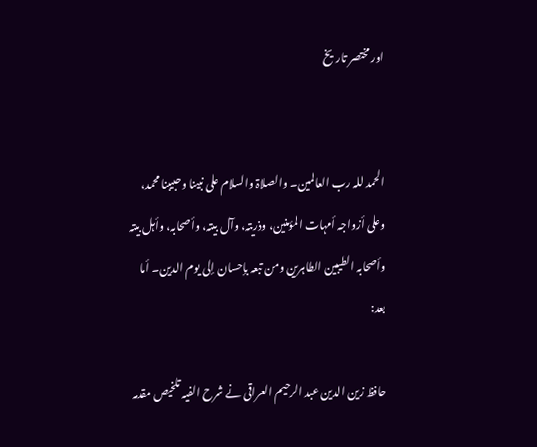اور مختصر تاریخ


الحمد للہ رب العالمین۔ والصلاۃ والسلام علی نبینا وحبیبنا محمد، وعلی أزواجہ أمہات المؤمنین، وذریتہ، وآل بیتہ، وأصحابہ، وأہل بیتہ وأصحابہ الطیبین الطاہرین ومن تبعہ بإحسان إلی یوم الدین۔ أما بعد:

حافظ زین الدین عبد الرحیم العراقی نے شرح الفیہ تلخیص مقدمہ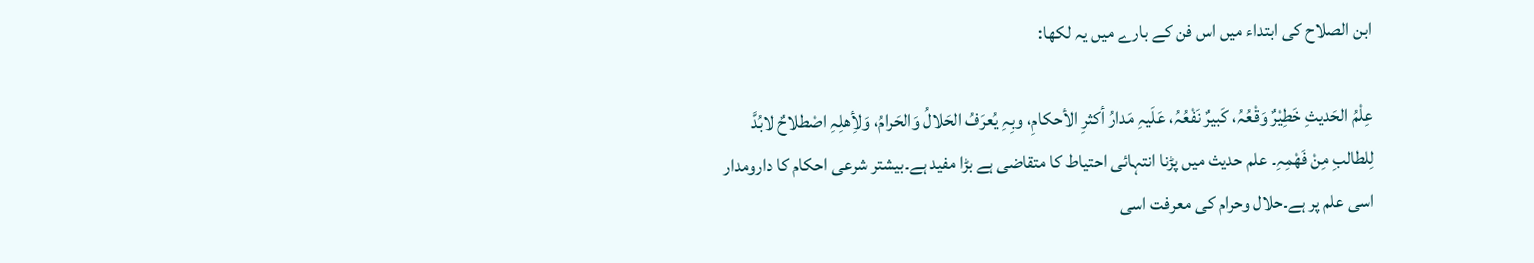ابن الصلاح کی ابتداء میں اس فن کے بارے میں یہ لکھا:

عِلْمُ الحَدیثِ خَطِیْرٌ وَقْعُہُ، کَبیرٌ نَفْعُہُ، عَلَیہِ مَدارُ أکثرِ الأحکامِ، وبِہِ یُعرَفُ الحَلالُ وَالحَرامُ، وَلأِھلِہِ اصْطلاحٌ لابُدَّ لِلطالبِ مِنْ فَھْمِہِ۔ علم حدیث میں پڑنا انتہائی احتیاط کا متقاضی ہے بڑا مفید ہے۔بیشتر شرعی احکام کا دارومدار اسی علم پر ہے۔حلال وحرام کی معرفت اسی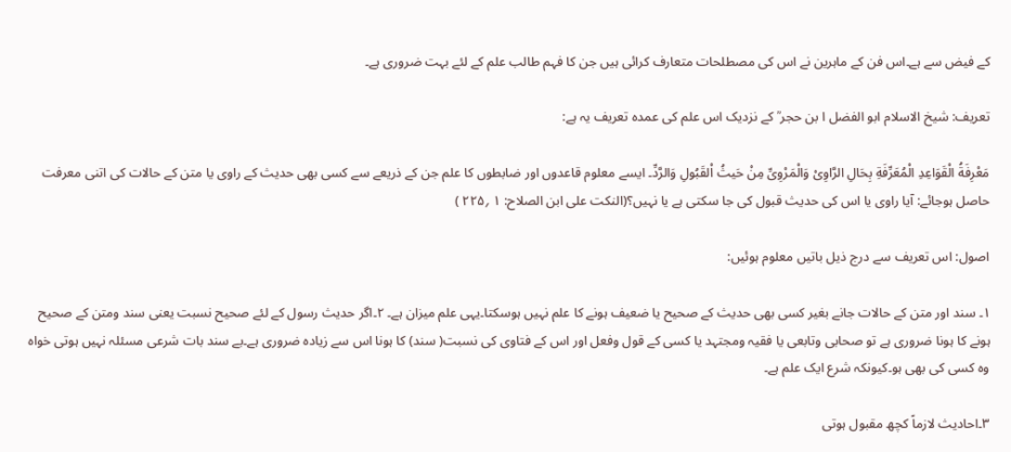کے فیض سے ہے۔اس فن کے ماہرین نے اس کی مصطلحات متعارف کرائی ہیں جن کا فہم طالب علم کے لئے بہت ضروری ہے۔

تعریف: شیخ الاسلام ابو الفضل ا بن حجر ؒ کے نزدیک اس علم کی عمدہ تعریف یہ ہے:

مَعْرِفَةُ الْقَوَاعِدِ الْمُعَرِّفَةِ بِحَالِ الرَّاوِیْ وَالْمَرْوِیِّ مِنْ حَیثُ اْلقَبُولِ وَالرَّدِّ۔ ایسے معلوم قاعدوں اور ضابطوں کا علم جن کے ذریعے سے کسی بھی حدیث کے راوی یا متن کے حالات کی اتنی معرفت حاصل ہوجائے: آیا راوی یا اس کی حدیث قبول کی جا سکتی ہے یا نہیں؟(النکت علی ابن الصلاح: ۱ ؍۲۲۵ )

اصول: اس تعریف سے درج ذیل باتیں معلوم ہوئیں:

۱۔ سند اور متن کے حالات جانے بغیر کسی بھی حدیث کے صحیح یا ضعیف ہونے کا علم نہیں ہوسکتا۔یہی علم میزان ہے۔ ۲۔اگر حدیث رسول کے لئے صحیح نسبت یعنی سند ومتن کے صحیح ہونے کا ہونا ضروری ہے تو صحابی وتابعی یا فقیہ ومجتہد یا کسی کے قول وفعل اور اس کے فتاوی کی نسبت( سند) کا ہونا اس سے زیادہ ضروری ہے۔بے سند بات شرعی مسئلہ نہیں ہوتی خواہ وہ کسی کی بھی ہو۔کیونکہ شرع ایک علم ہے۔

۳۔احادیث لازماً کچھ مقبول ہوتی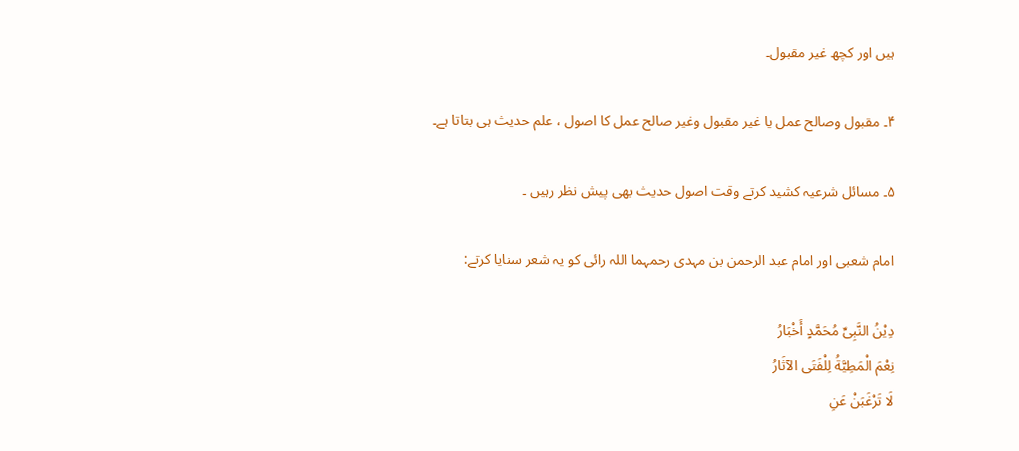ہیں اور کچھ غیر مقبول۔

۴۔ مقبول وصالح عمل یا غیر مقبول وغیر صالح عمل کا اصول ، علم حدیث ہی بتاتا ہے۔

۵۔ مسائل شرعیہ کشید کرتے وقت اصول حدیث بھی پیش نظر رہیں ۔

امام شعبی اور امام عبد الرحمن بن مہدی رحمہما اللہ رائی کو یہ شعر سنایا کرتے:

دِیْنُ النَّبِیِّ مُحَمَّدٍ أَخْبَارُ
نِعْمَ الْمَطِیَّةُ لِلْفَتَی الآثَارُ
لَا تَرْغَبَنْ عَنِ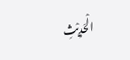الْحَدِیْثِ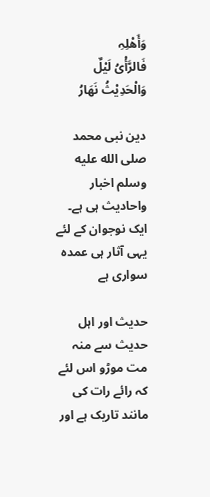وَأَھْلِہِ
فَالرَّأْیُ لَیْلٌ وَالْحَدِیْثُ نَھَارُ

دین نبی محمد صلى الله عليه وسلم اخبار واحادیث ہی ہے۔ ایک نوجوان کے لئے یہی آثار ہی عمدہ سواری ہے

حدیث اور اہل حدیث سے منہ مت موڑو اس لئے کہ رائے رات کی مانند تاریک ہے اور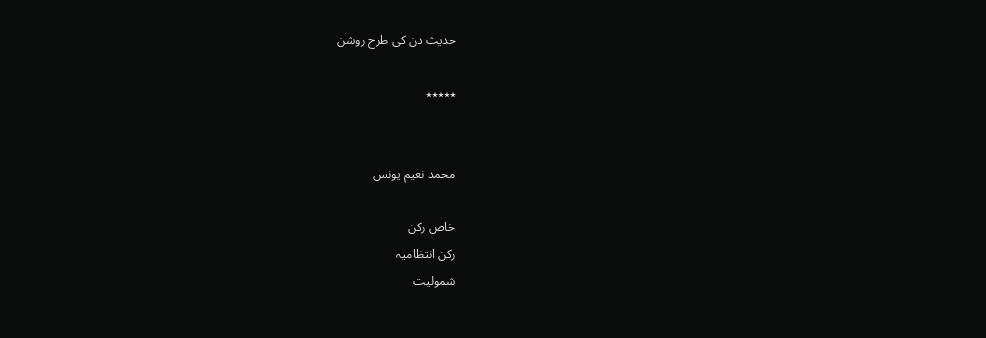حدیث دن کی طرح روشن

٭٭٭٭٭


محمد نعیم یونس

خاص رکن
رکن انتظامیہ
شمولیت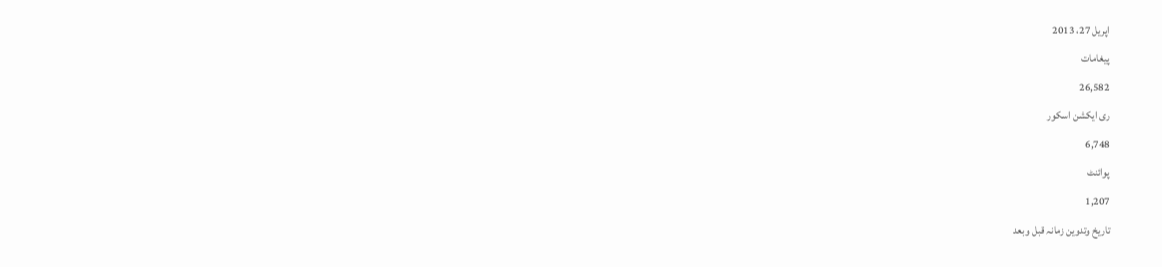اپریل 27، 2013
پیغامات
26,582
ری ایکشن اسکور
6,748
پوائنٹ
1,207
تاریخ وتدوین زمانہ قبل وبعد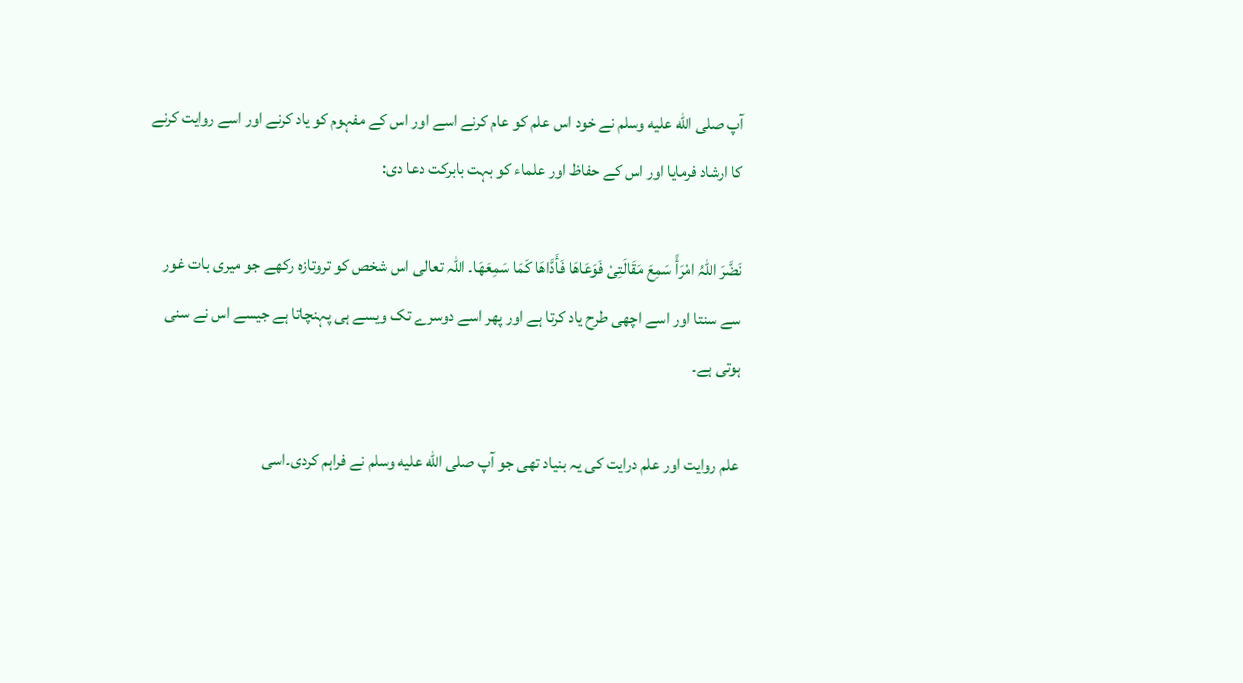آپ صلى الله عليه وسلم نے خود اس علم کو عام کرنے اسے اور اس کے مفہوم کو یاد کرنے اور اسے روایت کرنے کا ارشاد فرمایا اور اس کے حفاظ اور علماء کو بہت بابرکت دعا دی:

نَضَّرَ اللہُ امْرَأً سَمِعَ مَقَالَتِیْ فَوَعَاھَا فَأَدَّاھَا کَمَا سَمِعَھَا۔ اللہ تعالی اس شخص کو تروتازہ رکھے جو میری بات غور سے سنتا اور اسے اچھی طرح یاد کرتا ہے اور پھر اسے دوسرے تک ویسے ہی پہنچاتا ہے جیسے اس نے سنی ہوتی ہے۔

علم روایت اور علم درایت کی یہ بنیاد تھی جو آپ صلى الله عليه وسلم نے فراہم کردی۔اسی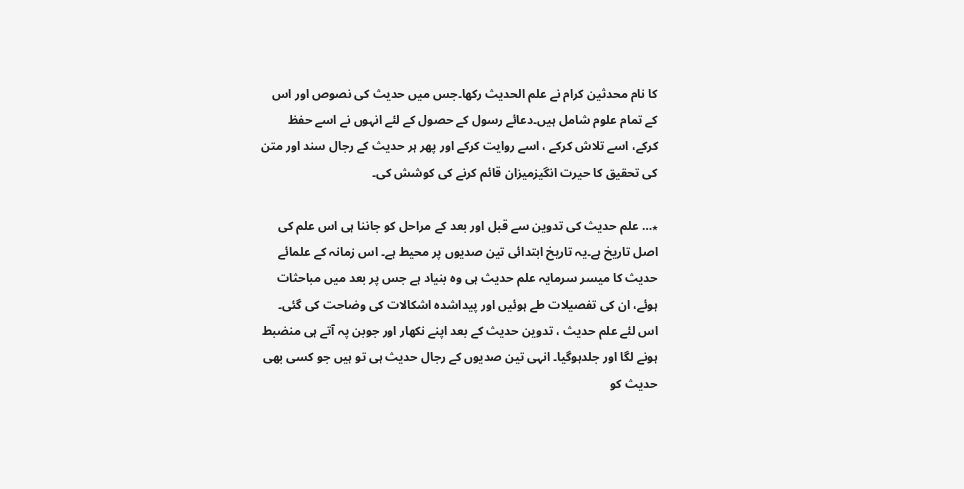کا نام محدثین کرام نے علم الحدیث رکھا۔جس میں حدیث کی نصوص اور اس کے تمام علوم شامل ہیں۔دعائے رسول کے حصول کے لئے انہوں نے اسے حفظ کرکے، اسے تلاش کرکے ، اسے روایت کرکے اور پھر ہر حدیث کے رجال سند اور متن کی تحقیق کا حیرت انگیزمیزان قائم کرنے کی کوشش کی۔

٭… علم حدیث کی تدوین سے قبل اور بعد کے مراحل کو جاننا ہی اس علم کی اصل تاریخ ہے۔یہ تاریخ ابتدائی تین صدیوں پر محیط ہے۔ اس زمانہ کے علمائے حدیث کا میسر سرمایہ علم حدیث ہی وہ بنیاد ہے جس پر بعد میں مباحثات ہوئے، ان کی تفصیلات طے ہوئیں اور پیداشدہ اشکالات کی وضاحت کی گئی۔ اس لئے علم حدیث ، تدوین حدیث کے بعد اپنے نکھار اور جوبن پہ آتے ہی منضبط ہونے لگا اور جلدہوگیا۔ انہی تین صدیوں کے رجال حدیث ہی تو ہیں جو کسی بھی حدیث کو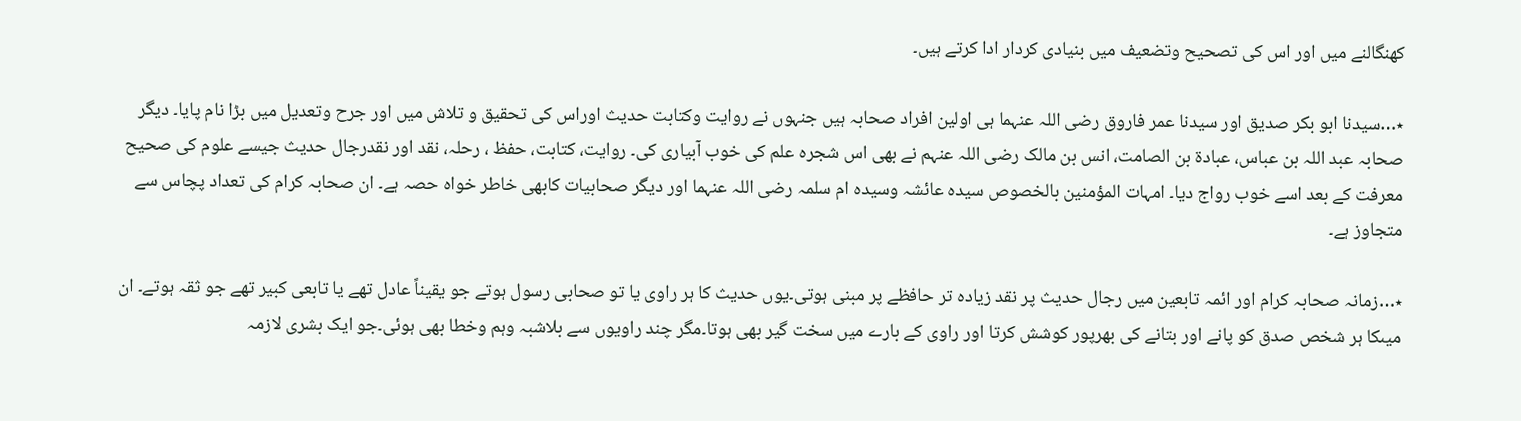کھنگالنے میں اور اس کی تصحیح وتضعیف میں بنیادی کردار ادا کرتے ہیں۔

٭…سیدنا ابو بکر صدیق اور سیدنا عمر فاروق رضی اللہ عنہما ہی اولین افراد صحابہ ہیں جنہوں نے روایت وکتابت حدیث اوراس کی تحقیق و تلاش میں اور جرح وتعدیل میں بڑا نام پایا۔ دیگر صحابہ عبد اللہ بن عباس، عبادۃ بن الصامت، انس بن مالک رضی اللہ عنہم نے بھی اس شجرہ علم کی خوب آبیاری کی۔ روایت، کتابت، حفظ ، رحلہ، نقد اور نقدرجال حدیث جیسے علوم کی صحیح معرفت کے بعد اسے خوب رواج دیا۔ امہات المؤمنین بالخصوص سیدہ عائشہ وسیدہ ام سلمہ رضی اللہ عنہما اور دیگر صحابیات کابھی خاطر خواہ حصہ ہے۔ ان صحابہ کرام کی تعداد پچاس سے متجاوز ہے۔

٭…زمانہ صحابہ کرام اور ائمہ تابعین میں رجال حدیث پر نقد زیادہ تر حافظے پر مبنی ہوتی۔یوں حدیث کا ہر راوی یا تو صحابی رسول ہوتے جو یقیناً عادل تھے یا تابعی کبیر تھے جو ثقہ ہوتے۔ ان میںکا ہر شخص صدق کو پانے اور بتانے کی بھرپور کوشش کرتا اور راوی کے بارے میں سخت گیر بھی ہوتا۔مگر چند راویوں سے بلاشبہ وہم وخطا بھی ہوئی۔جو ایک بشری لازمہ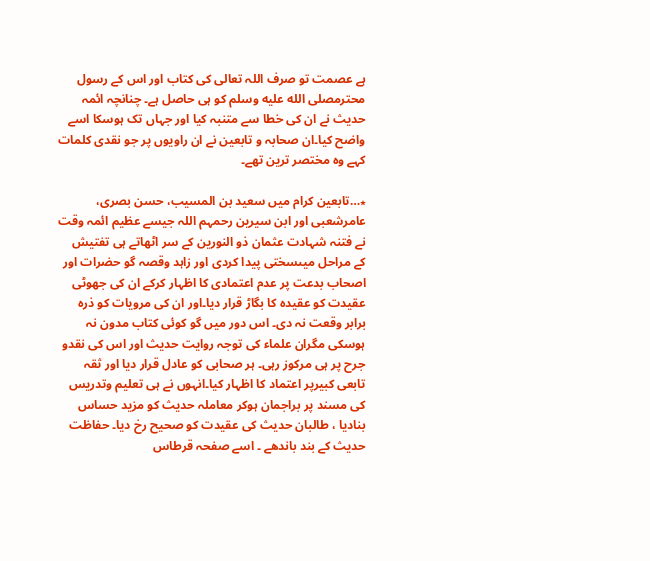ہے عصمت تو صرف اللہ تعالی کی کتاب اور اس کے رسول محترمصلى الله عليه وسلم کو ہی حاصل ہے۔ چنانچہ ائمہ حدیث نے ان کی خطا سے متنبہ کیا اور جہاں تک ہوسکا اسے واضح کیا۔ان صحابہ و تابعین نے ان راویوں پر جو نقدی کلمات کہے وہ مختصر ترین تھے۔

٭…تابعین کرام میں سعید بن المسیب، حسن بصری، عامرشعبی اور ابن سیرین رحمہم اللہ جیسے عظیم ائمہ وقت نے فتنہ شہادت عثمان ذو النورین کے سر اٹھاتے ہی تفتیش کے مراحل میںسختی پیدا کردی اور زاہد وقصہ گو حضرات اور اصحاب بدعت پر عدم اعتمادی کا اظہار کرکے ان کی جھوٹی عقیدت کو عقیدہ کا بگاڑ قرار دیا۔اور ان کی مرویات کو ذرہ برابر وقعت نہ دی۔ اس دور میں گو کوئی کتاب مدون نہ ہوسکی مگران علماء کی توجہ روایت حدیث اور اس کی نقدو جرح پر ہی مرکوز رہی۔ ہر صحابی کو عادل قرار دیا اور ثقہ تابعی کبیرپر اعتماد کا اظہار کیا۔انہوں نے ہی تعلیم وتدریس کی مسند پر براجمان ہوکر معاملہ حدیث کو مزید حساس بنادیا ، طالبان حدیث کی عقیدت کو صحیح رخ دیا۔ حفاظت حدیث کے بند باندھے ۔ اسے صفحہ قرطاس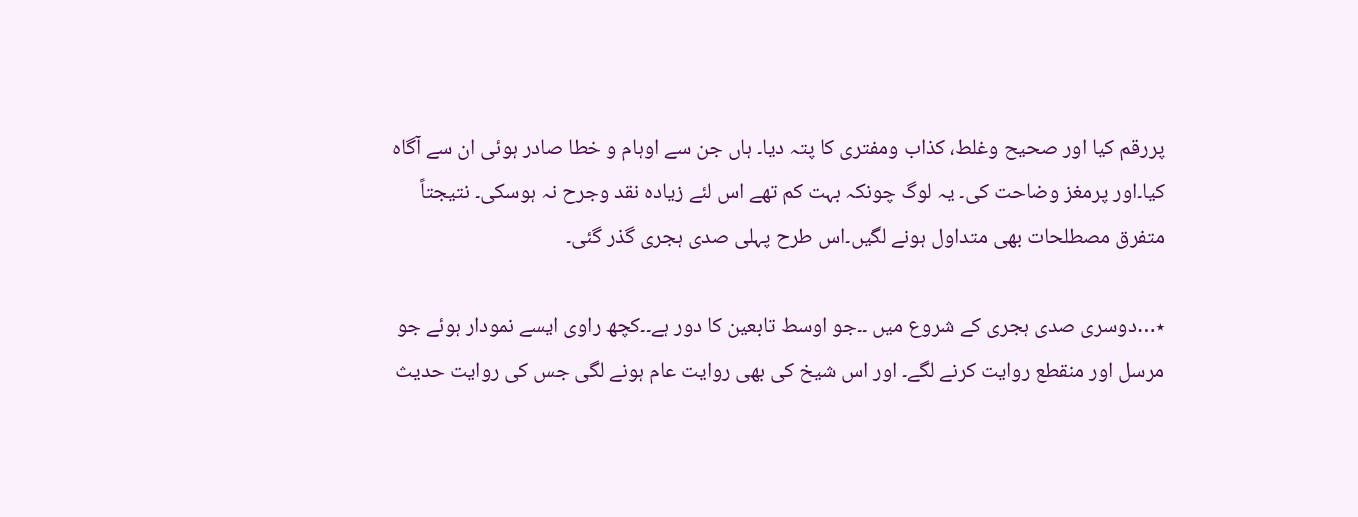پررقم کیا اور صحیح وغلط، کذاب ومفتری کا پتہ دیا۔ ہاں جن سے اوہام و خطا صادر ہوئی ان سے آگاہ کیا۔اور پرمغز وضاحت کی۔ یہ لوگ چونکہ بہت کم تھے اس لئے زیادہ نقد وجرح نہ ہوسکی۔ نتیجتاً متفرق مصطلحات بھی متداول ہونے لگیں۔اس طرح پہلی صدی ہجری گذر گئی۔

٭…دوسری صدی ہجری کے شروع میں ۔۔جو اوسط تابعین کا دور ہے۔۔کچھ راوی ایسے نمودار ہوئے جو مرسل اور منقطع روایت کرنے لگے۔ اور اس شیخ کی بھی روایت عام ہونے لگی جس کی روایت حدیث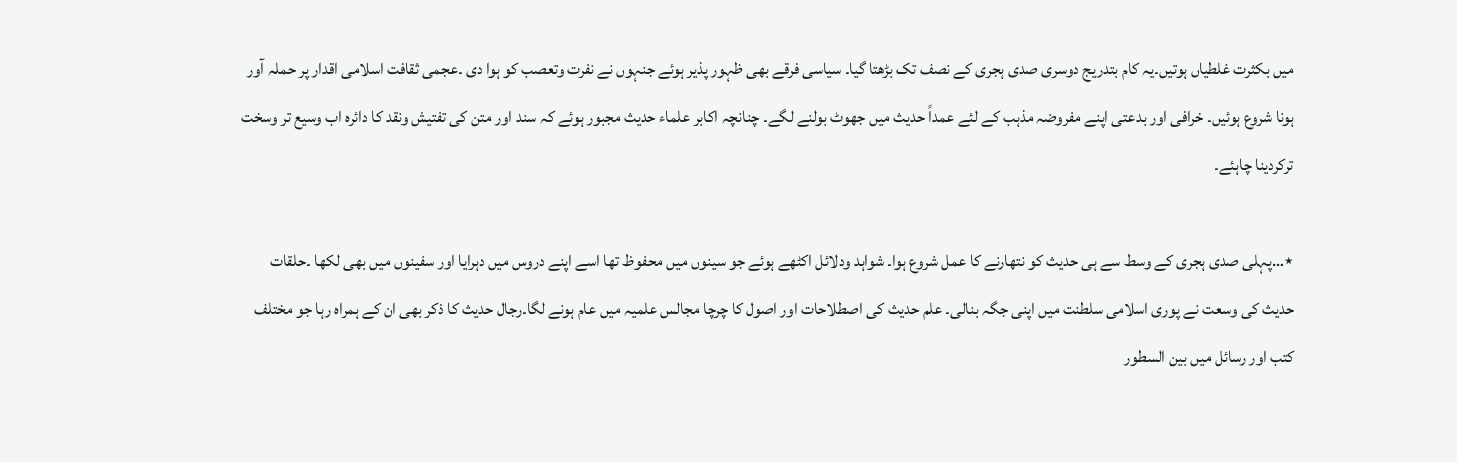میں بکثرت غلطیاں ہوتیں۔یہ کام بتدریج دوسری صدی ہجری کے نصف تک بڑھتا گیا۔ سیاسی فرقے بھی ظہور پذیر ہوئے جنہوں نے نفرت وتعصب کو ہوا دی ۔عجمی ثقافت اسلامی اقدار پر حملہ آور ہونا شروع ہوئیں۔ خرافی اور بدعتی اپنے مفروضہ مذہب کے لئے عمداً حدیث میں جھوٹ بولنے لگے۔ چنانچہ اکابر علماء حدیث مجبور ہوئے کہ سند اور متن کی تفتیش ونقد کا دائرہ اب وسیع تر وسخت ترکردینا چاہئے۔

٭…پہلی صدی ہجری کے وسط سے ہی حدیث کو نتھارنے کا عمل شروع ہوا۔ شواہد ودلائل اکٹھے ہوئے جو سینوں میں محفوظ تھا اسے اپنے دروس میں دہرایا اور سفینوں میں بھی لکھا ۔حلقات حدیث کی وسعت نے پوری اسلامی سلطنت میں اپنی جگہ بنالی۔ علم حدیث کی اصطلاحات اور اصول کا چرچا مجالس علمیہ میں عام ہونے لگا۔رجال حدیث کا ذکر بھی ان کے ہمراہ رہا جو مختلف کتب اور رسائل میں بین السطور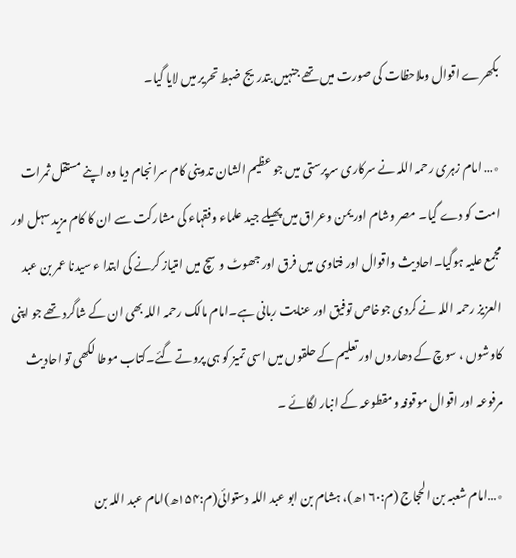بکھرے اقوال وملاحظات کی صورت میں تھے جنہیں بتدریج ضبط تحریر میں لایا گیا۔

٭… امام زہری رحمہ اللہ نے سرکاری سرپرستی میں جو عظیم الشان تدوینی کام سرانجام دیا وہ اپنے مستقل ثمرات امت کو دے گیا۔ مصر وشام اور یمن وعراق میں پھیلے جید علماء وفقہاء کی مشارکت سے ان کا کام مزید سہل اور مجمع علیہ ہوگیا۔احادیث واقوال اور فتاوی میں فرق اور جھوٹ وسچ میں امتیاز کرنے کی ابتدا ء سیدنا عمر بن عبد العزیز رحمہ اللہ نے کردی جوخاص توفیق اور عنایت ربانی ہے۔امام مالک رحمہ اللہ بھی ان کے شاگرد تھے جو اپنی کاوشوں ، سوچ کے دھاروں اور تعلیم کے حلقوں میں اسی تمیز کو ہی پروتے گئے۔کتاب موطا لکھی تو احادیث مرفوعہ اور اقوال موقوفہ ومقطوعہ کے انبار لگائے ۔

٭…امام شعبہ بن الحجاج (م:۱۶۰ھ)، ہشام بن ابو عبد اللہ دستوائی(م:۱۵۴ھ)امام عبد اللہ بن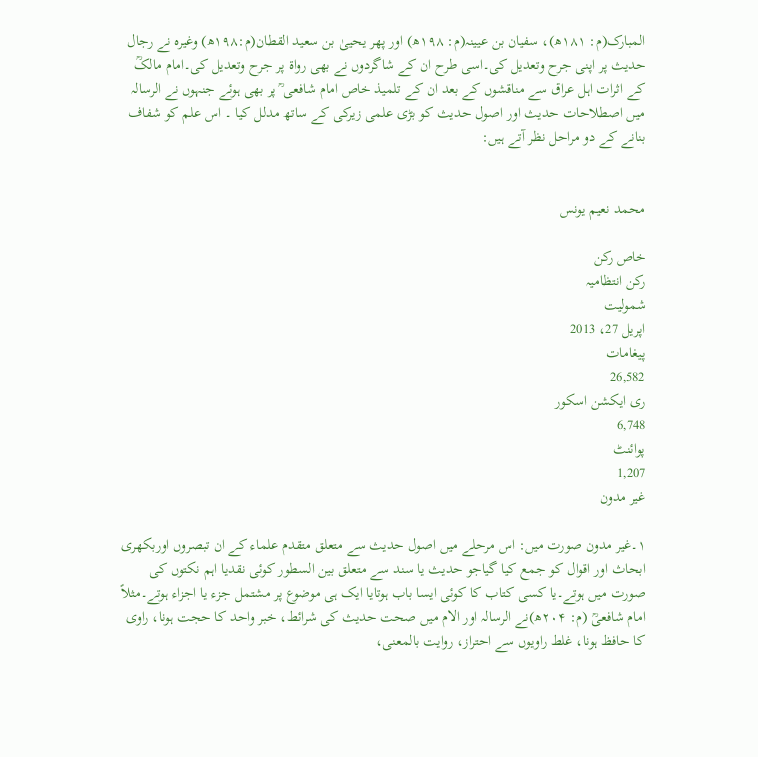المبارک(م: ۱۸۱ھ)، سفیان بن عیینہ(م: ۱۹۸ھ) اور پھر یحییٰ بن سعید القطان(م:۱۹۸ھ) وغیرہ نے رجال حدیث پر اپنی جرح وتعدیل کی۔اسی طرح ان کے شاگردوں نے بھی رواۃ پر جرح وتعدیل کی۔امام مالکؒ کے اثرات اہل عراق سے مناقشوں کے بعد ان کے تلمیذ خاص امام شافعی ؒ پر بھی ہوئے جنہوں نے الرسالہ میں اصطلاحات حدیث اور اصول حدیث کو بڑی علمی زیرکی کے ساتھ مدلل کیا ۔ اس علم کو شفاف بنانے کے دو مراحل نظر آتے ہیں:


محمد نعیم یونس

خاص رکن
رکن انتظامیہ
شمولیت
اپریل 27، 2013
پیغامات
26,582
ری ایکشن اسکور
6,748
پوائنٹ
1,207
غیر مدون

۱۔غیر مدون صورت میں: اس مرحلے میں اصول حدیث سے متعلق متقدم علماء کے ان تبصروں اوربکھری ابحاث اور اقوال کو جمع کیا گیاجو حدیث یا سند سے متعلق بین السطور کوئی نقدیا اہم نکتوں کی صورت میں ہوتے۔یا کسی کتاب کا کوئی ایسا باب ہوتایا ایک ہی موضوع پر مشتمل جزء یا اجزاء ہوتے۔مثلاً امام شافعیؒ (م: ۲۰۴ھ)نے الرسالہ اور الام میں صحت حدیث کی شرائط، خبر واحد کا حجت ہونا، راوی کا حافظ ہونا، غلط راویوں سے احتراز، روایت بالمعنی،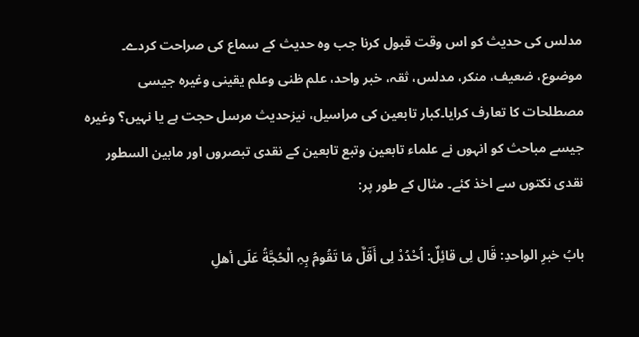مدلس کی حدیث کو اس وقت قبول کرنا جب وہ حدیث کے سماع کی صراحت کردے۔ موضوع، ضعیف، منکر، مدلس، ثقہ، خبر واحد، علم ظنی وعلم یقینی وغیرہ جیسی مصطلحات کا تعارف کرایا۔کبار تابعین کی مراسیل، نیزحدیث مرسل حجت ہے یا نہیں؟ وغیرہ جیسے مباحث کو انہوں نے علماء تابعین وتبع تابعین کے نقدی تبصروں اور مابین السطور نقدی نکتوں سے اخذ کئے۔ مثال کے طور پر:

بابُ خبرِ الواحدِ: قَال لِی قائِلٌ: اُحْدُدْ لِی أَقَلَّ مَا تَقُومُ بِہِ الْحُجَّةُ عَلَی أھلِ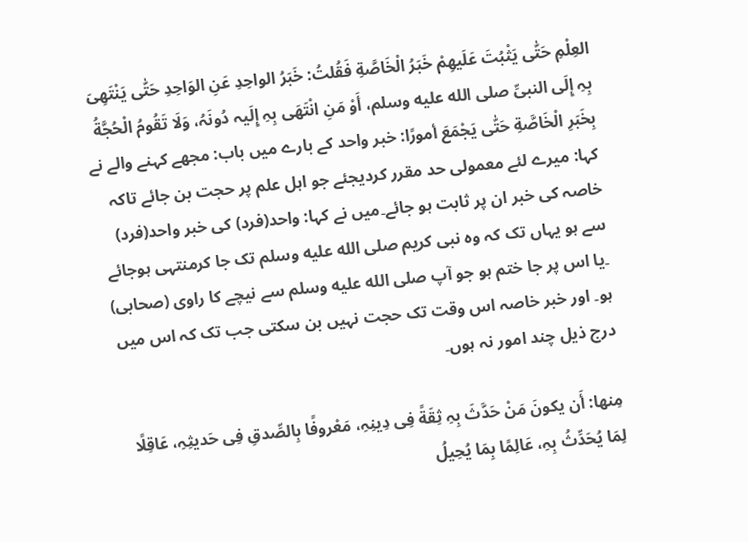العِلْمِ حَتّٰی یَثْبُتَ عَلَیھِمْ خَبَرُ الْخَاصَّةِ فَقُلتُ: خَبَرُ الواحِدِ عَنِ الوَاحِدِ حَتّٰی یَنْتَھِیَ بِہِ إِلَی النبیِّ صلى الله عليه وسلم، أَوْ مَنِ انْتَھَی بِہِ إِلَیہ دُونَہُ، وَلَا تَقُومُ الْحُجَّةُ بِخَبَرِ الْخَاصَّةِ حَتّٰی یَجْمَعَ أمورًا: خبر واحد کے بارے میں باب: مجھے کہنے والے نے کہا: میرے لئے معمولی حد مقرر کردیجئے جو اہل علم پر حجت بن جائے تاکہ خاصہ کی خبر ان پر ثابت ہو جائے۔میں نے کہا: واحد(فرد) کی خبر واحد(فرد) سے ہو یہاں تک کہ وہ نبی کریم صلى الله عليه وسلم تک جا کرمنتہی ہوجائے ۔یا اس پر جا ختم ہو جو آپ صلى الله عليه وسلم سے نیچے کا راوی (صحابی) ہو۔ اور خبر خاصہ اس وقت تک حجت نہیں بن سکتی جب تک کہ اس میں درج ذیل چند امور نہ ہوں۔

مِنھا: أَن یکونَ مَنْ حَدَّثَ بِہِ ثِقَةً فِی دِینِہِ، مَعْروفًا بِالصِّدقِ فِی حَدیثِہِ، عَاقِلًا لِمَا یُحَدِّثُ بِہِ، عَالِمًا بِمَا یُحِیلُ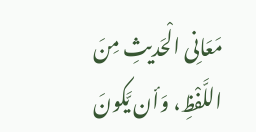مَعَانِی الْحَدیثِ مِنَ اللَّفْظِ، وَأن یَّکونَ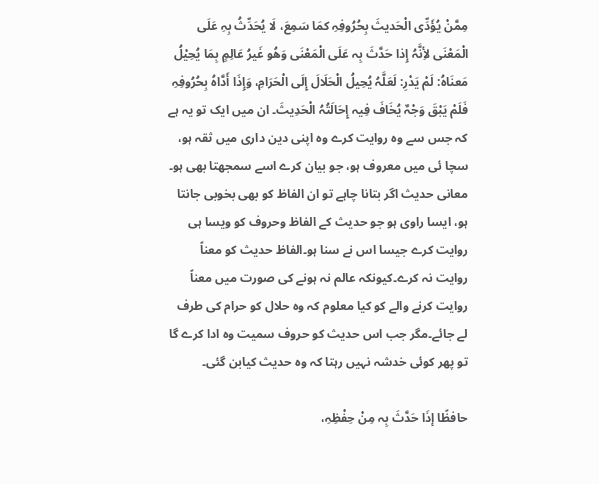مِمَّنْ یُؤَدِّی الْحَدیثَ بِحُرُوفِہِ کمَا سَمِعَ، لَا یُحَدِّثُ بِہِ عَلَی الْمَعْنَی لأِنَّہُ إِذا حَدَّثَ بِہ عَلَی الْمَعْنَی وَھُو غَیرُ عَالِمٍ بِمَا یُحِیْلُ مَعنَاہُ: لَمْ یَدْرِ: لَعَلَّہُ یُحِیلُ الْحَلَالَ إِلَی الْحَرَامِ، وَإِذَا أَدَّاہُ بِحُرُوفِہِ فَلَمْ یَبْقَ وَجْہٌ یُخَافَ فِیہ إِحَالَتُہُ الْحَدِیثَ۔ ان میں ایک تو یہ ہے کہ جس سے وہ روایت کرے وہ اپنی دین داری میں ثقہ ہو، سچا ئی میں معروف ہو، جو بیان کرے اسے سمجھتا بھی ہو۔ معانی حدیث اگر بتانا چاہے تو ان الفاظ کو بھی بخوبی جانتا ہو، ایسا راوی ہو جو حدیث کے الفاظ وحروف کو ویسا ہی روایت کرے جیسا اس نے سنا ہو۔الفاظ حدیث کو معناً روایت نہ کرے۔کیونکہ عالم نہ ہونے کی صورت میں معناً روایت کرنے والے کو کیا معلوم کہ وہ حلال کو حرام کی طرف لے جائے۔مگر جب اس حدیث کو حروف سمیت وہ ادا کرے گا تو پھر کوئی خدشہ نہیں رہتا کہ وہ حدیث کیابن گئی۔

حافظًا إذَا حَدَّثَ بِہ مِنْ حِفْظِہِ،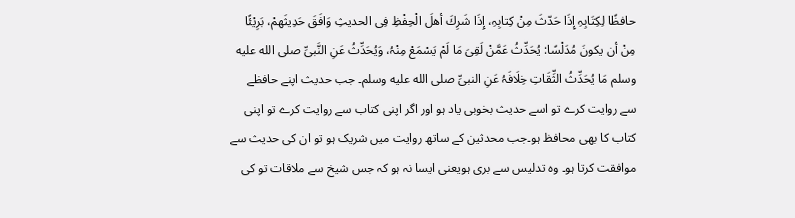حافظًا لِکِتَابِہِ إِذَا حَدّثَ مِنْ کِتابِہِ، إِذَا شَرِكَ أھلَ الْحِفْظِ فِی الحدیثِ وَافَقَ حَدِیثَھمْ، بَرِیْئًا مِنْ أن یکونَ مُدَلْسًا: یُحَدِّثُ عَمَّنْ لَقِیَ مَا لَمْ یَسْمَعْ مِنْہُ، وَیُحَدِّثُ عَنِ النَّبیِّ صلى الله عليه وسلم مَا یُحَدِّثُ الثِّقَاتِ خِلَافَہُ عَنِ النبیِّ صلى الله عليه وسلم۔ جب حدیث اپنے حافظے سے روایت کرے تو اسے حدیث بخوبی یاد ہو اور اگر اپنی کتاب سے روایت کرے تو اپنی کتاب کا بھی محافظ ہو۔جب محدثین کے ساتھ روایت میں شریک ہو تو ان کی حدیث سے موافقت کرتا ہو۔ وہ تدلیس سے بری ہویعنی ایسا نہ ہو کہ جس شیخ سے ملاقات تو کی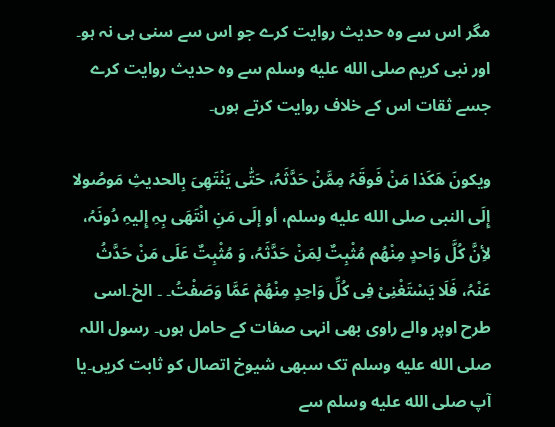مگر اس سے وہ حدیث روایت کرے جو اس سے سنی ہی نہ ہو۔ اور نبی کریم صلى الله عليه وسلم سے وہ حدیث روایت کرے جسے ثقات اس کے خلاف روایت کرتے ہوں۔

ویکونَ ھَکَذا مَنْ فَوقَہُ مِمَّنْ حَدَّثَہُ، حَتّٰی یَنْتَھِیَ بِالحدیثِ مَوصُولا إِلَی النبی صلى الله عليه وسلم، أو إلَی مَنِ انْتَھَی بِہِ إِلیہِ دُونَہُ، لأِنَّ کُلَّ وَاحدٍ مِنْھُم مُثْبِتٌ لِمَنْ حَدَّثَہُ، وَ مُثْبِتٌ عَلَی مَنْ حَدَّثُ عَنْہُ، فَلَا یَسْتَغْنِیْ فِی کُلِّ وَاحِدٍ مِنْھُمْ عَمَّا وَصَفْتُ۔ ۔ الخ۔اسی طرح اوپر والے راوی بھی انہی صفات کے حامل ہوں۔ رسول اللہ صلى الله عليه وسلم تک سبھی شیوخ اتصال کو ثابت کریں۔یا آپ صلى الله عليه وسلم سے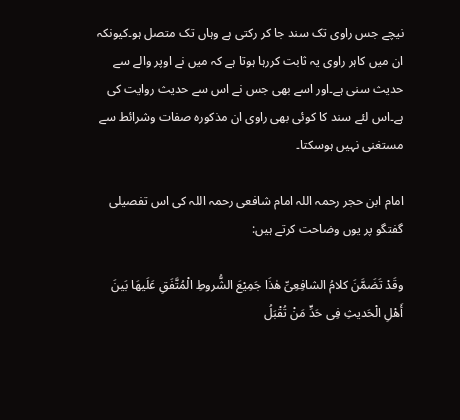نیچے جس راوی تک سند جا کر رکتی ہے وہاں تک متصل ہو۔کیونکہ ان میں کاہر راوی یہ ثابت کررہا ہوتا ہے کہ میں نے اوپر والے سے حدیث سنی ہے۔اور اسے بھی جس نے اس سے حدیث روایت کی ہے۔اس لئے سند کا کوئی بھی راوی ان مذکورہ صفات وشرائط سے مستغنی نہیں ہوسکتا۔

امام ابن حجر رحمہ اللہ امام شافعی رحمہ اللہ کی اس تفصیلی گفتگو پر یوں وضاحت کرتے ہیں:

وقَدْ تَضَمَّنَ کلامُ الشافِعِیِّ ھٰذَا جَمِیْعَ الشُّروطِ الْمُتَّفَقِ عَلَیھَا بَینَ أَھْلِ الْحَدیثِ فِی حَدٍّ مَنْ تُقْبَلُ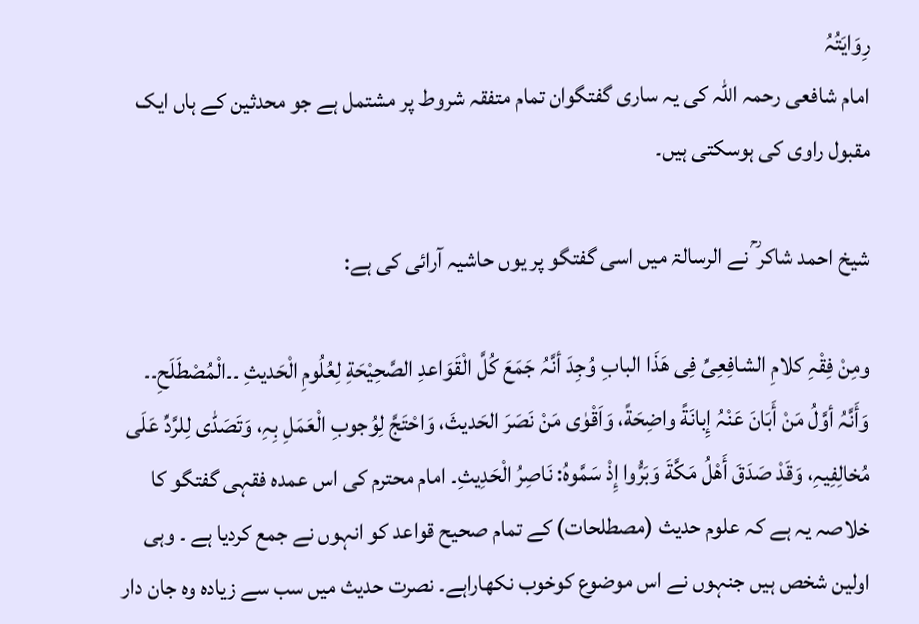رِوَایَتُہُ
امام شافعی رحمہ اللہ کی یہ ساری گفتگوان تمام متفقہ شروط پر مشتمل ہے جو محدثین کے ہاں ایک مقبول راوی کی ہوسکتی ہیں۔

شیخ احمد شاکر ؒ نے الرسالۃ میں اسی گفتگو پر یوں حاشیہ آرائی کی ہے:

ومِنْ فِقْہِ کلامِ الشافِعِیِّ فِی ھَذَا البابِ وُجِدَ أنَّہُ جَمَعَ کُلَّ الْقَوَاعدِ الصَّحِیْحَةِ لِعُلُومِ الْحَدیثِ ۔۔الْمُصْطَلَحِ۔۔ وَأَنَّہُ أوَّلُ مَنْ أَبَانَ عَنْہُ إِبانَةً واضِحَةً، وَاَقْوٰی مَنْ نَصَرَ الحَدیثَ، وَاحْتَجَّ لِوُجوبِ الْعَمَلِ بِہِ، وَتَصَدّٰی لِلرَّدِّ عَلَی مُخالِفِیہِ، وَقَدْ صَدَقَ أَھْلُ مَکَّةَ وَبَرُّوا إِذْ سَمَّوہُ: نَاصِرُ الْحَدِیثِ۔ امام محترم کی اس عمدہ فقہی گفتگو کا خلاصہ یہ ہے کہ علوم حدیث (مصطلحات) کے تمام صحیح قواعد کو انہوں نے جمع کردیا ہے ۔ وہی اولین شخص ہیں جنہوں نے اس موضوع کوخوب نکھاراہے۔ نصرت حدیث میں سب سے زیادہ وہ جان دار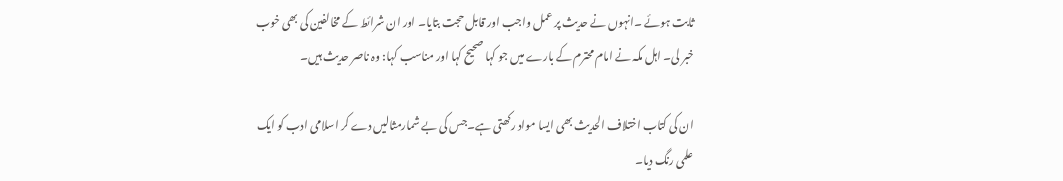ثابت ہوئے ۔انہوں نے حدیث پر عمل واجب اور قابل حجت بتایا۔ اور ان شرائط کے مخالفین کی بھی خوب خبر لی۔ اہل مکہ نے امام محترم کے بارے میں جو کہا صحیح کہا اور مناسب کہا: وہ ناصر حدیث ہیں۔

ان کی کتاب اختلاف الحدیث بھی ایسا مواد رکھتی ہے۔جس کی بے شمارمثالیں دے کر اسلامی ادب کو ایک علمی رنگ دیا۔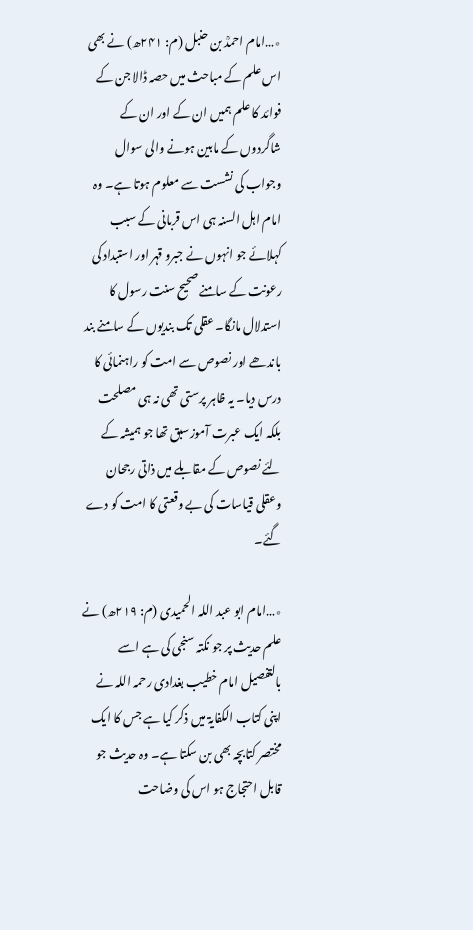٭…امام احمدؒ بن حنبل (م: ۲۴۱ھ) نے بھی اس علم کے مباحث میں حصہ ڈالا جن کے فوائد کا علم ہمیں ان کے اور ان کے شاگردوں کے مابین ہونے والی سوال وجواب کی نشست سے معلوم ہوتا ہے۔ وہ امام اہل السنہ ہی اس قربانی کے سبب کہلائے جو انہوں نے جبرو قہر اور استبداد کی رعونت کے سامنے صحیح سنت رسول کا استدلال مانگا۔ عقلی تک بندیوں کے سامنے بند باندھے اور نصوص سے امت کو راہنمائی کا درس دیا۔ یہ ظاہر پرستی تھی نہ ہی مصلحت بلکہ ایک عبرت آموزسبق تھا جو ہمیشہ کے لئے نصوص کے مقابلے میں ذاتی رجحان وعقلی قیاسات کی بے وقعتی کا امت کو دے گئے۔

٭…امام ابو عبد اللہ الحمیدی (م: ۲۱۹ھ) نے علم حدیث پر جو نکتہ سنجی کی ہے اسے بالتفصیل امام خطیب بغدادی رحمہ اللہ نے اپنی کتاب الکفایۃ میں ذکر کیا ہے جس کا ایک مختصر کتابچہ بھی بن سکتا ہے۔ وہ حدیث جو قابل احتجاج ہو اس کی وضاحت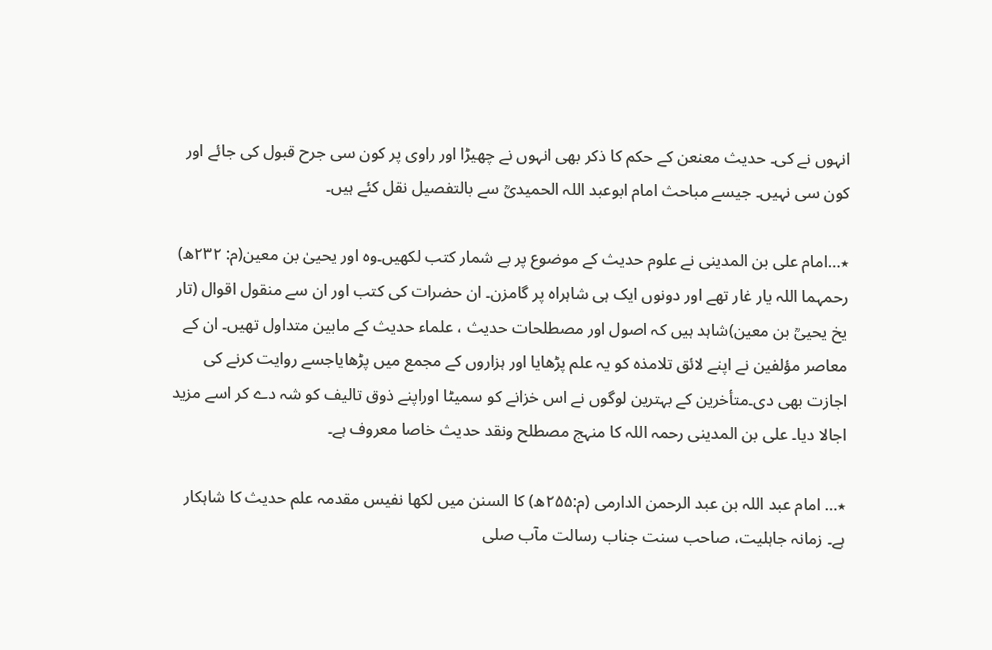انہوں نے کی۔ حدیث معنعن کے حکم کا ذکر بھی انہوں نے چھیڑا اور راوی پر کون سی جرح قبول کی جائے اور کون سی نہیں۔ جیسے مباحث امام ابوعبد اللہ الحمیدیؒ سے بالتفصیل نقل کئے ہیں۔

٭…امام علی بن المدینی نے علوم حدیث کے موضوع پر بے شمار کتب لکھیں۔وہ اور یحییٰ بن معین(م: ۲۳۲ھ) رحمہما اللہ یار غار تھے اور دونوں ایک ہی شاہراہ پر گامزن۔ ان حضرات کی کتب اور ان سے منقول اقوال (تار یخ یحییؒ بن معین)شاہد ہیں کہ اصول اور مصطلحات حدیث ، علماء حدیث کے مابین متداول تھیں۔ ان کے معاصر مؤلفین نے اپنے لائق تلامذہ کو یہ علم پڑھایا اور ہزاروں کے مجمع میں پڑھایاجسے روایت کرنے کی اجازت بھی دی۔متأخرین کے بہترین لوگوں نے اس خزانے کو سمیٹا اوراپنے ذوق تالیف کو شہ دے کر اسے مزید اجالا دیا۔ علی بن المدینی رحمہ اللہ کا منہج مصطلح ونقد حدیث خاصا معروف ہے۔

٭… امام عبد اللہ بن عبد الرحمن الدارمی (م:۲۵۵ھ) کا السنن میں لکھا نفیس مقدمہ علم حدیث کا شاہکار ہے۔ زمانہ جاہلیت، صاحب سنت جناب رسالت مآب صلى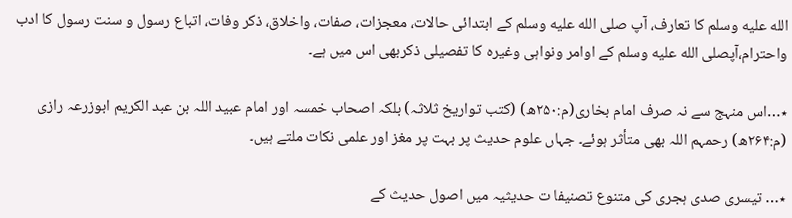الله عليه وسلم کا تعارف، آپ صلى الله عليه وسلم کے ابتدائی حالات، معجزات، صفات، واخلاق، ذکر وفات، اتباع رسول و سنت رسول کا ادب واحترام،آپصلى الله عليه وسلم کے اوامر ونواہی وغیرہ کا تفصیلی ذکربھی اس میں ہے۔

٭…اس منہج سے نہ صرف امام بخاری(م:۲۵۰ھ) (کتب تواریخ ثلاثہ) بلکہ اصحاب خمسہ اور امام عبید اللہ بن عبد الکریم ابوزرعہ رازی (م:۲۶۴ھ) رحمہم اللہ بھی متأثر ہوئے۔ جہاں علوم حدیث پر بہت پر مغز اور علمی نکات ملتے ہیں۔

٭… تیسری صدی ہجری کی متنوع تصنیفا ت حدیثیہ میں اصول حدیث کے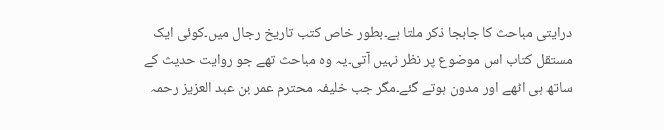درایتی مباحث کا جابجا ذکر ملتا ہے۔بطور خاص کتب تاریخ رجال میں۔کوئی ایک مستقل کتاب اس موضوع پر نظر نہیں آتی۔یہ وہ مباحث تھے جو روایت حدیث کے ساتھ ہی اٹھے اور مدون ہوتے گئے۔مگر جب خلیفہ محترم عمر بن عبد العزیز رحمہ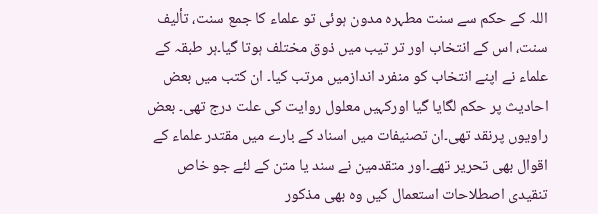اللہ کے حکم سے سنت مطہرہ مدون ہوئی تو علماء کا جمع سنت، تألیف سنت، اس کے انتخاب اور تر تیب میں ذوق مختلف ہوتا گیا۔ہر طبقہ کے علماء نے اپنے انتخاب کو منفرد اندازمیں مرتب کیا۔ ان کتب میں بعض احادیث پر حکم لگایا گیا اورکہیں معلول روایت کی علت درج تھی۔ بعض راویوں پرنقد تھی۔ان تصنیفات میں اسناد کے بارے میں مقتدر علماء کے اقوال بھی تحریر تھے۔اور متقدمین نے سند یا متن کے لئے جو خاص تنقیدی اصطلاحات استعمال کیں وہ بھی مذکور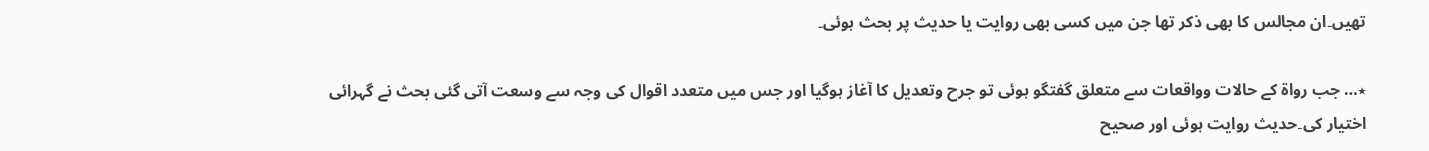تھیں۔ان مجالس کا بھی ذکر تھا جن میں کسی بھی روایت یا حدیث پر بحث ہوئی۔

٭… جب رواۃ کے حالات وواقعات سے متعلق گفتگو ہوئی تو جرح وتعدیل کا آغاز ہوگیا اور جس میں متعدد اقوال کی وجہ سے وسعت آتی گئی بحث نے گہرائی اختیار کی۔حدیث روایت ہوئی اور صحیح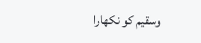وسقیم کو نکھارا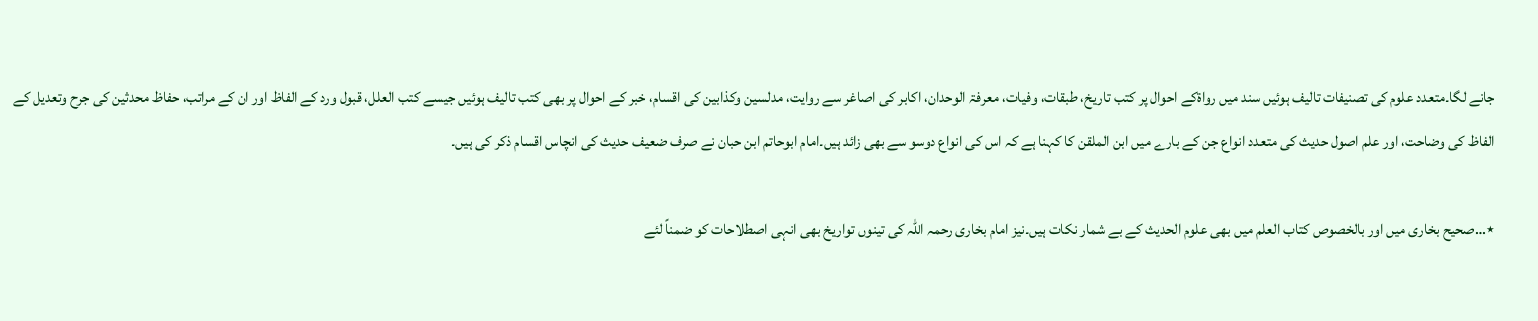جانے لگا۔متعدد علوم کی تصنیفات تالیف ہوئیں سند میں رواۃکے احوال پر کتب تاریخ، طبقات، وفیات، معرفۃ الوحدان، اکابر کی اصاغر سے روایت، مدلسین وکذابین کی اقسام، خبر کے احوال پر بھی کتب تالیف ہوئیں جیسے کتب العلل، قبول ورد کے الفاظ اور ان کے مراتب، حفاظ محدثین کی جرح وتعدیل کے الفاظ کی وضاحت، اور علم اصول حدیث کی متعدد انواع جن کے بارے میں ابن الملقن کا کہنا ہے کہ اس کی انواع دوسو سے بھی زائد ہیں۔امام ابوحاتم ابن حبان نے صرف ضعیف حدیث کی انچاس اقسام ذکر کی ہیں۔

٭…صحیح بخاری میں اور بالخصوص کتاب العلم میں بھی علوم الحدیث کے بے شمار نکات ہیں۔نیز امام بخاری رحمہ اللہ کی تینوں تواریخ بھی انہی اصطلاحات کو ضمناً لئے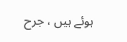ہوئے ہیں ، جرح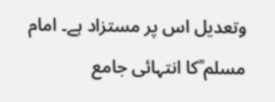وتعدیل اس پر مستزاد ہے۔ امام مسلم ؒکا انتہائی جامع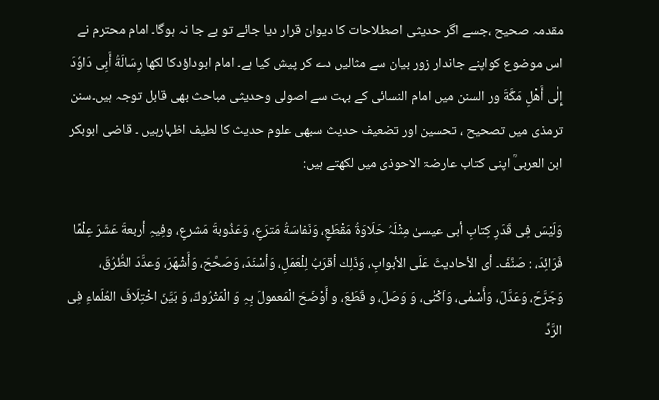مقدمہ صحیح ،جسے اگر حدیثی اصطلاحات کا دیوان قرار دیا جائے تو بے جا نہ ہوگا۔ امام محترم نے اس موضوع کواپنے جاندار زور بیان سے مثالیں دے کر پیش کیا ہے۔ امام ابوداؤدکا لکھا رِسَالَةُ أَبِی دَاوٗدَ إِلٰی أَھْلِ مَکَّةَ ور السنن میں امام النسائی کے بہت سے اصولی وحدیثی مباحث بھی قابل توجہ ہیں۔سنن ترمذی میں تصحیح ، تحسین اور تضعیف حدیث سبھی علوم حدیث کا لطیف اظہارہیں ۔ قاضی ابوبکر ابن العربیؒ اپنی کتاب عارضۃ الاحوذی میں لکھتے ہیں:

وَلَیْسَ فِی قَدَرِ کِتابِ أبی عیسیٰ مِثْلَہُ حَلَاوَةُ مَقْطَعٍ، وَنَفاسَةُ مَترَعٍ، وَعَذُوبةَ مَشرعٍ، وفِیہِ أربعةَ عَشَرَ عِلْمًا فَرَائِدَ، : صَنَّفَ۔ أی الأحادیثَ عَلَی الأبوابِ، وَذَلِك أقرَبُ لِلْعَمَلِ، وَأسْنَدَ، وَصَحَّحَ، وَأَشْھَرَ، وَعدَّدَ الطُّرُقَ، وَجَرَّحَ، وَعَدَّلَ، وَأَسْمٰی، وَاَکْنٰی، وَ وَصَلَ، و قَطَعَ، و أَوْضَحَ الْمَعمولَ بِہِ وَ الْمَتْرُوكَ، وَ بَیَّنَ اخْتِلَافَ العُلَماءِ فِی الرَّدِّ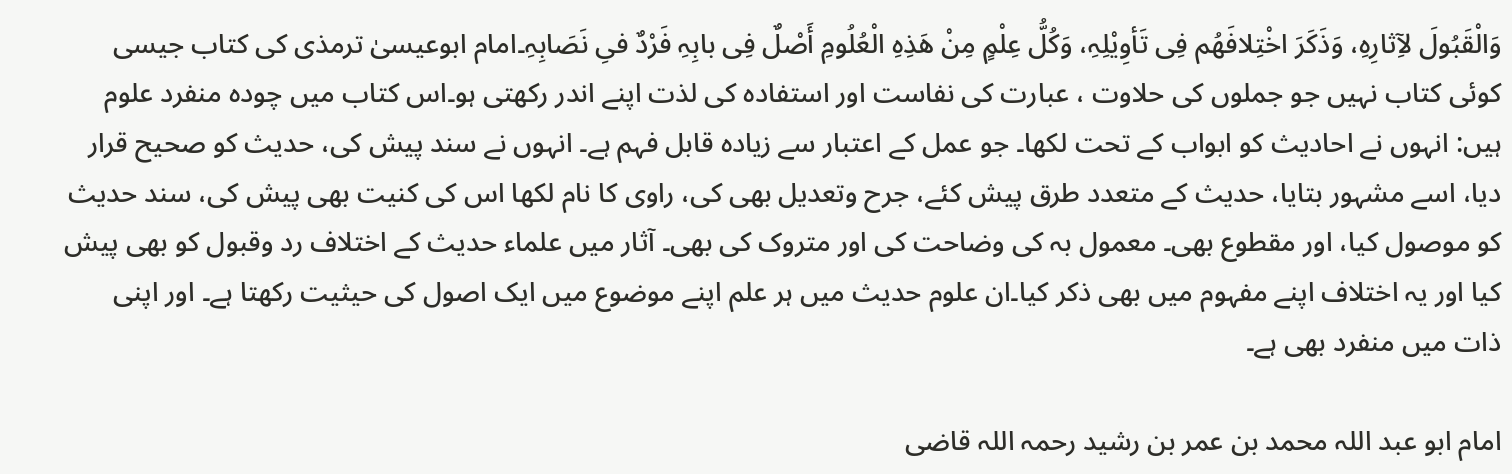وَالْقَبُولَ لآِثارِہِ، وَذَکَرَ اخْتِلافَھُم فِی تَأوِیْلِہِ، وَکُلُّ عِلْمٍ مِنْ ھَذِہِ الْعُلُومِ أَصْلٌ فِی بابِہِ فَرْدٌ فیِ نَصَابِہِ۔امام ابوعیسیٰ ترمذی کی کتاب جیسی کوئی کتاب نہیں جو جملوں کی حلاوت ، عبارت کی نفاست اور استفادہ کی لذت اپنے اندر رکھتی ہو۔اس کتاب میں چودہ منفرد علوم ہیں: انہوں نے احادیث کو ابواب کے تحت لکھا۔ جو عمل کے اعتبار سے زیادہ قابل فہم ہے۔ انہوں نے سند پیش کی، حدیث کو صحیح قرار دیا، اسے مشہور بتایا، حدیث کے متعدد طرق پیش کئے، جرح وتعدیل بھی کی، راوی کا نام لکھا اس کی کنیت بھی پیش کی، سند حدیث کو موصول کیا، اور مقطوع بھی۔ معمول بہ کی وضاحت کی اور متروک کی بھی۔ آثار میں علماء حدیث کے اختلاف رد وقبول کو بھی پیش کیا اور یہ اختلاف اپنے مفہوم میں بھی ذکر کیا۔ان علوم حدیث میں ہر علم اپنے موضوع میں ایک اصول کی حیثیت رکھتا ہے۔ اور اپنی ذات میں منفرد بھی ہے۔

امام ابو عبد اللہ محمد بن عمر بن رشید رحمہ اللہ قاضی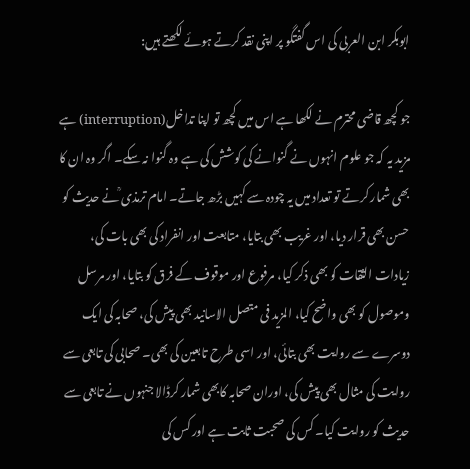ابوبکر ابن العربی کی اس گفتگو پر اپنی نقد کرتے ہوئے لکھتے ہیں:

جو کچھ قاضی محترم نے لکھا ہے اس میں کچھ تو اپنا تداخل(interruption) ہے مزید یہ کہ جو علوم انہوں نے گنوانے کی کوشش کی ہے وہ گنوا نہ سکے۔ اگر وہ ان کا بھی شمار کرتے تو تعداد میں یہ چودہ سے کہیں بڑھ جاتے۔ امام ترمذی ؒنے حدیث کو حسن بھی قرار دیا، اور غریب بھی بتایا، متابعت اور انفراد کی بھی بات کی، زیادات الثقات کو بھی ذکر کیا، مرفوع اور موقوف کے فرق کو بتایا، اور مرسل وموصول کو بھی واضح کیا، المزید فی متصل الاسانید بھی پیش کی، صحابہ کی ایک دوسرے سے روایت بھی بتائی، اور اسی طرح تابعین کی بھی۔ صحابی کی تابعی سے روایت کی مثال بھی پیش کی، اوران صحابہ کابھی شمار کرڈالا جنہوں نے تابعی سے حدیث کو روایت کیا۔ کس کی صحبت ثابت ہے اور کس کی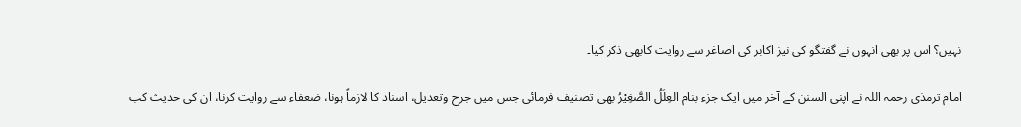نہیں؟ اس پر بھی انہوں نے گفتگو کی نیز اکابر کی اصاغر سے روایت کابھی ذکر کیا۔

امام ترمذی رحمہ اللہ نے اپنی السنن کے آخر میں ایک جزء بنام العِلَلُ الصَّغِیْرُ بھی تصنیف فرمائی جس میں جرح وتعدیل، اسناد کا لازماً ہونا، ضعفاء سے روایت کرنا، ان کی حدیث کب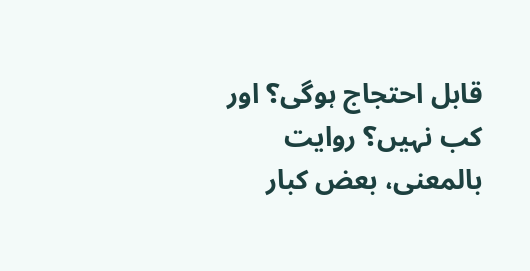قابل احتجاج ہوگی؟ اور کب نہیں؟ روایت بالمعنی، بعض کبار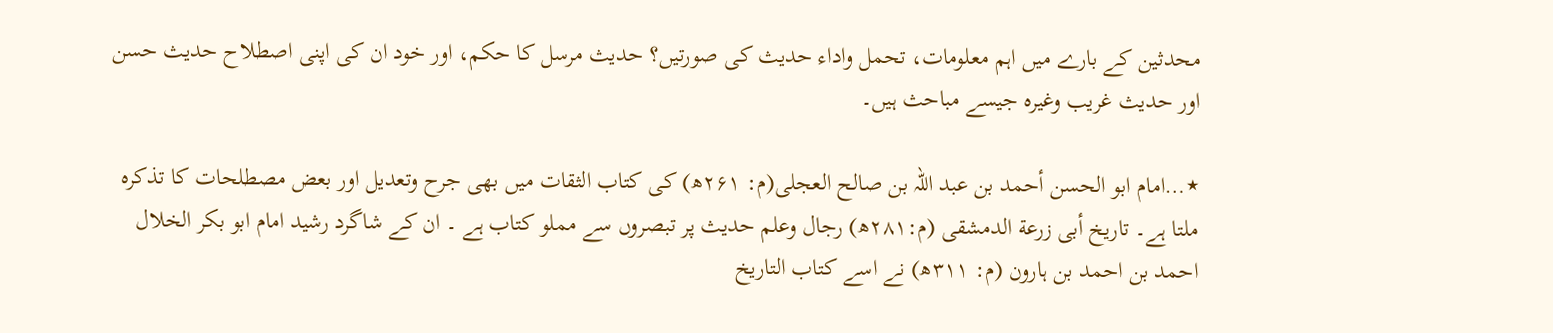محدثین کے بارے میں اہم معلومات، تحمل واداء حدیث کی صورتیں؟ حدیث مرسل کا حکم، اور خود ان کی اپنی اصطلاح حدیث حسن اور حدیث غریب وغیرہ جیسے مباحث ہیں۔

٭…امام ابو الحسن أحمد بن عبد اللہ بن صالح العجلی(م: ۲۶۱ھ) کی کتاب الثقات میں بھی جرح وتعدیل اور بعض مصطلحات کا تذکرہ ملتا ہے۔ تاریخ أبی زرعة الدمشقی (م:۲۸۱ھ) رجال وعلم حدیث پر تبصروں سے مملو کتاب ہے ۔ ان کے شاگرد رشید امام ابو بکر الخلال احمد بن احمد بن ہارون (م: ۳۱۱ھ) نے اسے کتاب التاریخ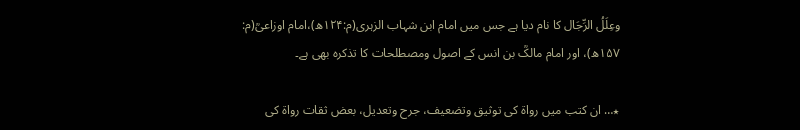وعِلَلُ الرِّجَال کا نام دیا ہے جس میں امام ابن شہاب الزہری(م:۱۲۴ھ)،امام اوزاعیؒ(م: ۱۵۷ھ)، اور امام مالکؒ بن انس کے اصول ومصطلحات کا تذکرہ بھی ہے۔

٭… ان کتب میں رواۃ کی توثیق وتضعیف، جرح وتعدیل، بعض ثقات رواۃ کی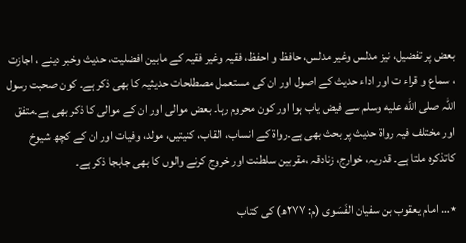بعض پر تفضیل، نیز مدلس وغیر مدلس، حافظ و احفظ، فقیہ وغیر فقیہ کے مابین افضلیت، حدیث وخبر دینے ، اجازت ، سماع و قراء ت اور اداء حدیث کے اصول اور ان کی مستعمل مصطلحات حدیثیہ کا بھی ذکر ہے۔ کون صحبت رسول اللہ صلى الله عليه وسلم سے فیض یاب ہوا اور کون محروم رہا۔ بعض موالی اور ان کے موالی کا ذکر بھی ہے۔متفق اور مختلف فیہ رواۃ حدیث پر بحث بھی ہے۔رواۃ کے انساب، القاب، کنیتیں، مولد، وفیات اور ان کے کچھ شیوخ کاتذکرہ ملتا ہے۔ قدریہ، خوارج، زنادقہ ،مقربین سلطنت اور خروج کرنے والوں کا بھی جابجا ذکر ہے۔

٭… امام یعقوب بن سفیان الفَسَوی (م: ۲۷۷ھ) کی کتاب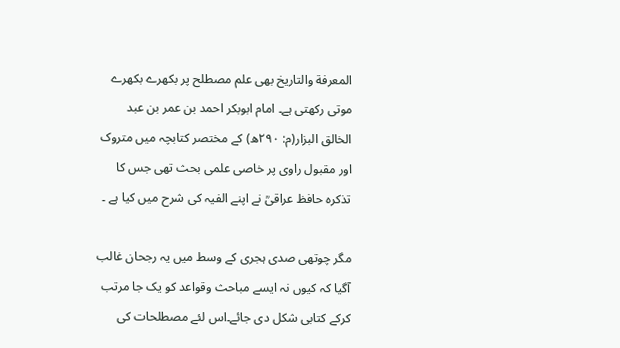المعرفة والتاریخ بھی علم مصطلح پر بکھرے بکھرے موتی رکھتی ہے۔ امام ابوبکر احمد بن عمر بن عبد الخالق البزار(م: ۲۹۰ھ) کے مختصر کتابچہ میں متروک اور مقبول راوی پر خاصی علمی بحث تھی جس کا تذکرہ حافظ عراقیؒ نے اپنے الفیہ کی شرح میں کیا ہے ۔

مگر چوتھی صدی ہجری کے وسط میں یہ رجحان غالب آگیا کہ کیوں نہ ایسے مباحث وقواعد کو یک جا مرتب کرکے کتابی شکل دی جائے۔اس لئے مصطلحات کی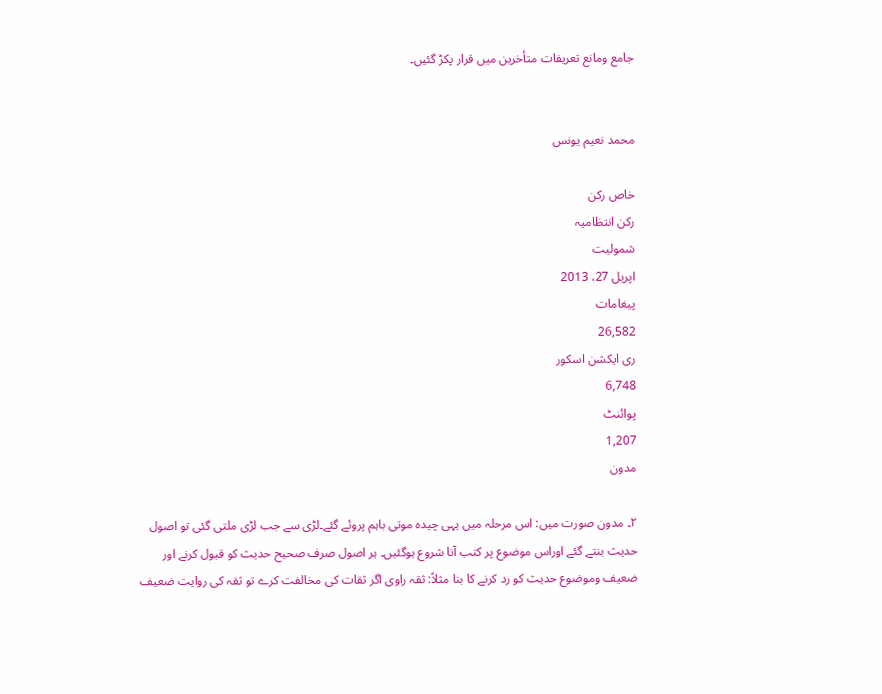جامع ومانع تعریفات متأخرین میں قرار پکڑ گئیں۔


محمد نعیم یونس

خاص رکن
رکن انتظامیہ
شمولیت
اپریل 27، 2013
پیغامات
26,582
ری ایکشن اسکور
6,748
پوائنٹ
1,207
مدون

۲۔ مدون صورت میں: اس مرحلہ میں یہی چیدہ موتی باہم پروئے گئے۔لڑی سے جب لڑی ملتی گئی تو اصول حدیث بنتے گئے اوراس موضوع پر کتب آنا شروع ہوگئیں۔ ہر اصول صرف صحیح حدیث کو قبول کرنے اور ضعیف وموضوع حدیث کو رد کرنے کا بنا مثلاً: ثقہ راوی اگر ثقات کی مخالفت کرے تو ثقہ کی روایت ضعیف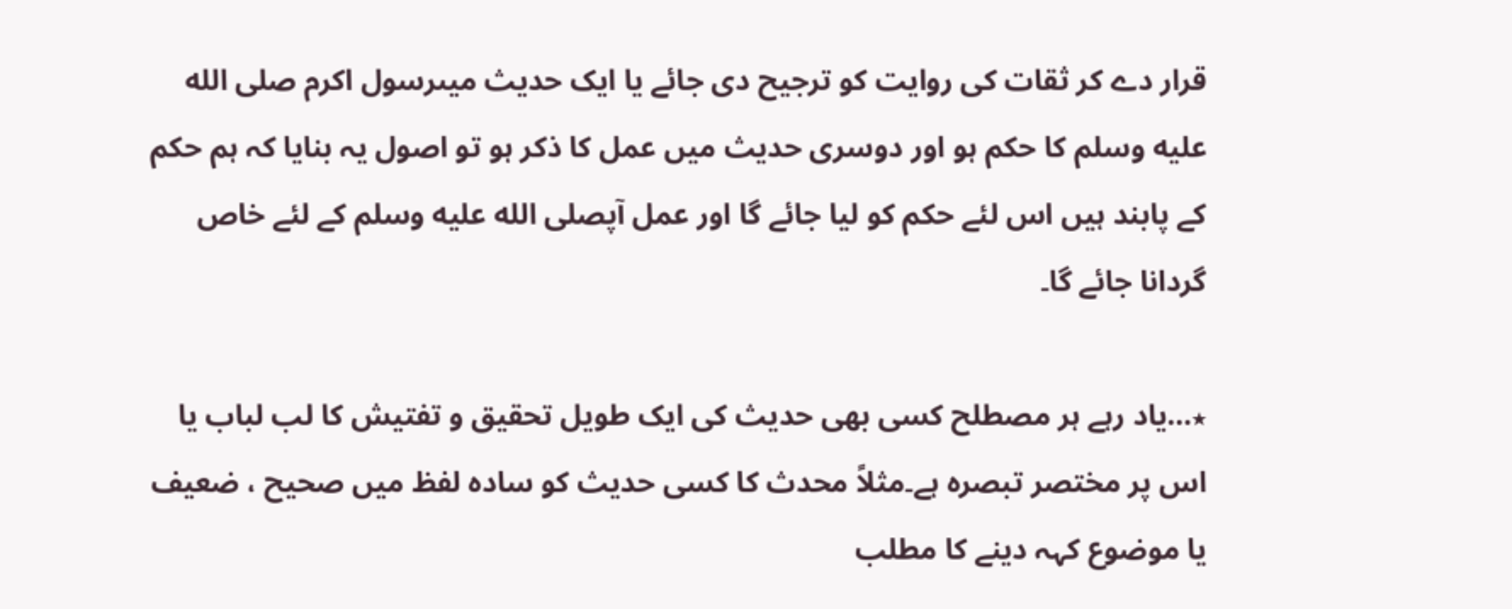قرار دے کر ثقات کی روایت کو ترجیح دی جائے یا ایک حدیث میںرسول اکرم صلى الله عليه وسلم کا حکم ہو اور دوسری حدیث میں عمل کا ذکر ہو تو اصول یہ بنایا کہ ہم حکم کے پابند ہیں اس لئے حکم کو لیا جائے گا اور عمل آپصلى الله عليه وسلم کے لئے خاص گردانا جائے گا۔

٭…یاد رہے ہر مصطلح کسی بھی حدیث کی ایک طویل تحقیق و تفتیش کا لب لباب یا اس پر مختصر تبصرہ ہے۔مثلاً محدث کا کسی حدیث کو سادہ لفظ میں صحیح ، ضعیف یا موضوع کہہ دینے کا مطلب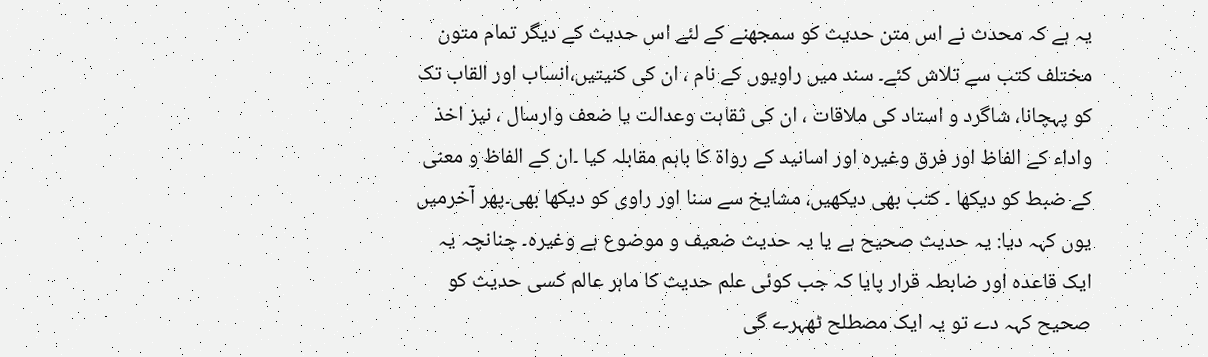یہ ہے کہ محدث نے اس متن حدیث کو سمجھنے کے لئے اس حدیث کے دیگر تمام متون مختلف کتب سے تلاش کئے۔ سند میں راویوں کے نام ، ان کی کنیتیں،انساب اور القاب تک کو پہچانا، شاگرد و استاد کی ملاقات ، ان کی ثقاہت وعدالت یا ضعف وارسال ، نیز اخذ واداء کے الفاظ اور فرق وغیرہ اور اسانید کے رواۃ کا باہم مقابلہ کیا ۔ان کے الفاظ و معنی کے ضبط کو دیکھا ۔ کتب بھی دیکھیں، مشایخ سے سنا اور راوی کو دیکھا بھی۔پھر آخرمیں یوں کہہ دیا: یہ حدیث صحیح ہے یا یہ حدیث ضعیف و موضوع ہے وغیرہ۔ چنانچہ یہ ایک قاعدہ اور ضابطہ قرار پایا کہ جب کوئی علم حدیث کا ماہر عالم کسی حدیث کو صحیح کہہ دے تو یہ ایک مصطلح ٹھہرے گی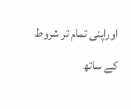اوراپنی تمام تر شروط کے ساتھ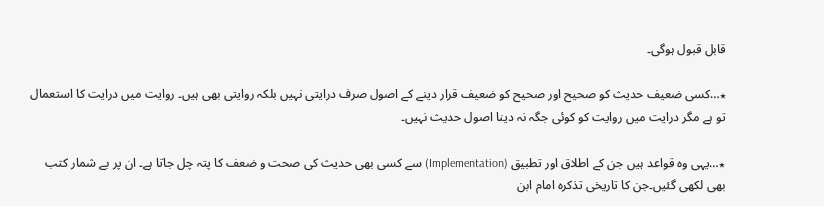قابل قبول ہوگی۔

٭…کسی ضعیف حدیث کو صحیح اور صحیح کو ضعیف قرار دینے کے اصول صرف درایتی نہیں بلکہ روایتی بھی ہیں۔ روایت میں درایت کا استعمال تو ہے مگر درایت میں روایت کو کوئی جگہ نہ دینا اصول حدیث نہیں۔

٭…یہی وہ قواعد ہیں جن کے اطلاق اور تطبیق (Implementation) سے کسی بھی حدیث کی صحت و ضعف کا پتہ چل جاتا ہے۔ ان پر بے شمار کتب بھی لکھی گئیں۔جن کا تاریخی تذکرہ امام ابن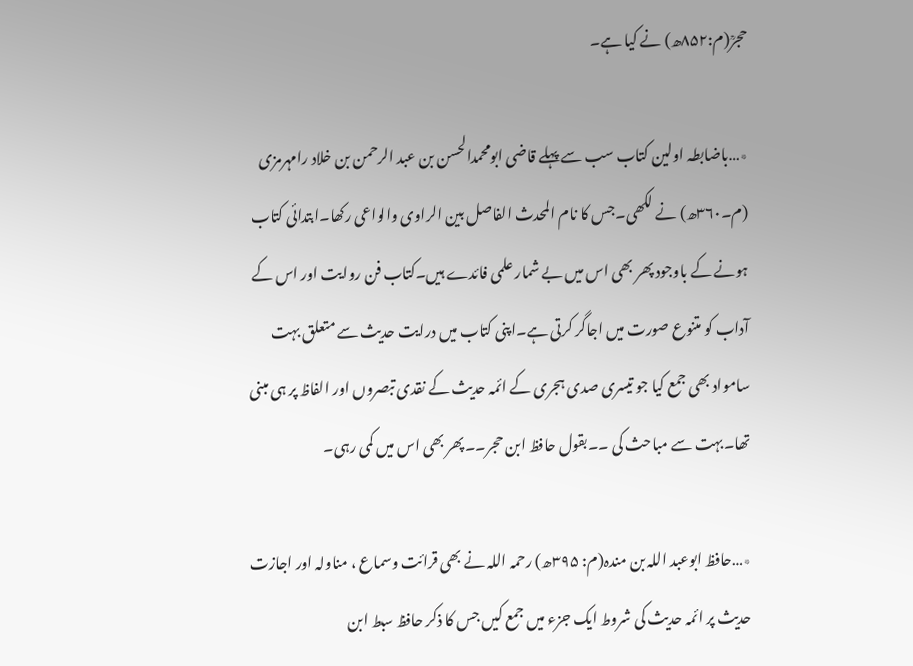حجرؒ(م:۸۵۲ھ) نے کیا ہے۔

٭…باضابطہ اولین کتاب سب سے پہلے قاضی ابومحمدالحسن بن عبد الرحمن بن خلاد رامہرمزی (م۔۳۶۰ھ) نے لکھی۔جس کا نام المحدث الفاصل بین الراوی والواعی رکھا۔ابتدائی کتاب ہونے کے باوجود پھر بھی اس میں بے شمار علمی فائدے ہیں۔کتاب فن روایت اور اس کے آداب کو متنوع صورت میں اجاگر کرتی ہے۔اپنی کتاب میں درایت حدیث سے متعلق بہت سامواد بھی جمع کیا جو تیسری صدی ہجری کے ائمہ حدیث کے نقدی تبصروں اور الفاظ پر ہی مبنی تھا۔بہت سے مباحث کی ۔۔بقول حافظ ابن حجر۔۔پھر بھی اس میں کمی رہی۔

٭…حافظ ابوعبد اللہ بن مندہ(م: ۳۹۵ھ) رحمہ اللہ نے بھی قرائت وسماع ، مناولہ اور اجازت حدیث پر ائمہ حدیث کی شروط ایک جزء میں جمع کیں جس کا ذکر حافظ سبط ابن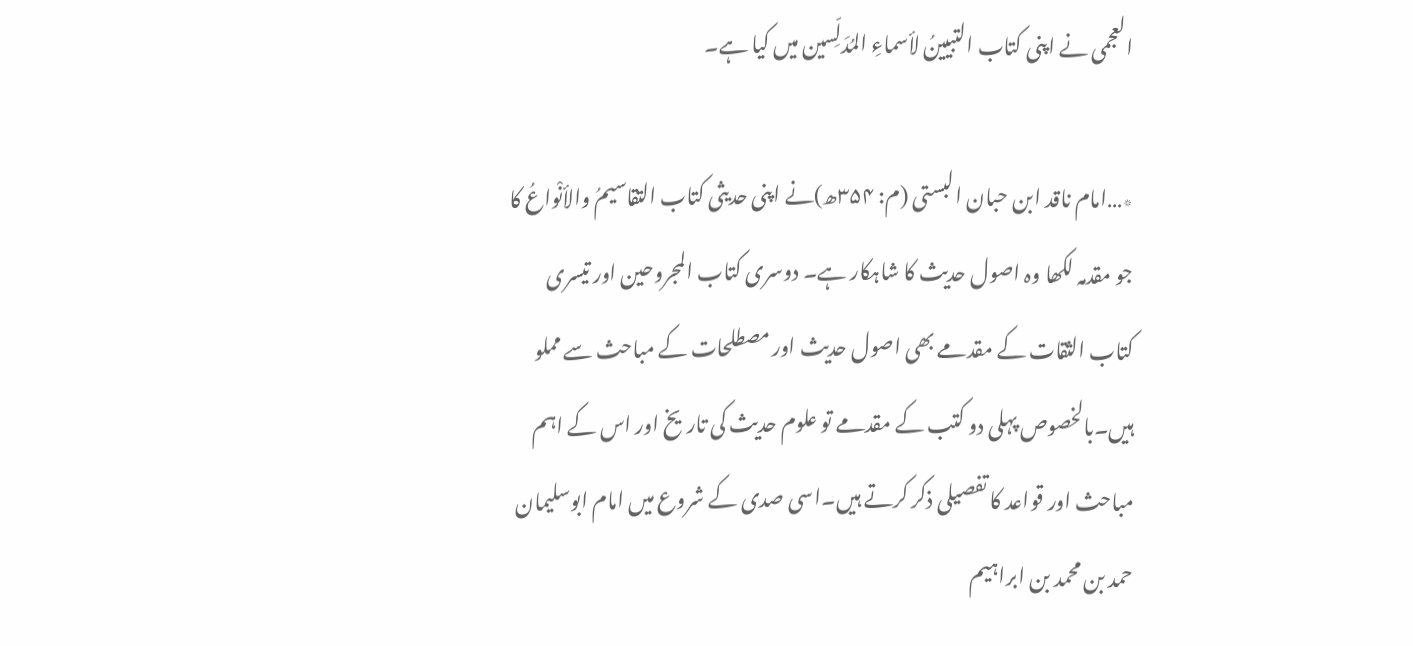العجمی نے اپنی کتاب التبیینُ لأسماءِ المُدَلِّسین میں کیا ہے۔

٭…امام ناقد ابن حبان البستی (م: ۳۵۴ھ)نے اپنی حدیثی کتاب التقاسیمُ والأنْواعُ کا جو مقدمہ لکھا وہ اصول حدیث کا شاہکار ہے۔ دوسری کتاب المجروحین اور تیسری کتاب الثقات کے مقدمے بھی اصول حدیث اور مصطلحات کے مباحث سے مملو ہیں۔بالخصوص پہلی دو کتب کے مقدمے تو علوم حدیث کی تاریخ اور اس کے اہم مباحث اور قواعد کا تفصیلی ذکر کرتے ہیں۔اسی صدی کے شروع میں امام ابوسلیمان حمد بن محمد بن ابراہیم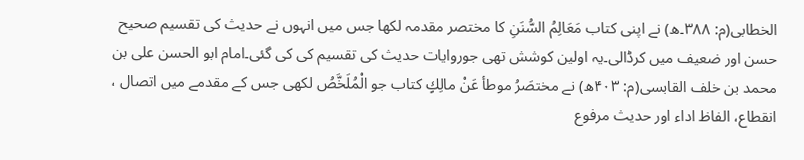الخطابی(م: ۳۸۸۔ھ) نے اپنی کتاب مَعَالِمُ السُّنَنِ کا مختصر مقدمہ لکھا جس میں انہوں نے حدیث کی تقسیم صحیح حسن اور ضعیف میں کرڈالی۔یہ اولین کوشش تھی جوروایات حدیث کی تقسیم کی کی گئی۔امام ابو الحسن علی بن محمد بن خلف القابسی(م: ۴۰۳ھ) نے مختصَرُ موطأ عَنْ مالِكٍ کتاب جو الْمُلَخَّصُ لکھی جس کے مقدمے میں اتصال ، انقطاع، الفاظ اداء اور حدیث مرفوع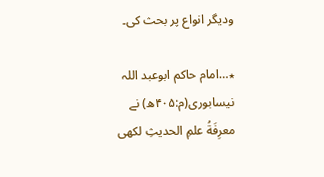ودیگر انواع پر بحث کی۔

٭…امام حاکم ابوعبد اللہ نیسابوری(م:۴۰۵ھ) نے معرِفَةُ علمِ الحدیثِ لکھی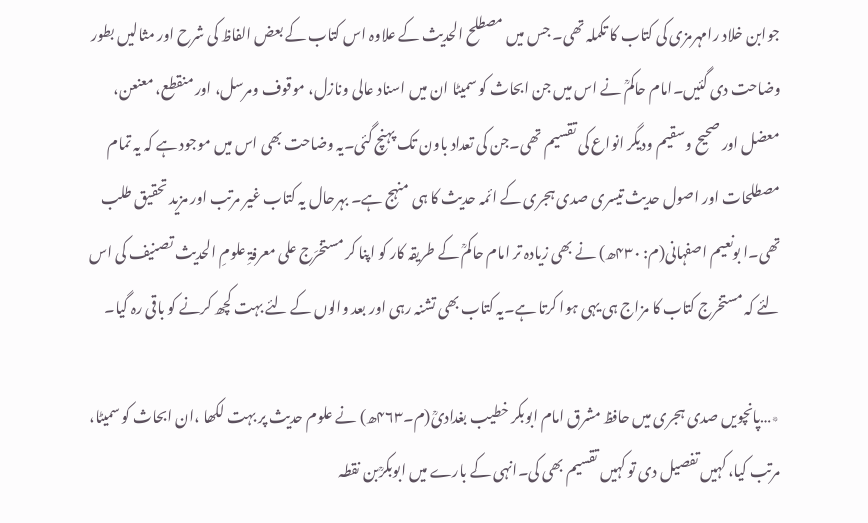جوابن خلاد رامہرمزی کی کتاب کا تکملہ تھی۔ جس میں مصطلح الحدیث کے علاوہ اس کتاب کے بعض الفاظ کی شرح اور مثالیں بطور وضاحت دی گئیں۔امام حاکمؒ نے اس میں جن ابحاث کو سمیٹا ان میں اسناد عالی ونازل، موقوف ومرسل، اور منقطع، معنعن، معضل اور صحیح وسقیم ودیگر انواع کی تقسیم تھی۔جن کی تعداد باون تک پہنچ گئی۔یہ وضاحت بھی اس میں موجود ہے کہ یہ تمام مصطلحات اور اصول حدیث تیسری صدی ہجری کے ائمہ حدیث کا ہی منہج ہے۔ بہرحال یہ کتاب غیر مرتب اور مزید تحقیق طلب تھی۔ا بونعیم اصفہانی(م: ۴۳۰ھ) نے بھی زیادہ تر امام حاکمؒ کے طریقہ کار کو اپنا کر مستخرَج علی معرفۃِ علومِ الحدیث تصنیف کی اس لئے کہ مستخرج کتاب کا مزاج ہی یہی ہوا کرتا ہے۔یہ کتاب بھی تشنہ رہی اور بعد والوں کے لئے بہت کچھ کرنے کو باقی رہ گیا۔

٭…پانچویں صدی ہجری میں حافظ مشرق امام ابوبکر خطیب بغدادیؒ(م۔۴۶۳ھ) نے علوم حدیث پر بہت لکھا ،ان ابحاث کو سمیٹا، مرتب کیا، کہیں تفصیل دی تو کہیں تقسیم بھی کی۔انہی کے بارے میں ابوبکرؒبن نقطہ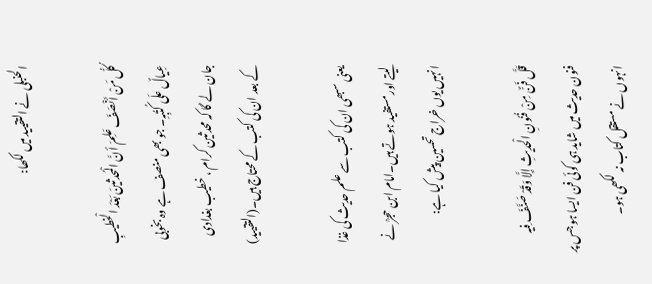الحنبلی نے التقیید میں لکھا:

کُلُّ مَنْ أَنْصَفَ عَلِمَ أنَّ الْمُحدثینَ بَعْدَ الْخطیبِ عِیالٌ علَی کُتُبِہِ۔ جو بھی منصف ہے وہ بخوبی جان لے گا کہ محدثین کرام ، خطیب بغدادی کے بعد ان کی کتب کے محتاج ہیں۔(التقیید)

یعنی سبھی ان کی کتب سے علم حدیث کی غذا لیتے اور مستفید ہوتے ہیں۔امام ابن حجرؒ نے انہیں یوں خراج تحسین پیش کیا ہے:

قَلَّ فَنٌّ مِنْ فُنُونِ الْحدیثِ إِلَّا وَقَدْ صَنَّفَ فِیہ فنون حدیث میں شاید ہی کوئی فن ایسا ہو جس پر انہوں نے مستقل کتاب نہ لکھی ہو۔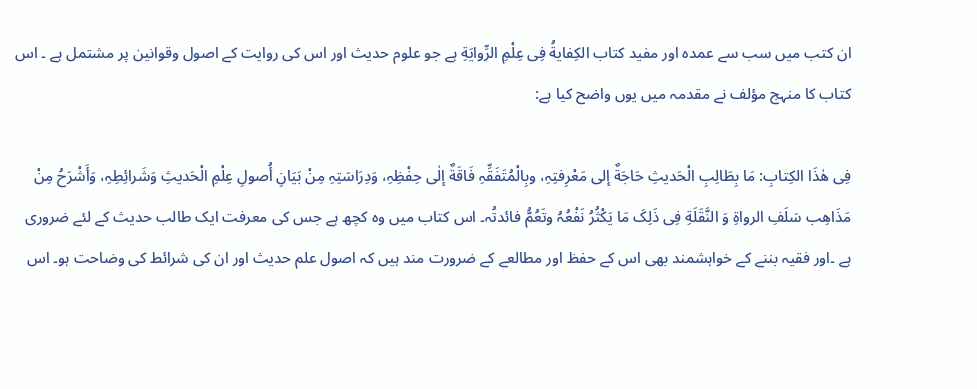ان کتب میں سب سے عمدہ اور مفید کتاب الکِفایةُ فِی عِلْمِ الرِّوایَةِ ہے جو علوم حدیث اور اس کی روایت کے اصول وقوانین پر مشتمل ہے ۔ اس کتاب کا منہج مؤلف نے مقدمہ میں یوں واضح کیا ہے:

فِی ھٰذَا الکِتابِ: مَا بِطَالِبِ الْحَدیثِ حَاجَةٌ إلی مَعْرِفتِہِ، وبِالْمُتَفَقِّہِ فَاقَةٌ إلٰی حِفْظِہِ، وَدِرَاسَتِہِ مِنْ بَیَانِ أُصولِ عِلْمِ الْحَدیثِ وَشَرائِطِہِ، وَأَشْرَحُ مِنْ مَذَاھِب سَلَفِ الرواةِ وَ النَّقَلَةِ فِی ذَلِکَ مَا یَکْثُرُ نَفْعُہُ وتَعُمُّ فائدتُہ۔ اس کتاب میں وہ کچھ ہے جس کی معرفت ایک طالب حدیث کے لئے ضروری ہے ۔اور فقیہ بننے کے خواہشمند بھی اس کے حفظ اور مطالعے کے ضرورت مند ہیں کہ اصول علم حدیث اور ان کی شرائط کی وضاحت ہو۔ اس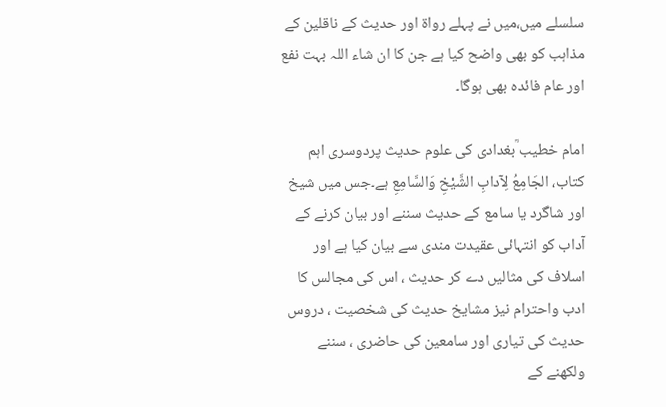سلسلے میں،میں نے پہلے رواۃ اور حدیث کے ناقلین کے مذاہب کو بھی واضح کیا ہے جن کا ان شاء اللہ بہت نفع اور عام فائدہ بھی ہوگا۔

امام خطیب ؒبغدادی کی علوم حدیث پردوسری اہم کتاب، الجَامِعُ لِآدابِ الشَّیْخِ وَالسَّامِعِ ہے۔جس میں شیخ اور شاگرد یا سامع کے حدیث سننے اور بیان کرنے کے آداب کو انتہائی عقیدت مندی سے بیان کیا ہے اور اسلاف کی مثالیں دے کر حدیث ، اس کی مجالس کا ادب واحترام نیز مشایخ حدیث کی شخصیت ، دروس حدیث کی تیاری اور سامعین کی حاضری ، سننے ولکھنے کے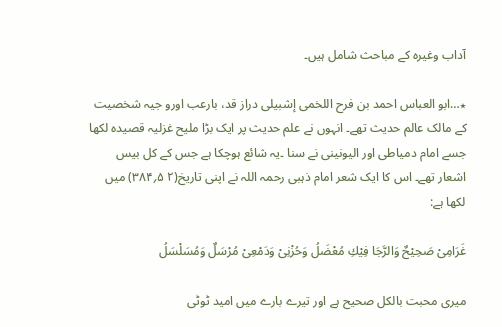آداب وغیرہ کے مباحث شامل ہیں۔

٭…ابو العباس احمد بن فرح اللخمی إشبیلی دراز قد، بارعب اورو جیہ شخصیت کے مالک عالم حدیث تھے۔ انہوں نے علم حدیث پر ایک بڑا ملیح غزلیہ قصیدہ لکھا جسے امام دمیاطی اور الیونینی نے سنا ۔یہ شائع ہوچکا ہے جس کے کل بیس اشعار تھے۔ اس کا ایک شعر امام ذہبی رحمہ اللہ نے اپنی تاریخ(۲ ۵؍۳۸۴) میں لکھا ہے:

غَرَامِیْ صَحِیْحٌ وَالرَّجَا فِیْكِ مُعْضَلُ وَحُزْنِیْ وَدَمْعِیْ مُرْسَلٌ وَمُسَلْسَلُ

میری محبت بالکل صحیح ہے اور تیرے بارے میں امید ٹوٹی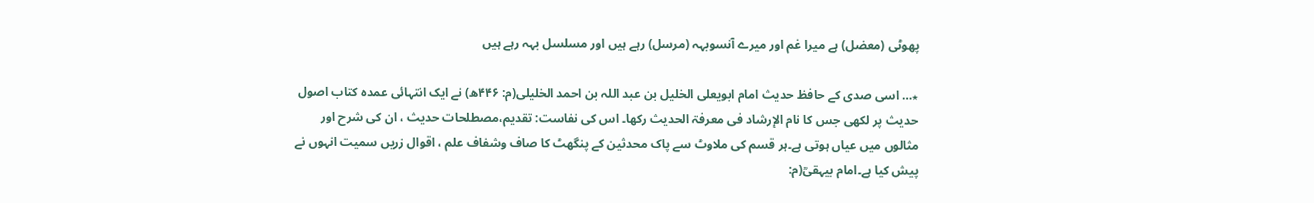پھوٹی (معضل) ہے میرا غم اور میرے آنسوبہہ (مرسل) رہے ہیں اور مسلسل بہہ رہے ہیں

٭… اسی صدی کے حافظ حدیث امام ابویعلی الخلیل بن عبد اللہ بن احمد الخلیلی(م: ۴۴۶ھ) نے ایک انتہائی عمدہ کتاب اصول حدیث پر لکھی جس کا نام الإرشاد فی معرفۃ الحدیث رکھا۔ اس کی نفاست: تقدیم،مصطلحات حدیث ، ان کی شرح اور مثالوں میں عیاں ہوتی ہے۔ہر قسم کی ملاوٹ سے پاک محدثین کے پنگھٹ کا صاف وشفاف علم ، اقوال زریں سمیت انہوں نے پیش کیا ہے۔امام بیہقیؒ(م: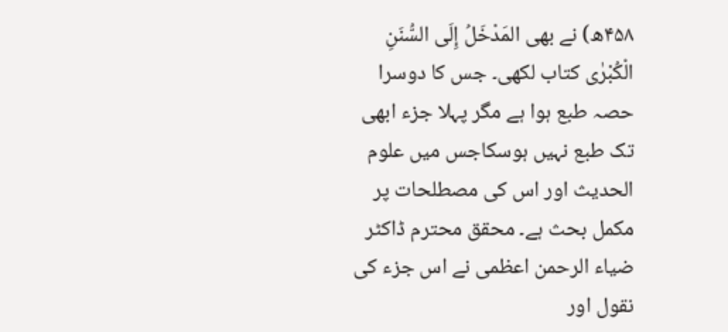۴۵۸ھ) نے بھی المَدْخَلُ إِلَی السُّنَنِ الْکُبْرٰی کتاب لکھی۔ جس کا دوسرا حصہ طبع ہوا ہے مگر پہلا جزء ابھی تک طبع نہیں ہوسکاجس میں علوم الحدیث اور اس کی مصطلحات پر مکمل بحث ہے۔ محقق محترم ڈاکٹر ضیاء الرحمن اعظمی نے اس جزء کی نقول اور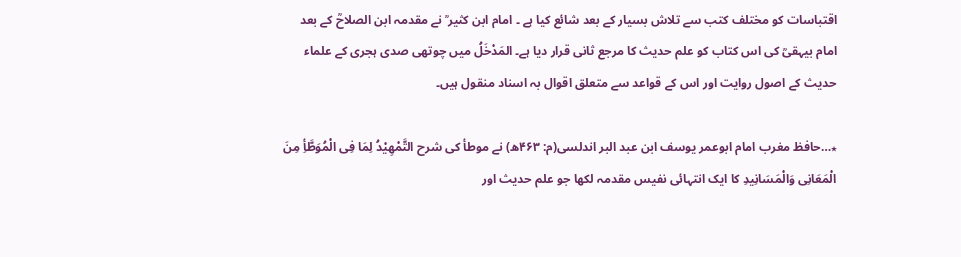اقتباسات کو مختلف کتب سے تلاش بسیار کے بعد شائع کیا ہے ۔ امام ابن کثیر ؒ نے مقدمہ ابن الصلاحؒ کے بعد امام بیہقیؒ کی اس کتاب کو علم حدیث کا مرجع ثانی قرار دیا ہے۔ المَدْخَلُ میں چوتھی صدی ہجری کے علماء حدیث کے اصول روایت اور اس کے قواعد سے متعلق اقوال بہ اسناد منقول ہیں۔

٭…حافظ مغرب امام ابوعمر یوسف ابن عبد البر اندلسی(م: ۴۶۳ھ) نے موطأ کی شرح التَّمْھِیْدُ لِمَا فِی الْمُوَطَّأِ مِنَ الْمَعَانِی وَالْمَسَانِیدِ کا ایک انتہائی نفیس مقدمہ لکھا جو علم حدیث اور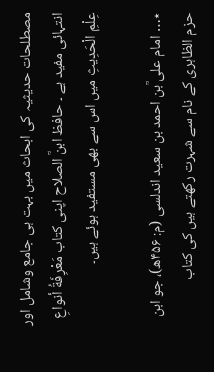مصطلحات حدیثیہ کی ابحاث میں بہت ہی جامع وشامل اور انتہائی مفید ہے ۔ حافظ ابنؒ الصلاح اپنی کتاب مَعْرِفَةُ أنواعِ عِلْمِ الْحَدِیثِ میں اس سے بھی مستفید ہوئے ہیں۔

٭… امام علی ؒبن احمد بن سعید اندلسی (م: ۴۵۶ھ)، جو ابن حزم الظاہری کے نام سے شہرت رکھتے ہیں کی کتاب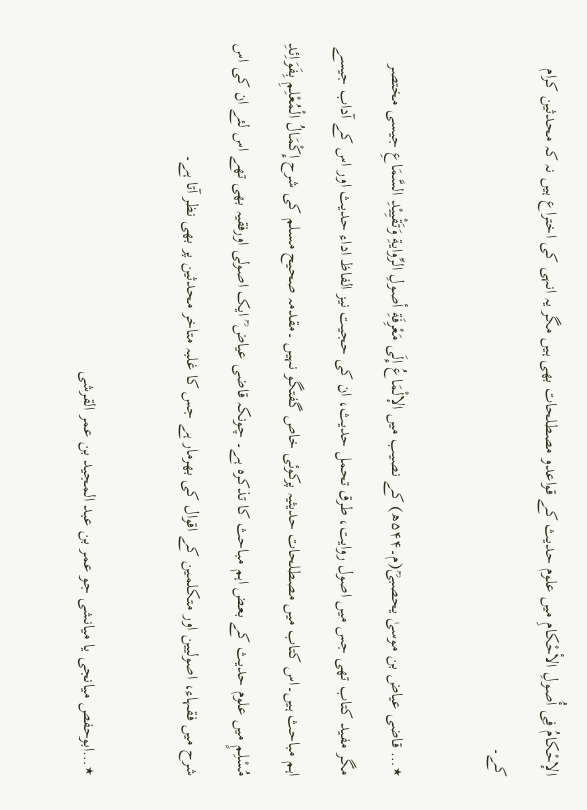الإحْکامُ فِی أُصولِ الأحْکامِ میں علوم حدیث کے قواعدو مصطلحات بھی ہیں مگر یہ انہی کی اختراع ہیں نہ کہ محدثین کرام کے۔

٭… قاضی عیاض بن موسیٰ یحصبیؒ(م۔۵۴۴ھ) کے نصیب میں الإلْمَاعُ إِلَی مَعْرِفَةِ أصولِ الرِّوایةِ وَتَقْیِیْدِ السَّمَاعِ جیسی مختصر مگر مفید کتاب تھی جس میں اصول روایت، طرق تحمل حدیث، ان کی حجیت نیز الفاظ اداء حدیث اور اس کے آداب جیسے اہم مباحث ہیں۔اس کتاب میں مصطلحات حدیثیہ پرکوئی خاص گفتگو نہیں ۔مقدمہ صحیح مسلم کی شرح إِکْمَالُ الْمُعْلِمِ بِفَوَاِئدِ مُسْلِمٍ میں علوم حدیث کے بعض اہم مباحث کا تذکرہ ہے۔ چونکہ قاضی عیاض ؒ ایک اصولی اورفقیہ بھی تھے اس لئے ان کی اس شرح میں فقہاء، اصولیین اور متکلمین کے اقوال کی بھرمار ہے جس کا غلبہ متاخر محدثین پر بھی نظر آتا ہے۔

٭…ابوحفص میانجی یا میانشی جو عمر بن عبد المجید بن عمر القرشی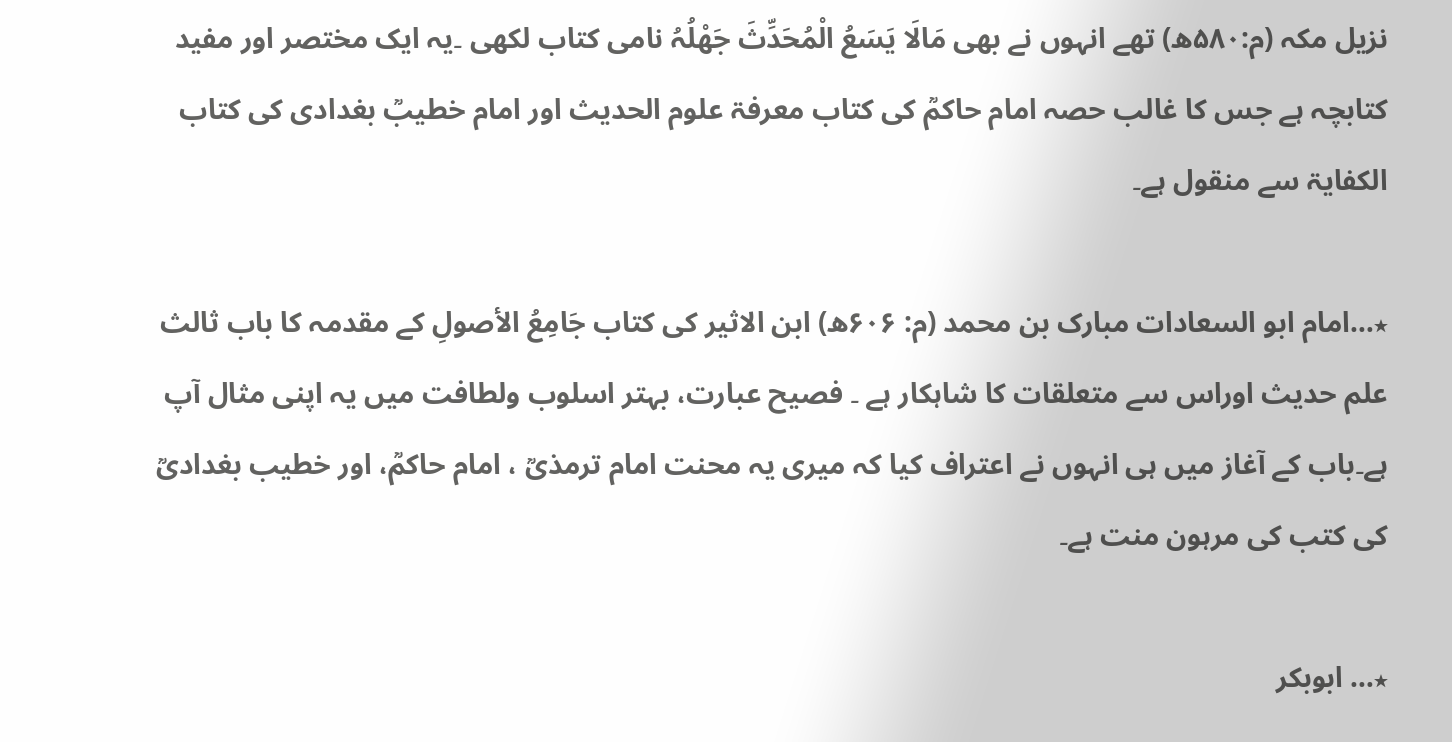نزیل مکہ (م:۵۸۰ھ) تھے انہوں نے بھی مَالَا یَسَعُ الْمُحَدِّثَ جَھْلُہُ نامی کتاب لکھی ۔یہ ایک مختصر اور مفید کتابچہ ہے جس کا غالب حصہ امام حاکمؒ کی کتاب معرفۃ علوم الحدیث اور امام خطیبؒ بغدادی کی کتاب الکفایۃ سے منقول ہے۔

٭…امام ابو السعادات مبارک بن محمد (م: ۶۰۶ھ) ابن الاثیر کی کتاب جَامِعُ الأصولِ کے مقدمہ کا باب ثالث علم حدیث اوراس سے متعلقات کا شاہکار ہے ۔ فصیح عبارت، بہتر اسلوب ولطافت میں یہ اپنی مثال آپ ہے۔باب کے آغاز میں ہی انہوں نے اعتراف کیا کہ میری یہ محنت امام ترمذیؒ ، امام حاکمؒ، اور خطیب بغدادیؒ کی کتب کی مرہون منت ہے۔

٭… ابوبکر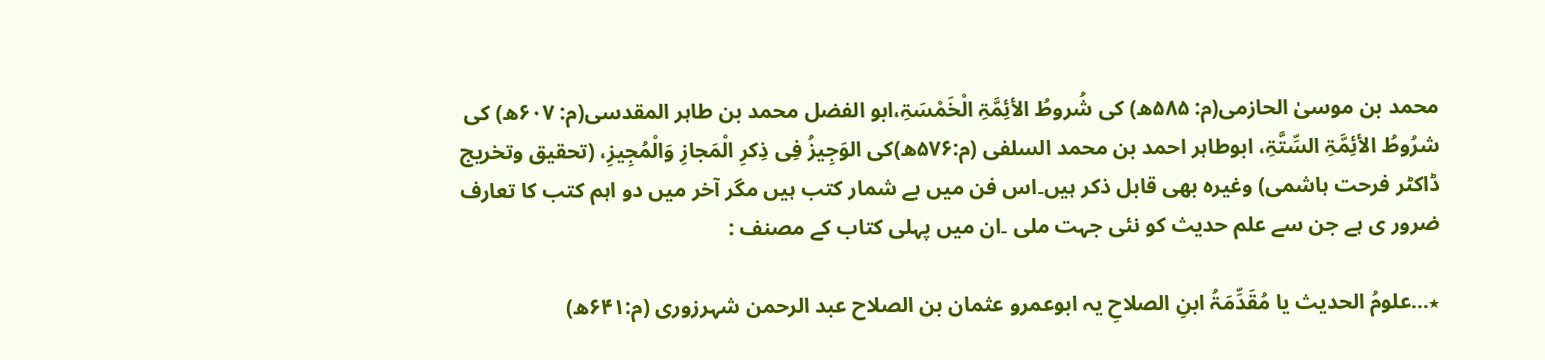محمد بن موسیٰ الحازمی(م: ۵۸۵ھ) کی شُروطُ الأئِمَّۃِ الْخَمْسَۃِ،ابو الفضل محمد بن طاہر المقدسی(م: ۶۰۷ھ) کی شرُوطُ الأئِمَّۃِ السِّتَّۃِ، ابوطاہر احمد بن محمد السلفی (م:۵۷۶ھ)کی الوَجِیزُ فِی ذِکرِ الْمَجازِ وَالْمُجِیزِ، (تحقیق وتخریج ڈاکٹر فرحت ہاشمی) وغیرہ بھی قابل ذکر ہیں۔اس فن میں بے شمار کتب ہیں مگر آخر میں دو اہم کتب کا تعارف ضرور ی ہے جن سے علم حدیث کو نئی جہت ملی ۔ان میں پہلی کتاب کے مصنف :

٭…علومُ الحدیث یا مُقَدِّمَۃُ ابنِ الصلاحِ یہ ابوعمرو عثمان بن الصلاح عبد الرحمن شہرزوری (م:۶۴۱ھ)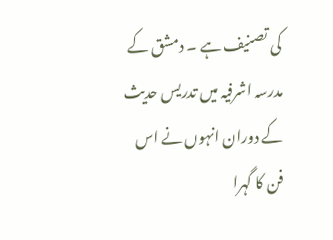کی تصنیف ہے ۔ دمشق کے مدرسہ اشرفیہ میں تدریس حدیث کے دوران انہوں نے اس فن کا گہرا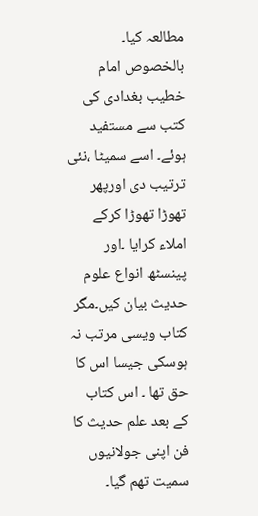مطالعہ کیا۔ بالخصوص امام خطیب بغدادی کی کتب سے مستفید ہوئے۔ اسے سمیٹا ،نئی ترتیب دی اورپھر تھوڑا تھوڑا کرکے املاء کرایا ۔اور پینسٹھ انواع علوم حدیث بیان کیں۔مگر کتاب ویسی مرتب نہ ہوسکی جیسا اس کا حق تھا ۔ اس کتاب کے بعد علم حدیث کا فن اپنی جولانیوں سمیت تھم گیا۔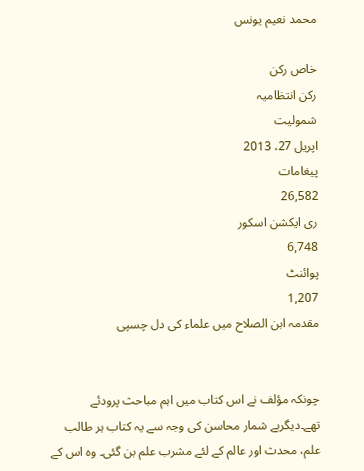محمد نعیم یونس

خاص رکن
رکن انتظامیہ
شمولیت
اپریل 27، 2013
پیغامات
26,582
ری ایکشن اسکور
6,748
پوائنٹ
1,207
مقدمہ ابن الصلاح میں علماء کی دل چسپی


چونکہ مؤلف نے اس کتاب میں اہم مباحث پرودئے تھے۔دیگربے شمار محاسن کی وجہ سے یہ کتاب ہر طالب علم، محدث اور عالم کے لئے مشرب علم بن گئی۔ وہ اس کے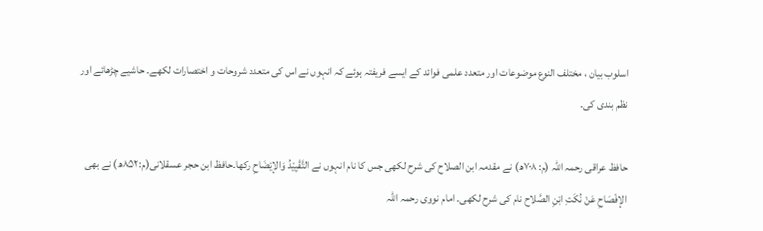اسلوب بیان ، مختلف النوع موضوعات اور متعدد علمی فوائد کے ایسے فریفتہ ہوئے کہ انہوں نے اس کی متعدد شروحات و اختصارات لکھے۔ حاشیے چڑھائے اور نظم بندی کی۔

حافظ عراقی رحمہ اللہ (م: ۷۰۸ھ) نے مقدمہ ابن الصلاح کی شرح لکھی جس کا نام انہوں نے التَّقْیِیْدُ وَالإیْضَاحِ رکھا۔حافظ ابن حجر عسقلانی(م:۸۵۲ھ) نے بھی الإفْصَاحِ عَنْ نُکَتِ ابْنِ الصَّلاح نام کی شرح لکھی۔ امام نووی رحمہ اللہ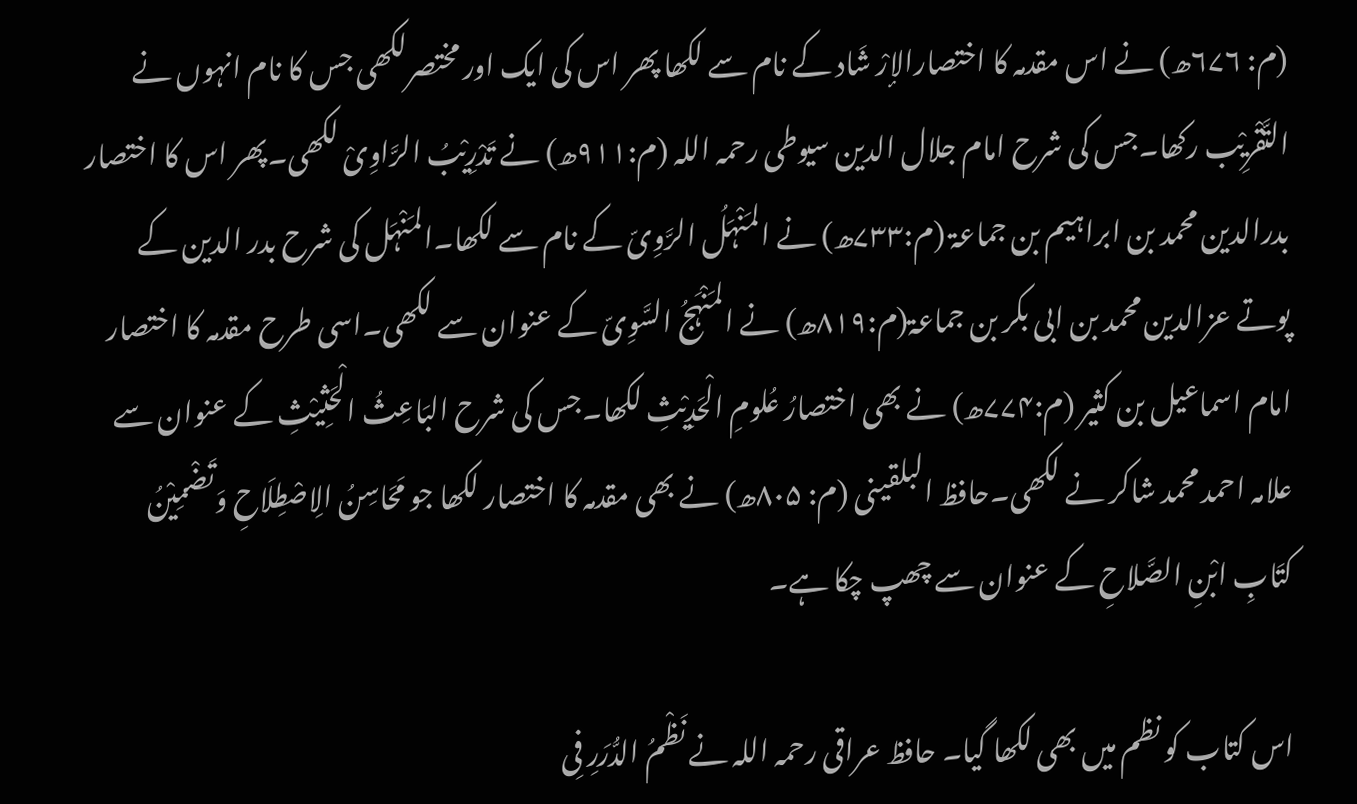(م: ۶۷۶ھ) نے اس مقدمہ کا اختصارالإرْ شَاد کے نام سے لکھا پھر اس کی ایک اور مختصرلکھی جس کا نام انہوں نے التَّقْرِیْب رکھا۔جس کی شرح امام جلال الدین سیوطی رحمہ اللہ (م:۹۱۱ھ) نے تَدْرِیْبُ الرَّاوِیْ لکھی۔پھر اس کا اختصار بدرالدین محمد بن ابراہیم بن جماعۃ (م:۷۳۳ھ) نے المَنْہَلُ الرَّوِیّ کے نام سے لکھا۔المَنْہَل کی شرح بدر الدین کے پوتے عزالدین محمد بن ابی بکر بن جماعۃ(م:۸۱۹ھ) نے المَنْہَجُ السَّوِیّ کے عنوان سے لکھی۔اسی طرح مقدمہ کا اختصار امام اسماعیل بن کثیر (م:۷۷۴ھ) نے بھی اختصارُ عُلومِ الْحَدِیْثِ لکھا۔جس کی شرح البَاعِثُ الْحَثِیْثِ کے عنوان سے علامہ احمد محمد شاکر نے لکھی۔حافظ البلقینی (م: ۸۰۵ھ) نے بھی مقدمہ کا اختصار لکھا جو مَحَاسِنُ الِاصْطِلَاحِ وَتَضْمِیْنُ کتَابِ ابْنِ الصَّلاحِ کے عنوان سے چھپ چکا ہے۔

اس کتاب کو نظم میں بھی لکھا گیا۔ حافظ عراقی رحمہ اللہ نے نَظْمُ الدُّرَرِ فِی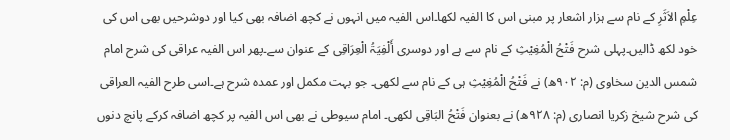عِلْمِ الاَثَرِ کے نام سے ہزار اشعار پر مبنی اس کا الفیہ لکھا۔اس الفیہ میں انہوں نے کچھ اضافہ بھی کیا اور دوشرحیں بھی اس کی خود لکھ ڈالیں۔پہلی شرح فَتْحُ الْمُغِیْثِ کے نام سے ہے اور دوسری أَلْفِیَۃُ الْعِرَاقِی کے عنوان سے۔پھر اس الفیہ عراقی کی شرح امام شمس الدین سخاوی (م: ۹۰۲ھ) نے فَتْحُ الْمُغِیْثِ ہی کے نام سے لکھی۔ جو بہت مکمل اور عمدہ شرح ہے۔اسی طرح الفیہ العراقی کی شرح شیخ زکریا انصاری (م: ۹۲۸ھ) نے بعنوان فَتْحُ البَاقِی لکھی۔ امام سیوطی نے بھی اس الفیہ پر کچھ اضافہ کرکے پانچ دنوں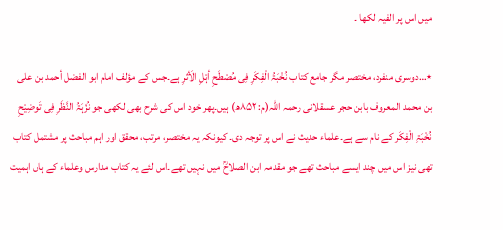میں اس پر الفیہ لکھا ۔

٭…دوسری منفرد، مختصر مگر جامع کتاب نُخْبَۃُ الْفِکَرِ فِی مُصْطَحِ أہْلِ الَأثرِ ہے۔جس کے مؤلف امام ابو الفضل أحمد بن علی بن محمد المعروف بابن حجر عسقلانی رحمہ اللہ(م: ۸۵۲ھ) ہیں۔پھر خود اس کی شرح بھی لکھی جو نُزْہَۃُ النَّظَرِ فِی تَوضِیْحِ نُخْبَۃِ الْفِکَر کے نام سے ہے۔علماء حدیث نے اس پر توجہ دی۔ کیونکہ یہ مختصر، مرتب، محقق اور اہم مباحث پر مشتمل کتاب تھی نیز اس میں چند ایسے مباحث تھے جو مقدمہ ابن الصلاحؒ میں نہیں تھے۔اس لئے یہ کتاب مدارس وعلماء کے ہاں اہمیت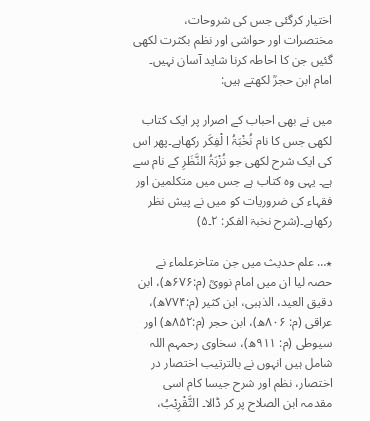اختیار کرگئی جس کی شروحات، مختصرات اور حواشی اور نظم بکثرت لکھی گئیں جن کا احاطہ کرنا شاید آسان نہیں۔ امام ابن حجرؒ لکھتے ہیں:

میں نے بھی احباب کے اصرار پر ایک کتاب لکھی جس کا نام نُخْبَۃُ ا لْفِکَر رکھاہے۔پھر اس کی ایک شرح لکھی جو نُزْہَۃُ النَّظَرِ کے نام سے ہے۔ یہی وہ کتاب ہے جس میں متکلمین اور فقہاء کی ضروریات کو میں نے پیش نظر رکھاہے۔(شرح نخبۃ الفکر: ۲۔۵)

٭… علم حدیث میں جن متاخرعلماء نے حصہ لیا ان میں امام نوویؒ (م:۶۷۶ھ)، ابن دقیق العید، الذہبی، ابن کثیر (م:۷۷۴ھ)، عراقی (م: ۸۰۶ھ)، ابن حجر (م:۸۵۲ھ) اور سیوطی (م: ۹۱۱ھ)، سخاوی رحمہم اللہ شامل ہیں انہوں نے بالترتیب اختصار در اختصار، نظم اور شرح جیسا کام اسی مقدمہ ابن الصلاح پر کر ڈالا۔ التَّقْرِیْبُ،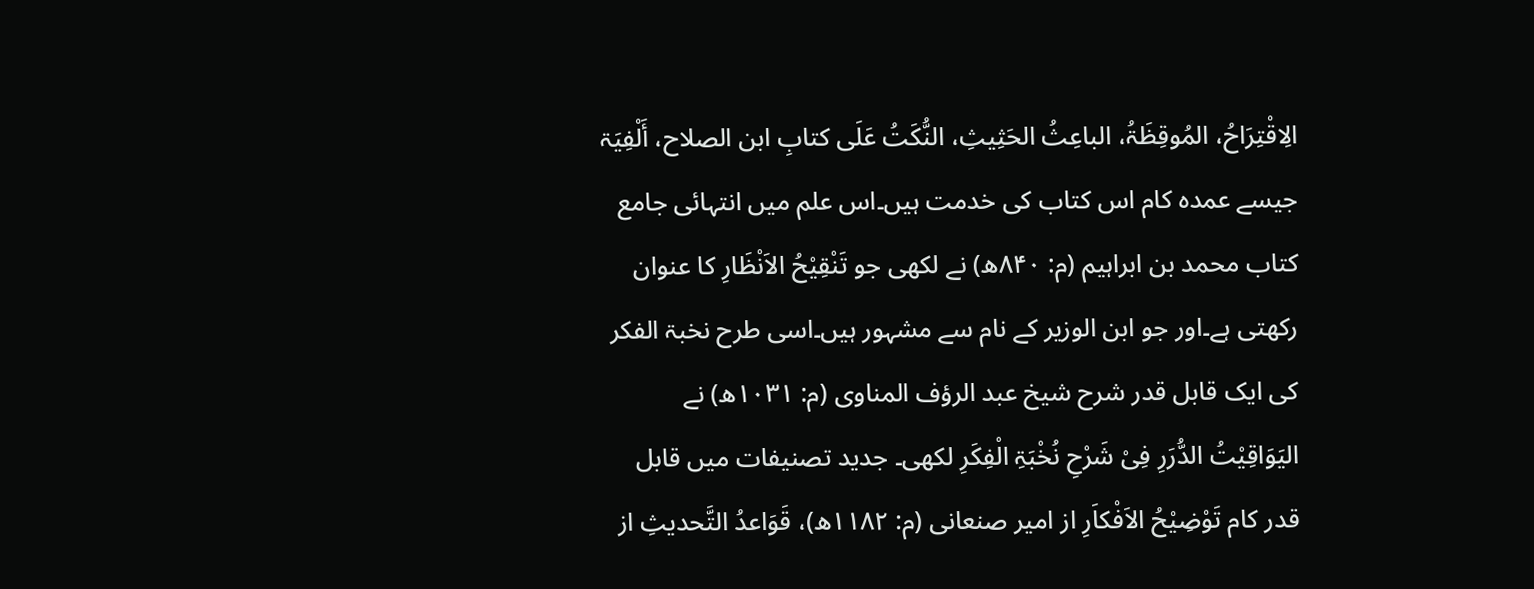الِاقْتِرَاحُ، المُوقِظَۃُ، الباعِثُ الحَثِیثِ، النُّکَتُ عَلَی کتابِ ابن الصلاح، أَلْفِیَۃ جیسے عمدہ کام اس کتاب کی خدمت ہیں۔اس علم میں انتہائی جامع کتاب محمد بن ابراہیم (م: ۸۴۰ھ) نے لکھی جو تَنْقِیْحُ الاَنْظَارِ کا عنوان رکھتی ہے۔اور جو ابن الوزیر کے نام سے مشہور ہیں۔اسی طرح نخبۃ الفکر کی ایک قابل قدر شرح شیخ عبد الرؤف المناوی (م: ۱۰۳۱ھ) نے الیَوَاقِیْتُ الدُّرَرِ فِیْ شَرْحِ نُخْبَۃِ الْفِکَرِ لکھی۔ جدید تصنیفات میں قابل قدر کام تَوْضِیْحُ الاَفْکاَرِ از امیر صنعانی (م: ۱۱۸۲ھ)، قَوَاعدُ التَّحدیثِ از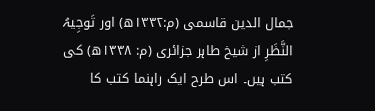جمال الدین قاسمی (م:۱۳۳۲ھ) اور تَوجِیہُ النَّظَرِ از شیخ طاہر جزائری (م: ۱۳۳۸ھ) کی کتب ہیں۔ اس طرح ایک راہنما کتب کا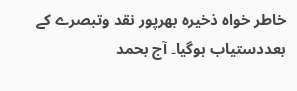خاطر خواہ ذخیرہ بھرپور نقد وتبصرے کے بعددستیاب ہوگیا۔ آج بحمد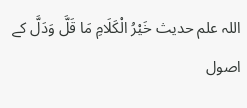اللہ علم حدیث خَیْرُ الْکَلَامِ مَا قَلَّ وَدَلَّ کے اصول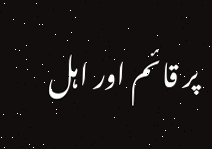پر قائم اور اہل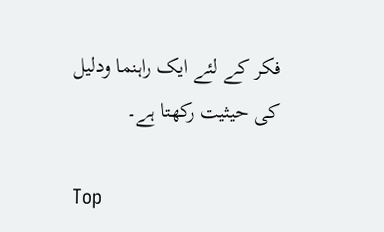فکر کے لئے ایک راہنما ودلیل کی حیثیت رکھتا ہے۔

Top